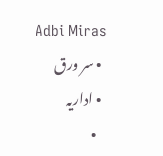Adbi Miras
  • سر ورق
  • اداریہ
    •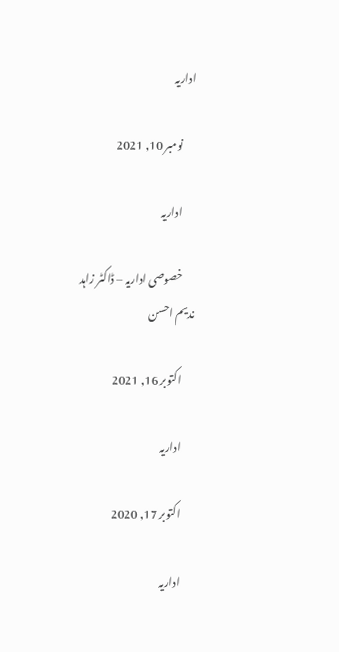اداریہ

      نومبر 10, 2021

      اداریہ

      خصوصی اداریہ – ڈاکٹر زاہد ندیم احسن

      اکتوبر 16, 2021

      اداریہ

      اکتوبر 17, 2020

      اداریہ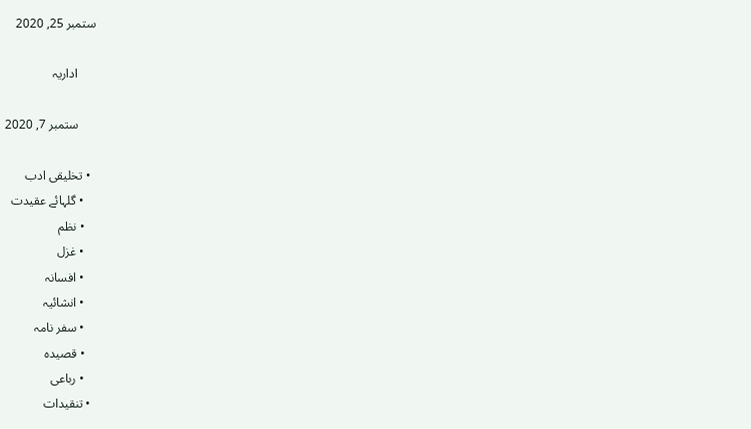ستمبر 25, 2020

      اداریہ

      ستمبر 7, 2020

  • تخلیقی ادب
    • گلہائے عقیدت
    • نظم
    • غزل
    • افسانہ
    • انشائیہ
    • سفر نامہ
    • قصیدہ
    • رباعی
  • تنقیدات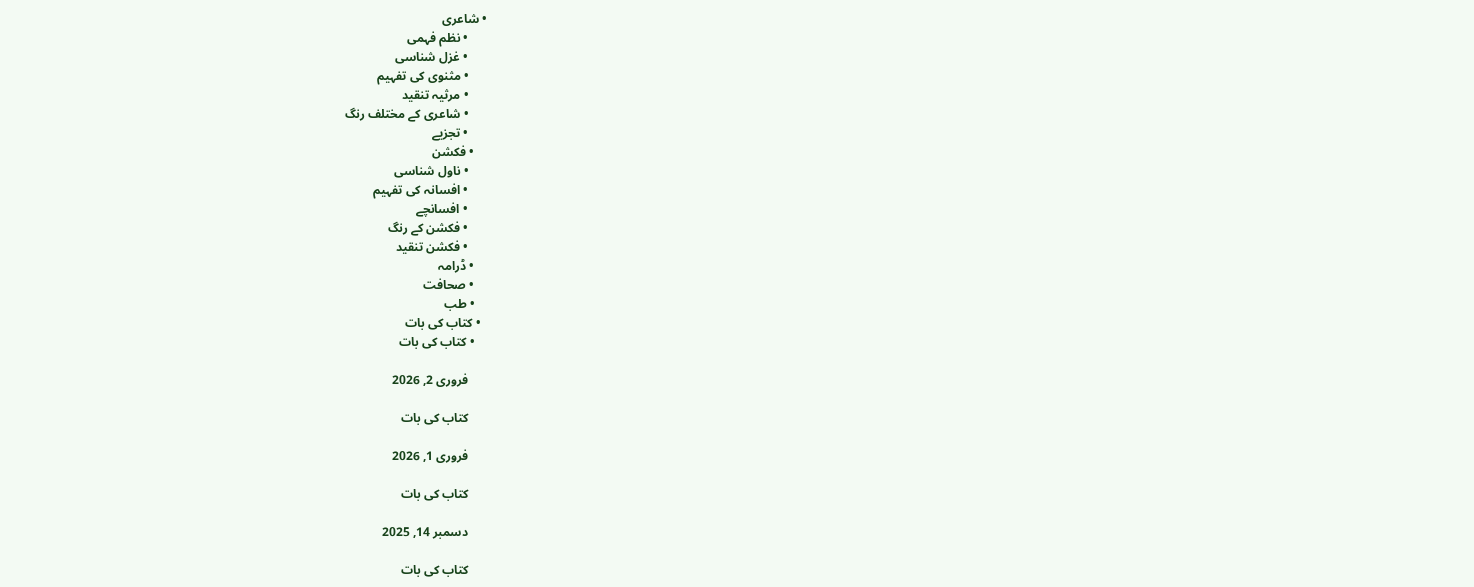• شاعری
      • نظم فہمی
      • غزل شناسی
      • مثنوی کی تفہیم
      • مرثیہ تنقید
      • شاعری کے مختلف رنگ
      • تجزیے
    • فکشن
      • ناول شناسی
      • افسانہ کی تفہیم
      • افسانچے
      • فکشن کے رنگ
      • فکشن تنقید
    • ڈرامہ
    • صحافت
    • طب
  • کتاب کی بات
    • کتاب کی بات

      فروری 2, 2026

      کتاب کی بات

      فروری 1, 2026

      کتاب کی بات

      دسمبر 14, 2025

      کتاب کی بات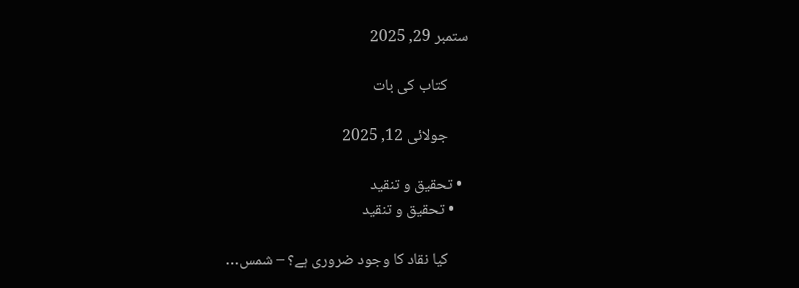ستمبر 29, 2025

      کتاب کی بات

      جولائی 12, 2025

  • تحقیق و تنقید
    • تحقیق و تنقید

      کیا نقاد کا وجود ضروری ہے؟ – شمس…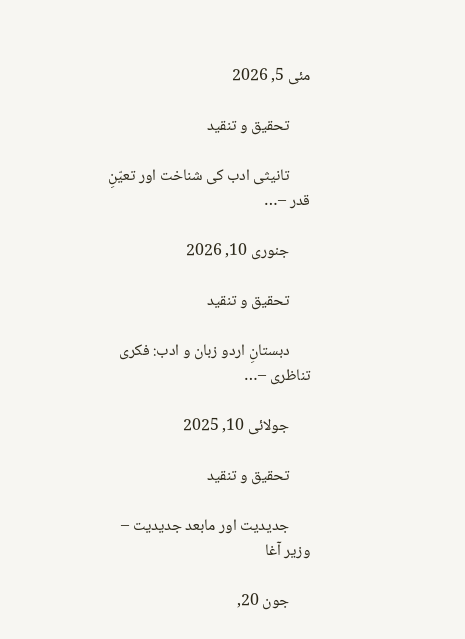مئی 5, 2026

      تحقیق و تنقید

      تانیثی ادب کی شناخت اور تعیّنِ قدر –…

      جنوری 10, 2026

      تحقیق و تنقید

      دبستانِ اردو زبان و ادب: فکری تناظری –…

      جولائی 10, 2025

      تحقیق و تنقید

      جدیدیت اور مابعد جدیدیت – وزیر آغا

      جون 20,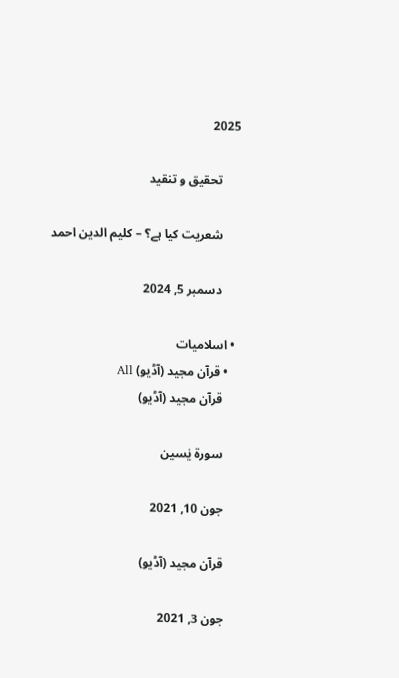2025

      تحقیق و تنقید

      شعریت کیا ہے؟ – کلیم الدین احمد

      دسمبر 5, 2024

  • اسلامیات
    • قرآن مجید (آڈیو) All
      قرآن مجید (آڈیو)

      سورۃ یٰسین

      جون 10, 2021

      قرآن مجید (آڈیو)

      جون 3, 2021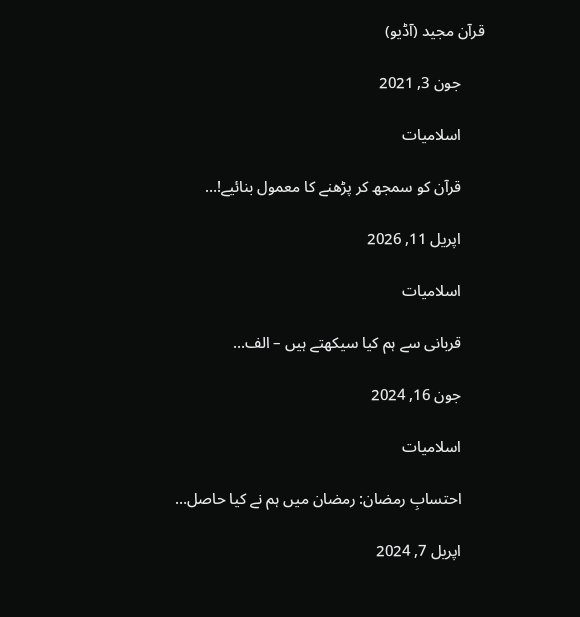قرآن مجید (آڈیو)

      جون 3, 2021

      اسلامیات

      قرآن کو سمجھ کر پڑھنے کا معمول بنائیے!…

      اپریل 11, 2026

      اسلامیات

      قربانی سے ہم کیا سیکھتے ہیں – الف…

      جون 16, 2024

      اسلامیات

      احتسابِ رمضان: رمضان میں ہم نے کیا حاصل…

      اپریل 7, 2024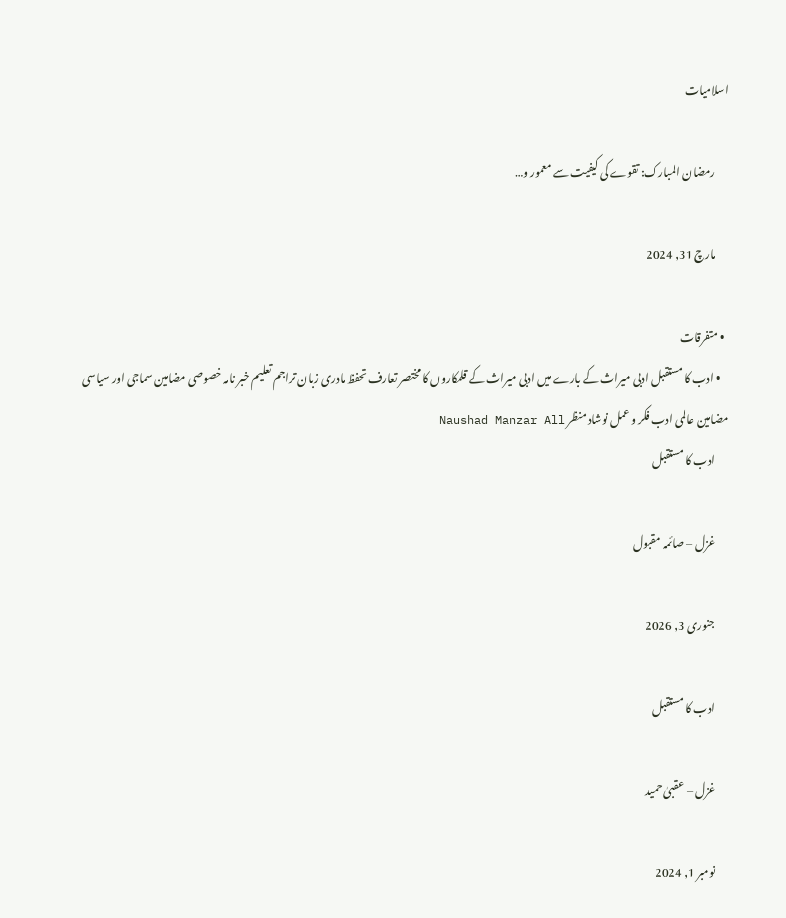اسلامیات

      رمضان المبارک: تقوے کی کیفیت سے معمور و…

      مارچ 31, 2024

  • متفرقات
    • ادب کا مستقبل ادبی میراث کے بارے میں ادبی میراث کے قلمکاروں کا مختصر تعارف تحفظ مادری زبان تراجم تعلیم خبر نامہ خصوصی مضامین سماجی اور سیاسی مضامین عالمی ادب فکر و عمل نوشاد منظر Naushad Manzar All
      ادب کا مستقبل

      غزل – صائمہ مقبول

      جنوری 3, 2026

      ادب کا مستقبل

      غزل – عقبیٰ حمید

      نومبر 1, 2024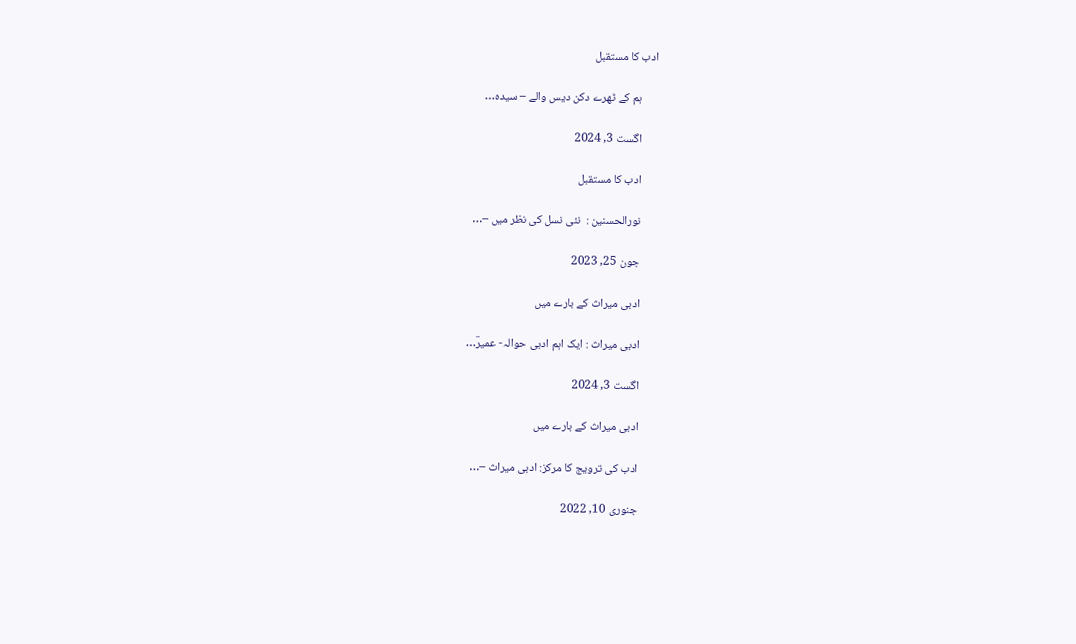ادب کا مستقبل

      ہم کے ٹھرے دکن دیس والے – سیدہ…

      اگست 3, 2024

      ادب کا مستقبل

      نورالحسنین :  نئی نسل کی نظر میں –…

      جون 25, 2023

      ادبی میراث کے بارے میں

      ادبی میراث : ایک اہم ادبی حوالہ- عمیرؔ…

      اگست 3, 2024

      ادبی میراث کے بارے میں

      ادب کی ترویج کا مرکز: ادبی میراث –…

      جنوری 10, 2022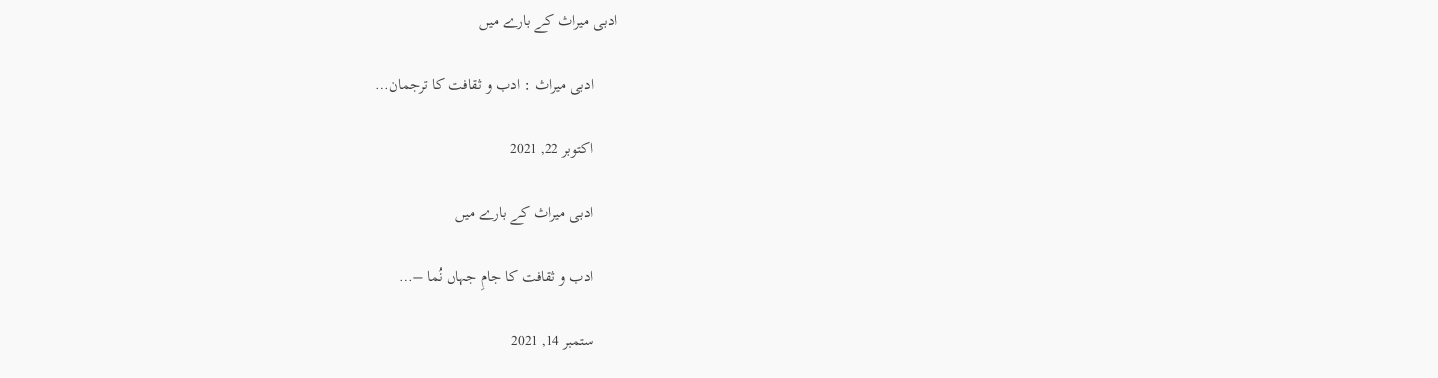ادبی میراث کے بارے میں

      ادبی میراث : ادب و ثقافت کا ترجمان…

      اکتوبر 22, 2021

      ادبی میراث کے بارے میں

      ادب و ثقافت کا جامِ جہاں نُما –…

      ستمبر 14, 2021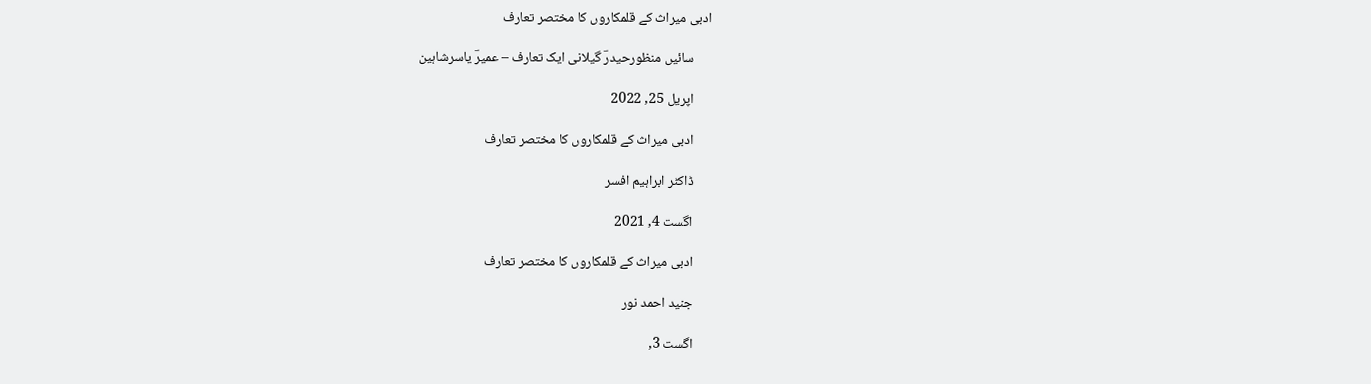ادبی میراث کے قلمکاروں کا مختصر تعارف

      سائیں منظورحیدرؔ گیلانی ایک تعارف – عمیرؔ یاسرشاہین

      اپریل 25, 2022

      ادبی میراث کے قلمکاروں کا مختصر تعارف

      ڈاکٹر ابراہیم افسر

      اگست 4, 2021

      ادبی میراث کے قلمکاروں کا مختصر تعارف

      جنید احمد نور

      اگست 3,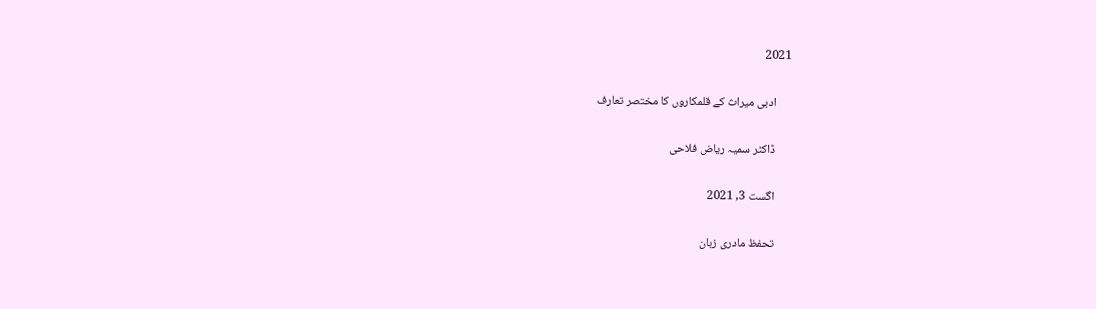2021

      ادبی میراث کے قلمکاروں کا مختصر تعارف

      ڈاکٹر سمیہ ریاض فلاحی

      اگست 3, 2021

      تحفظ مادری زبان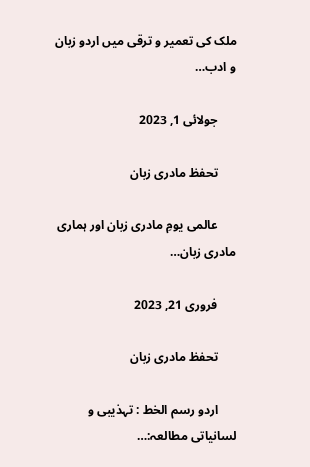ملک کی تعمیر و ترقی میں اردو زبان و ادب…

      جولائی 1, 2023

      تحفظ مادری زبان

      عالمی یومِ مادری زبان اور ہماری مادری زبان…

      فروری 21, 2023

      تحفظ مادری زبان

      اردو رسم الخط : تہذیبی و لسانیاتی مطالعہ:…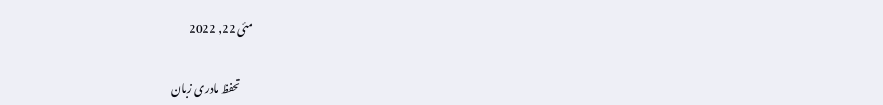مئی 22, 2022

      تحفظ مادری زبان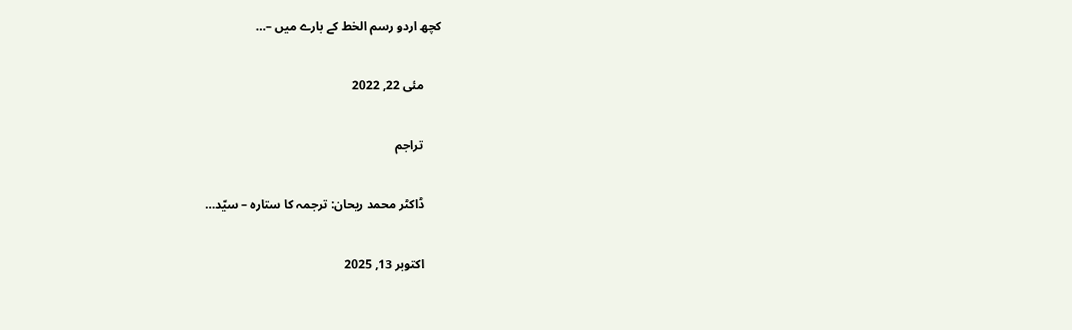کچھ اردو رسم الخط کے بارے میں –…

      مئی 22, 2022

      تراجم

      ڈاکٹر محمد ریحان: ترجمہ کا ستارہ – سیّد…

      اکتوبر 13, 2025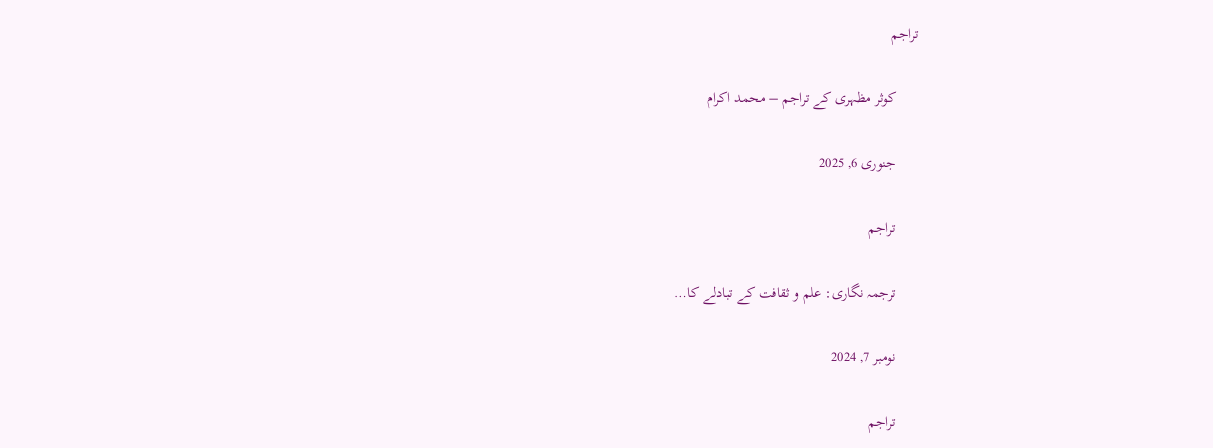تراجم

      کوثر مظہری کے تراجم – محمد اکرام

      جنوری 6, 2025

      تراجم

      ترجمہ نگاری: علم و ثقافت کے تبادلے کا…

      نومبر 7, 2024

      تراجم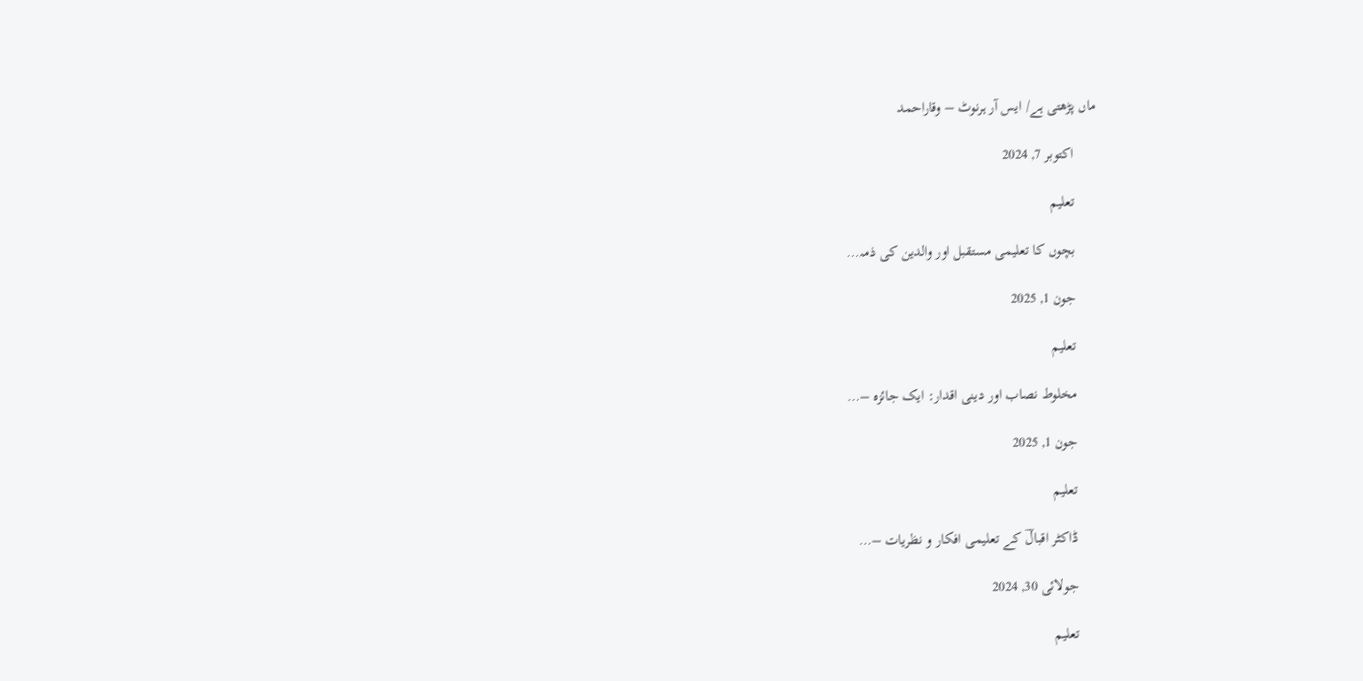ماں پڑھتی ہے/ ایس آر ہرنوٹ – وقاراحمد

      اکتوبر 7, 2024

      تعلیم

      بچوں کا تعلیمی مستقبل اور والدین کی ذمہ…

      جون 1, 2025

      تعلیم

      مخلوط نصاب اور دینی اقدار: ایک جائزہ –…

      جون 1, 2025

      تعلیم

      ڈاکٹر اقبالؔ کے تعلیمی افکار و نظریات –…

      جولائی 30, 2024

      تعلیم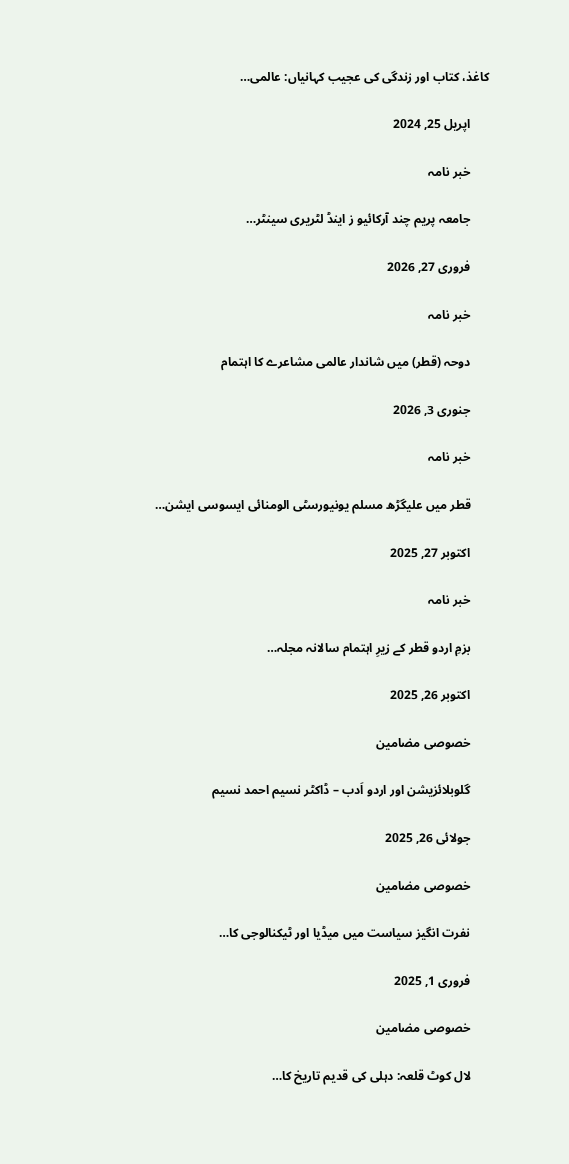کاغذ، کتاب اور زندگی کی عجیب کہانیاں: عالمی…

      اپریل 25, 2024

      خبر نامہ

      جامعہ پریم چند آرکائیو ز اینڈ لٹریری سینٹر…

      فروری 27, 2026

      خبر نامہ

      دوحہ (قطر) میں شاندار عالمی مشاعرے کا اہتمام

      جنوری 3, 2026

      خبر نامہ

      قطر میں علیگڑھ مسلم یونیورسٹی الومنائی ایسوسی ایشن…

      اکتوبر 27, 2025

      خبر نامہ

      بزمِ اردو قطر کے زیرِ اہتمام سالانہ مجلہ…

      اکتوبر 26, 2025

      خصوصی مضامین

      گلوبلائزیشن اور اردو اَدب – ڈاکٹر نسیم احمد نسیم

      جولائی 26, 2025

      خصوصی مضامین

      نفرت انگیز سیاست میں میڈیا اور ٹیکنالوجی کا…

      فروری 1, 2025

      خصوصی مضامین

      لال کوٹ قلعہ: دہلی کی قدیم تاریخ کا…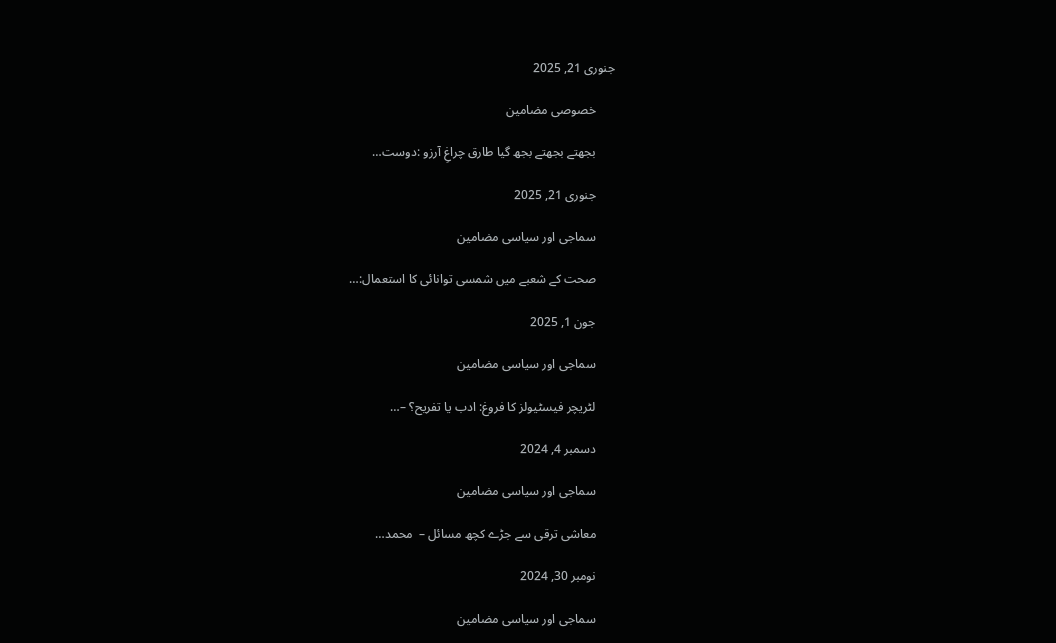جنوری 21, 2025

      خصوصی مضامین

      بجھتے بجھتے بجھ گیا طارق چراغِ آرزو :دوست…

      جنوری 21, 2025

      سماجی اور سیاسی مضامین

      صحت کے شعبے میں شمسی توانائی کا استعمال:…

      جون 1, 2025

      سماجی اور سیاسی مضامین

      لٹریچر فیسٹیولز کا فروغ: ادب یا تفریح؟ –…

      دسمبر 4, 2024

      سماجی اور سیاسی مضامین

      معاشی ترقی سے جڑے کچھ مسائل –  محمد…

      نومبر 30, 2024

      سماجی اور سیاسی مضامین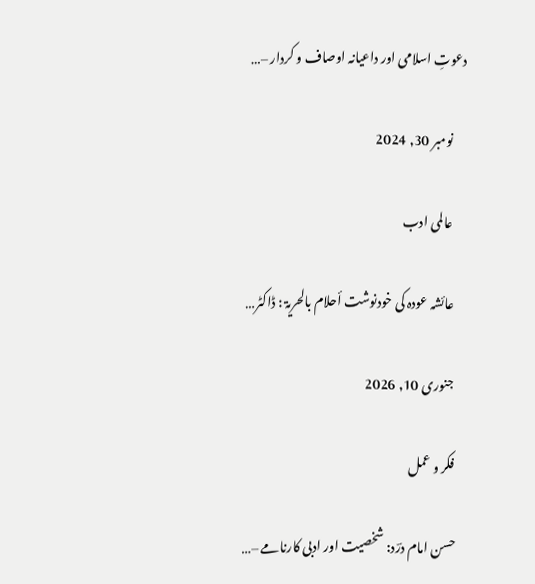دعوتِ اسلامی اور داعیانہ اوصاف و کردار –…

      نومبر 30, 2024

      عالمی ادب

      عائشہ عودہ کی خودنوشت أحلام بالحریۃ : ڈاکٹر…

      جنوری 10, 2026

      فکر و عمل

      حسن امام درؔد: شخصیت اور ادبی کارنامے –…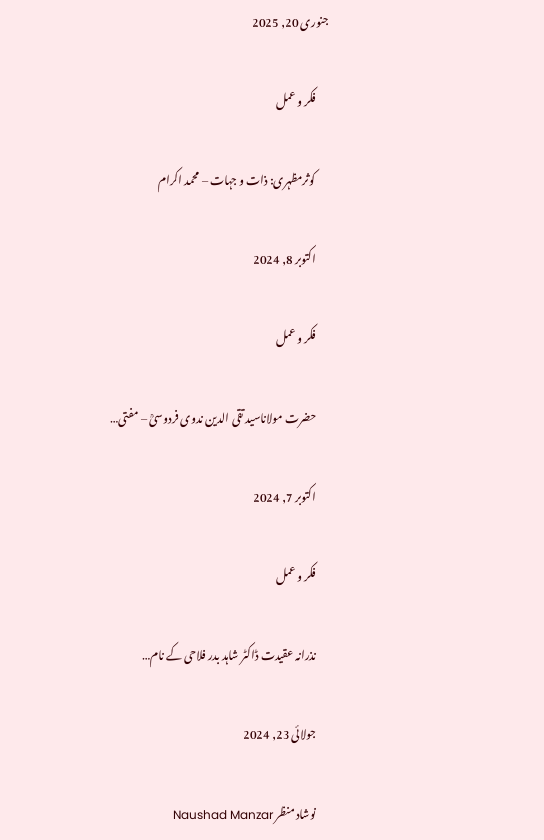جنوری 20, 2025

      فکر و عمل

      کوثرمظہری: ذات و جہات – محمد اکرام

      اکتوبر 8, 2024

      فکر و عمل

      حضرت مولاناسید تقی الدین ندوی فردوسیؒ – مفتی…

      اکتوبر 7, 2024

      فکر و عمل

      نذرانہ عقیدت ڈاکٹر شاہد بدر فلاحی کے نام…

      جولائی 23, 2024

      نوشاد منظر Naushad Manzar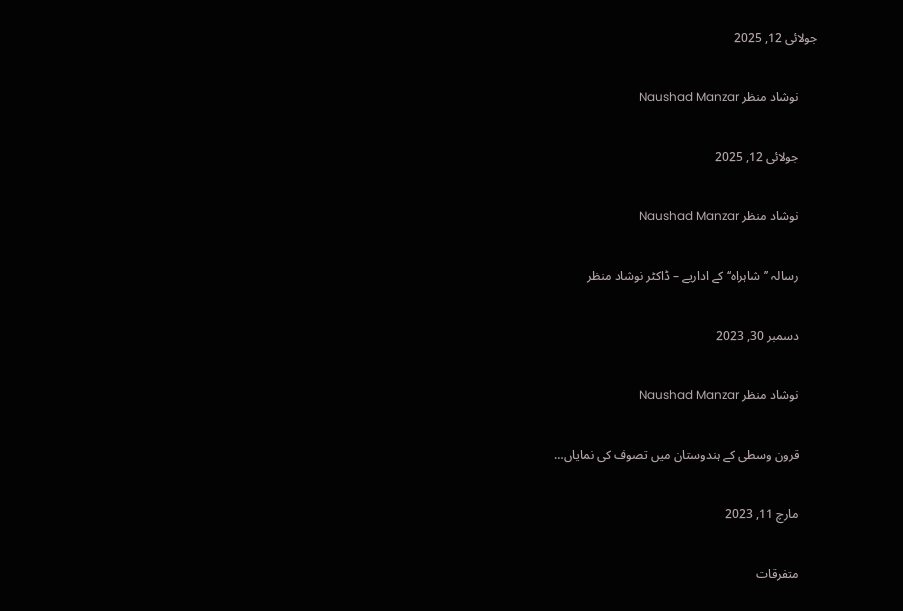جولائی 12, 2025

      نوشاد منظر Naushad Manzar

      جولائی 12, 2025

      نوشاد منظر Naushad Manzar

      رسالہ ’’شاہراہ‘‘ کے اداریے – ڈاکٹر نوشاد منظر

      دسمبر 30, 2023

      نوشاد منظر Naushad Manzar

      قرون وسطی کے ہندوستان میں تصوف کی نمایاں…

      مارچ 11, 2023

      متفرقات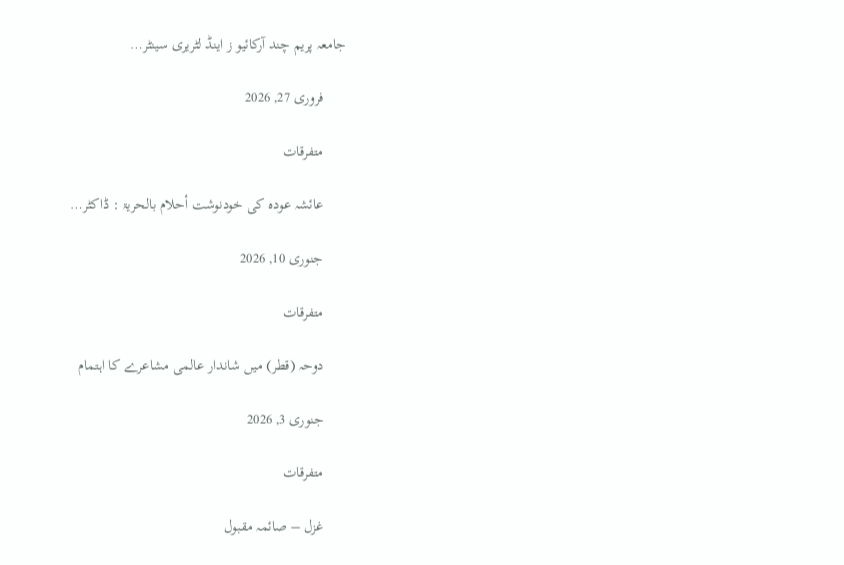جامعہ پریم چند آرکائیو ز اینڈ لٹریری سینٹر…

      فروری 27, 2026

      متفرقات

      عائشہ عودہ کی خودنوشت أحلام بالحریۃ : ڈاکٹر…

      جنوری 10, 2026

      متفرقات

      دوحہ (قطر) میں شاندار عالمی مشاعرے کا اہتمام

      جنوری 3, 2026

      متفرقات

      غزل – صائمہ مقبول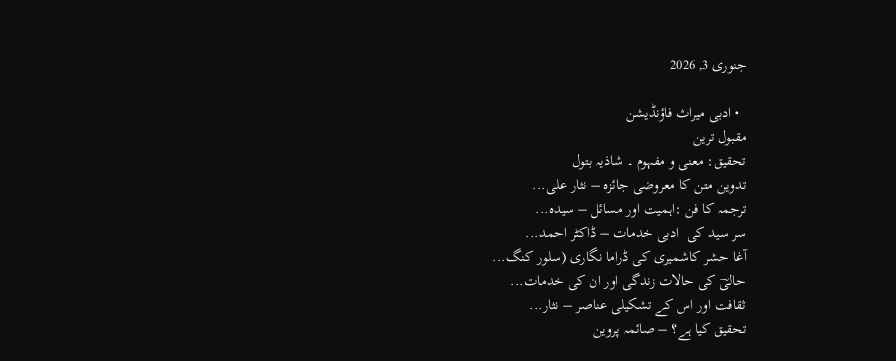جنوری 3, 2026

  • ادبی میراث فاؤنڈیشن
مقبول ترین
تحقیق: معنی و مفہوم ۔ شاذیہ بتول
تدوین متن کا معروضی جائزہ – نثار علی...
ترجمہ کا فن :اہمیت اور مسائل – سیدہ...
سر سید کی  ادبی خدمات – ڈاکٹر احمد...
آغا حشر کاشمیری کی ڈراما نگاری (سلور کنگ...
حالیؔ کی حالات زندگی اور ان کی خدمات...
ثقافت اور اس کے تشکیلی عناصر – نثار...
تحقیق کیا ہے؟ – صائمہ پروین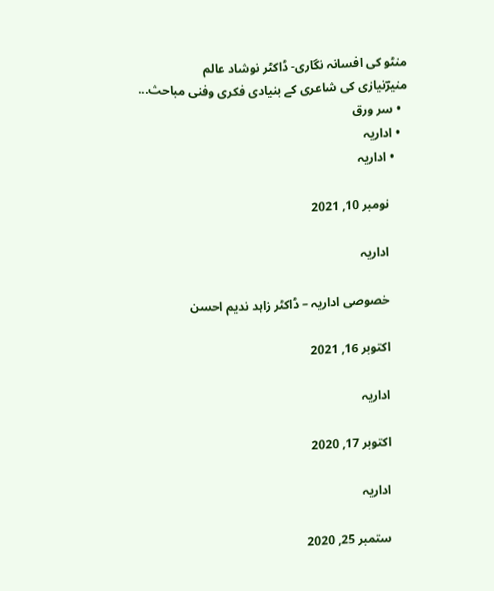منٹو کی افسانہ نگاری- ڈاکٹر نوشاد عالم
منیرؔنیازی کی شاعری کے بنیادی فکری وفنی مباحث...
  • سر ورق
  • اداریہ
    • اداریہ

      نومبر 10, 2021

      اداریہ

      خصوصی اداریہ – ڈاکٹر زاہد ندیم احسن

      اکتوبر 16, 2021

      اداریہ

      اکتوبر 17, 2020

      اداریہ

      ستمبر 25, 2020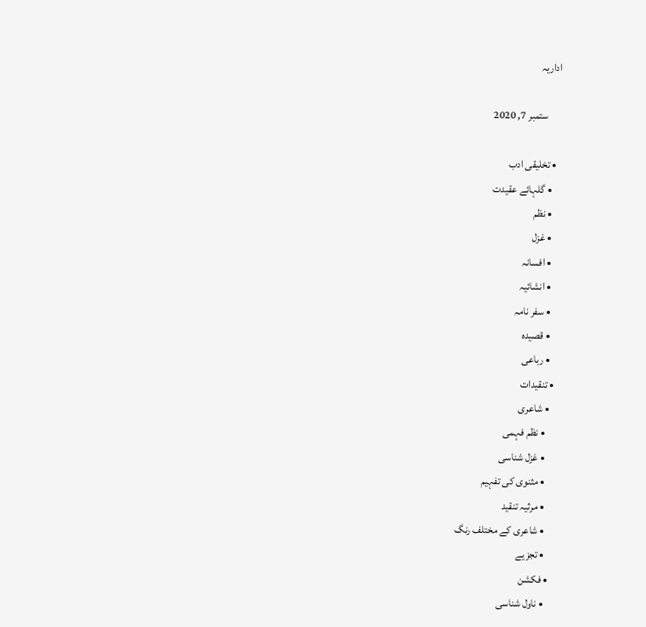اداریہ

      ستمبر 7, 2020

  • تخلیقی ادب
    • گلہائے عقیدت
    • نظم
    • غزل
    • افسانہ
    • انشائیہ
    • سفر نامہ
    • قصیدہ
    • رباعی
  • تنقیدات
    • شاعری
      • نظم فہمی
      • غزل شناسی
      • مثنوی کی تفہیم
      • مرثیہ تنقید
      • شاعری کے مختلف رنگ
      • تجزیے
    • فکشن
      • ناول شناسی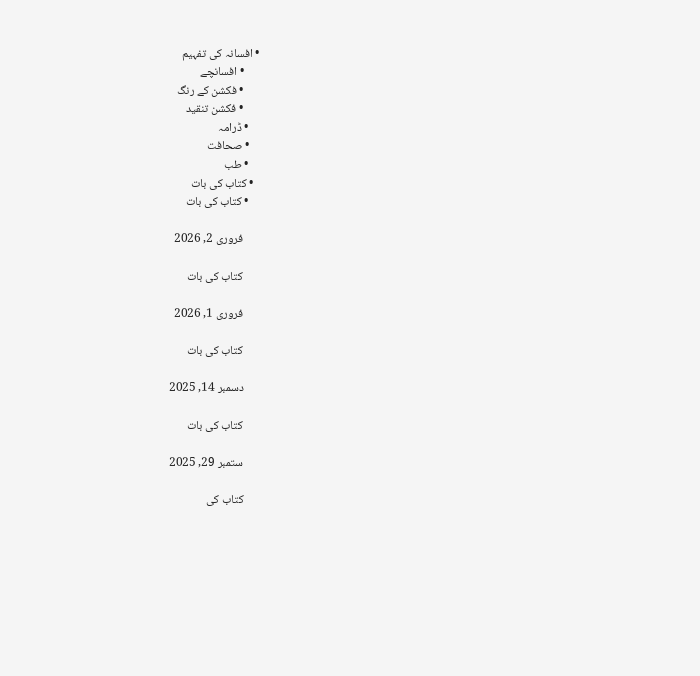• افسانہ کی تفہیم
      • افسانچے
      • فکشن کے رنگ
      • فکشن تنقید
    • ڈرامہ
    • صحافت
    • طب
  • کتاب کی بات
    • کتاب کی بات

      فروری 2, 2026

      کتاب کی بات

      فروری 1, 2026

      کتاب کی بات

      دسمبر 14, 2025

      کتاب کی بات

      ستمبر 29, 2025

      کتاب کی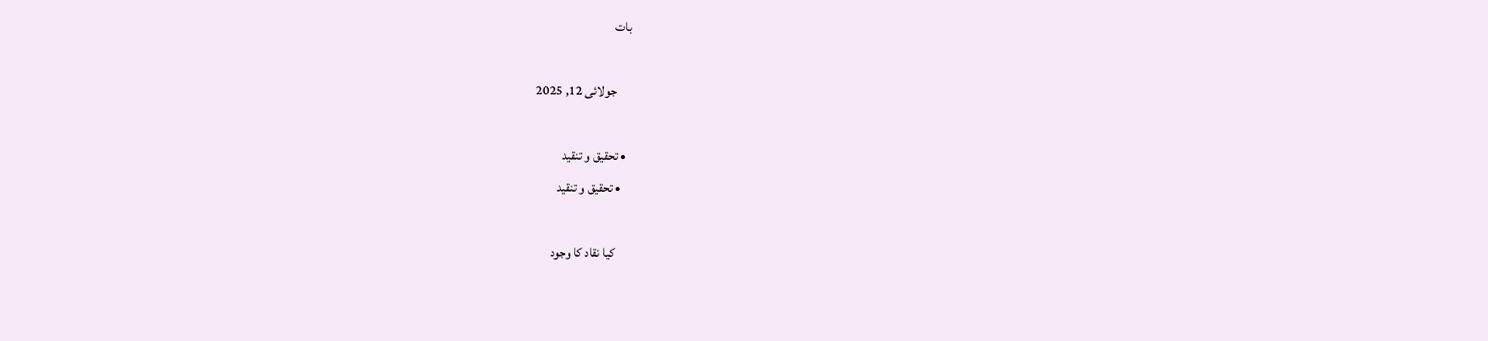بات

      جولائی 12, 2025

  • تحقیق و تنقید
    • تحقیق و تنقید

      کیا نقاد کا وجود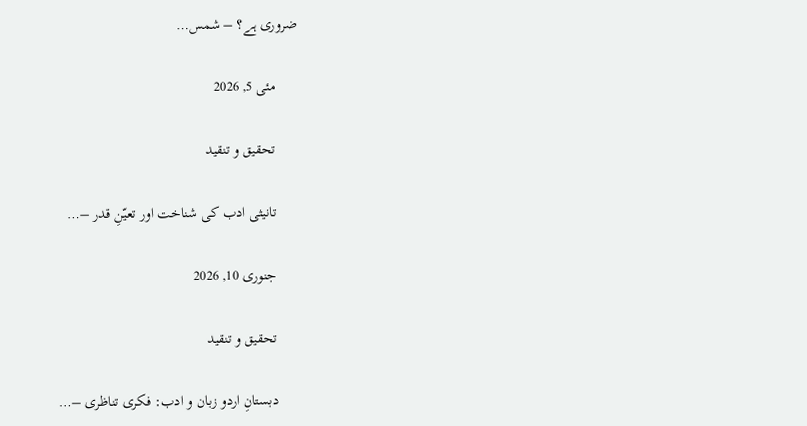ضروری ہے؟ – شمس…

      مئی 5, 2026

      تحقیق و تنقید

      تانیثی ادب کی شناخت اور تعیّنِ قدر –…

      جنوری 10, 2026

      تحقیق و تنقید

      دبستانِ اردو زبان و ادب: فکری تناظری –…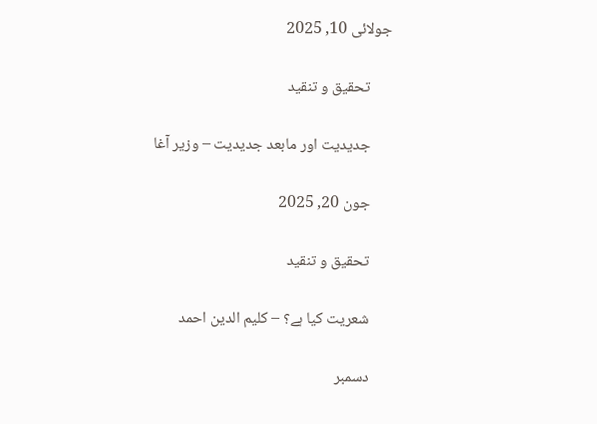جولائی 10, 2025

      تحقیق و تنقید

      جدیدیت اور مابعد جدیدیت – وزیر آغا

      جون 20, 2025

      تحقیق و تنقید

      شعریت کیا ہے؟ – کلیم الدین احمد

      دسمبر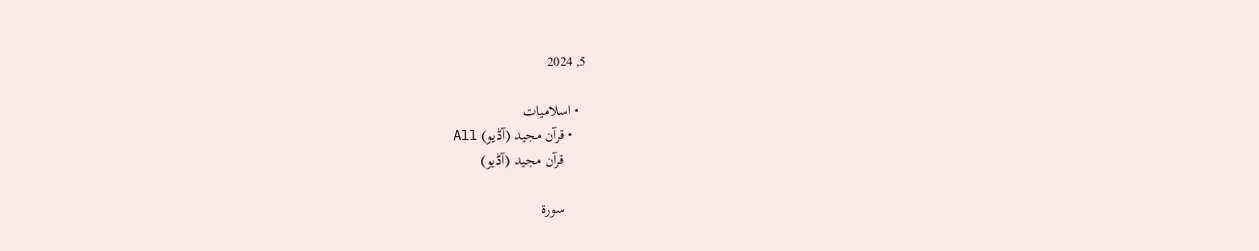5, 2024

  • اسلامیات
    • قرآن مجید (آڈیو) All
      قرآن مجید (آڈیو)

      سورۃ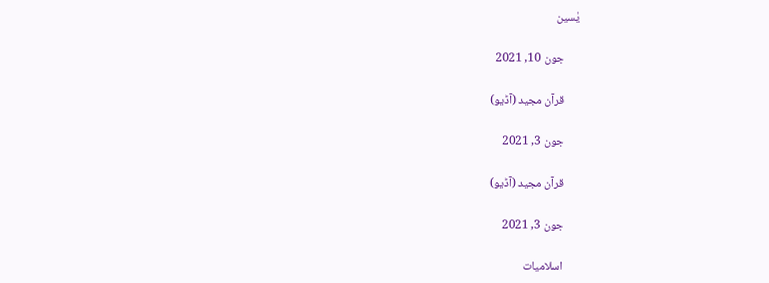یٰسین

      جون 10, 2021

      قرآن مجید (آڈیو)

      جون 3, 2021

      قرآن مجید (آڈیو)

      جون 3, 2021

      اسلامیات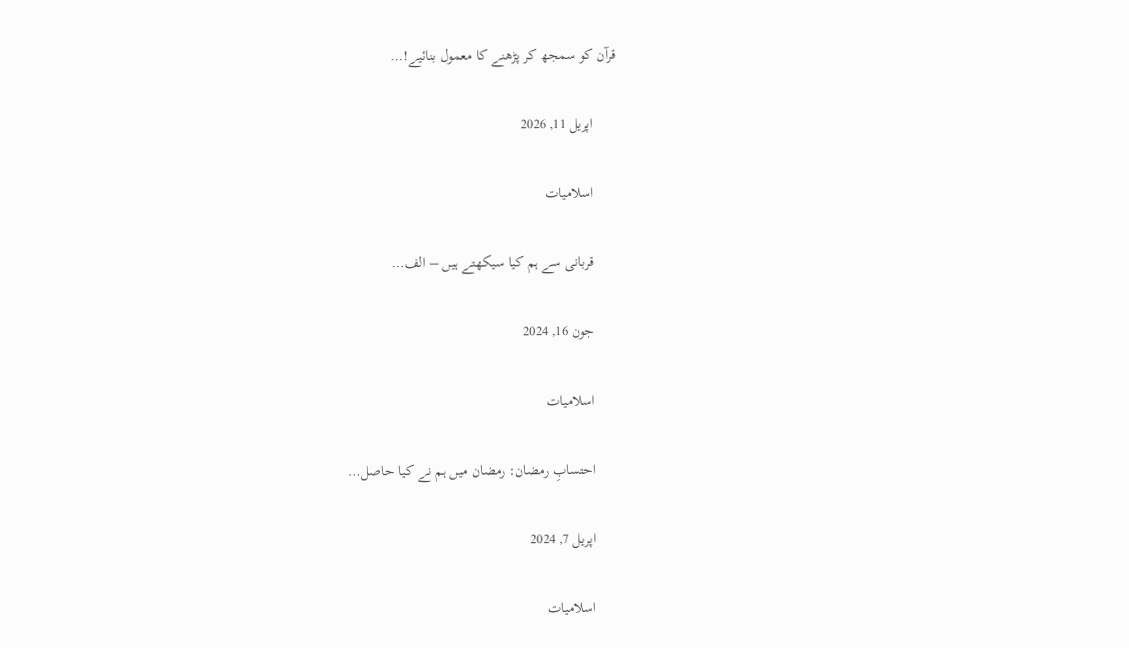قرآن کو سمجھ کر پڑھنے کا معمول بنائیے!…

      اپریل 11, 2026

      اسلامیات

      قربانی سے ہم کیا سیکھتے ہیں – الف…

      جون 16, 2024

      اسلامیات

      احتسابِ رمضان: رمضان میں ہم نے کیا حاصل…

      اپریل 7, 2024

      اسلامیات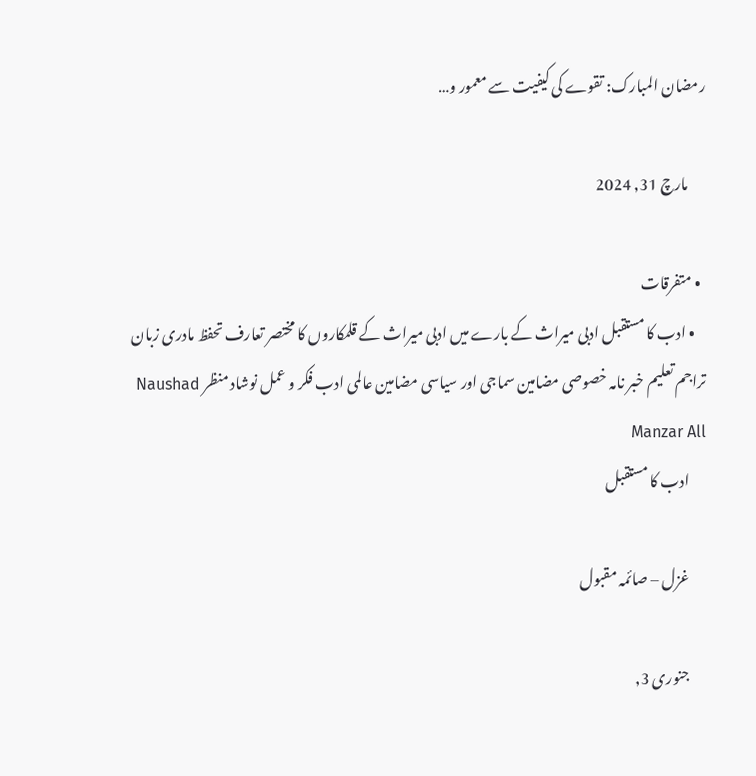رمضان المبارک: تقوے کی کیفیت سے معمور و…

      مارچ 31, 2024

  • متفرقات
    • ادب کا مستقبل ادبی میراث کے بارے میں ادبی میراث کے قلمکاروں کا مختصر تعارف تحفظ مادری زبان تراجم تعلیم خبر نامہ خصوصی مضامین سماجی اور سیاسی مضامین عالمی ادب فکر و عمل نوشاد منظر Naushad Manzar All
      ادب کا مستقبل

      غزل – صائمہ مقبول

      جنوری 3,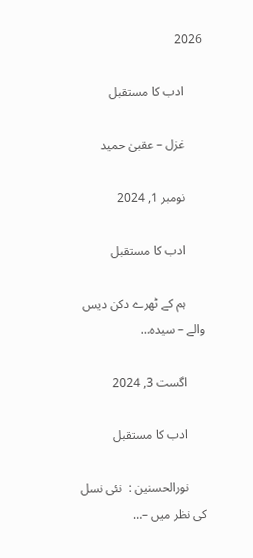2026

      ادب کا مستقبل

      غزل – عقبیٰ حمید

      نومبر 1, 2024

      ادب کا مستقبل

      ہم کے ٹھرے دکن دیس والے – سیدہ…

      اگست 3, 2024

      ادب کا مستقبل

      نورالحسنین :  نئی نسل کی نظر میں –…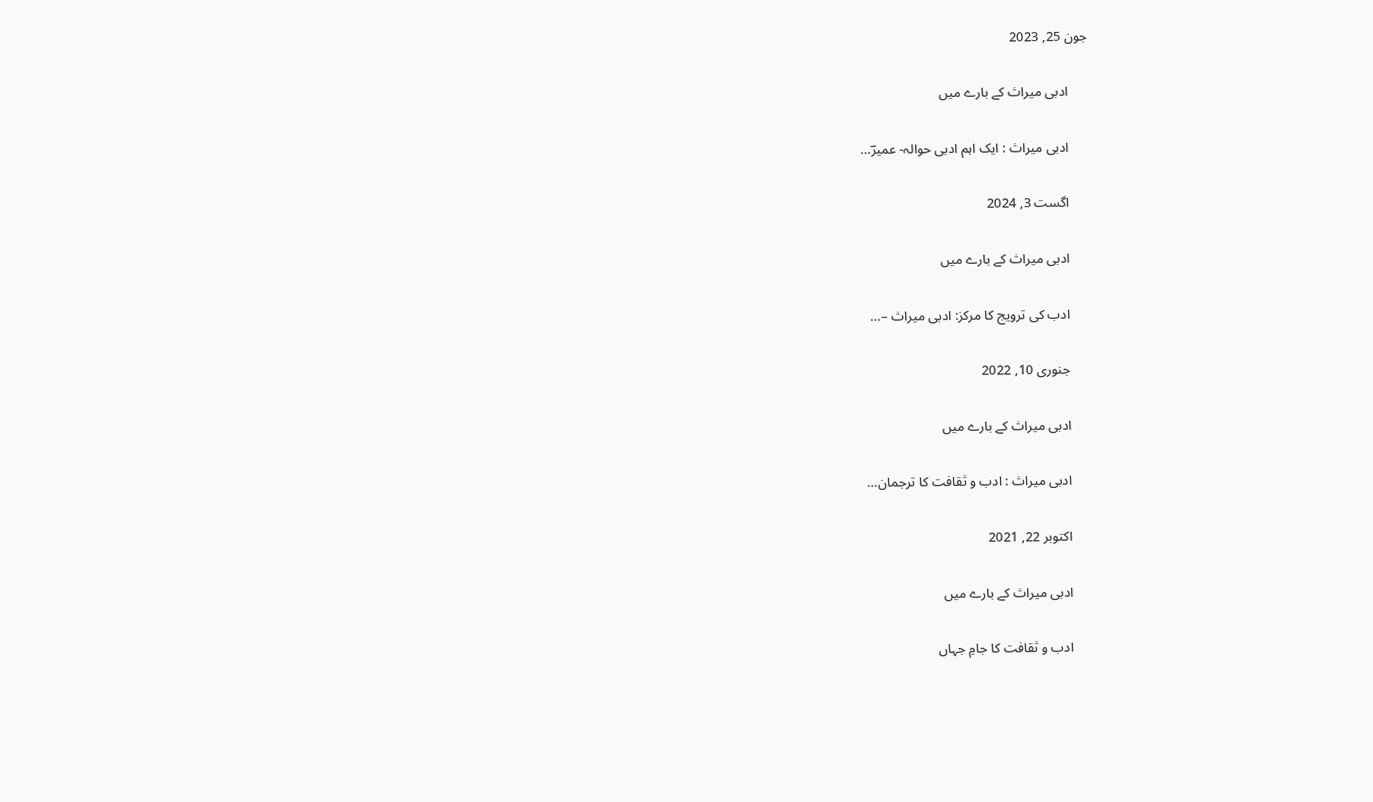جون 25, 2023

      ادبی میراث کے بارے میں

      ادبی میراث : ایک اہم ادبی حوالہ- عمیرؔ…

      اگست 3, 2024

      ادبی میراث کے بارے میں

      ادب کی ترویج کا مرکز: ادبی میراث –…

      جنوری 10, 2022

      ادبی میراث کے بارے میں

      ادبی میراث : ادب و ثقافت کا ترجمان…

      اکتوبر 22, 2021

      ادبی میراث کے بارے میں

      ادب و ثقافت کا جامِ جہاں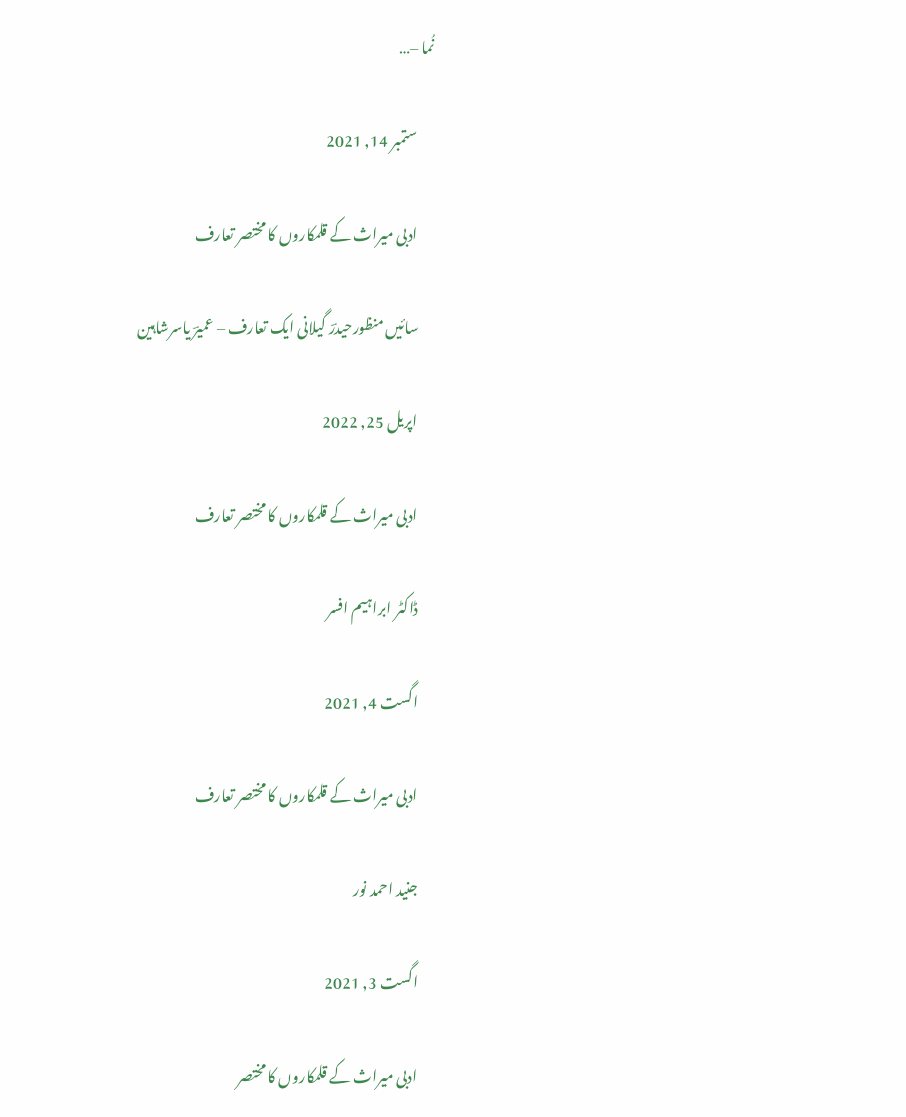نُما –…

      ستمبر 14, 2021

      ادبی میراث کے قلمکاروں کا مختصر تعارف

      سائیں منظورحیدرؔ گیلانی ایک تعارف – عمیرؔ یاسرشاہین

      اپریل 25, 2022

      ادبی میراث کے قلمکاروں کا مختصر تعارف

      ڈاکٹر ابراہیم افسر

      اگست 4, 2021

      ادبی میراث کے قلمکاروں کا مختصر تعارف

      جنید احمد نور

      اگست 3, 2021

      ادبی میراث کے قلمکاروں کا مختصر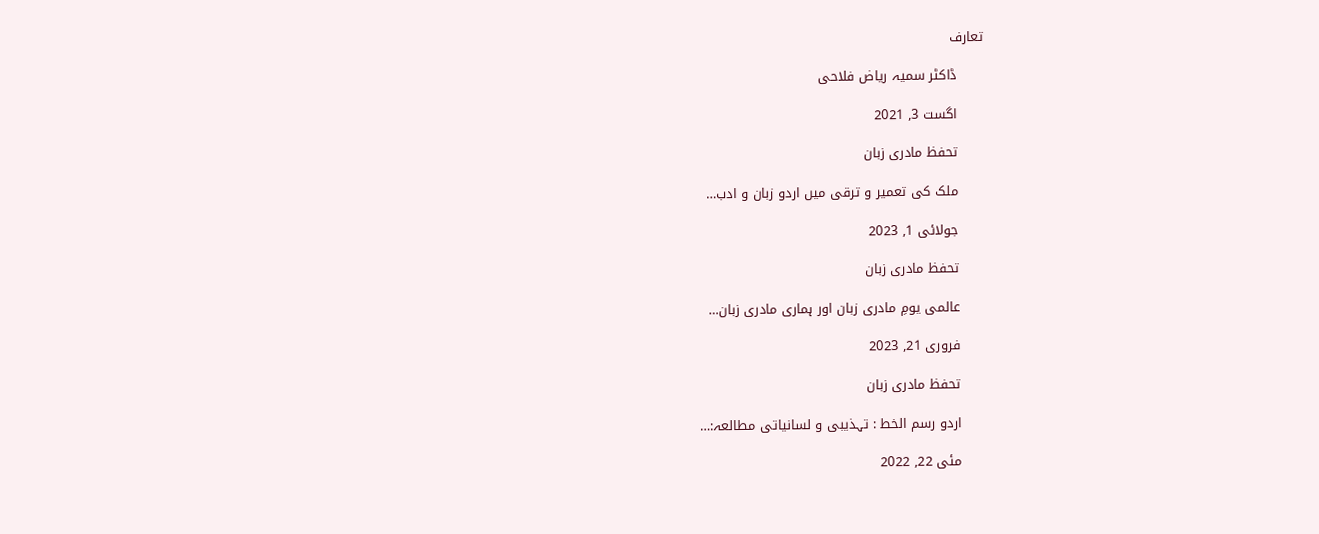تعارف

      ڈاکٹر سمیہ ریاض فلاحی

      اگست 3, 2021

      تحفظ مادری زبان

      ملک کی تعمیر و ترقی میں اردو زبان و ادب…

      جولائی 1, 2023

      تحفظ مادری زبان

      عالمی یومِ مادری زبان اور ہماری مادری زبان…

      فروری 21, 2023

      تحفظ مادری زبان

      اردو رسم الخط : تہذیبی و لسانیاتی مطالعہ:…

      مئی 22, 2022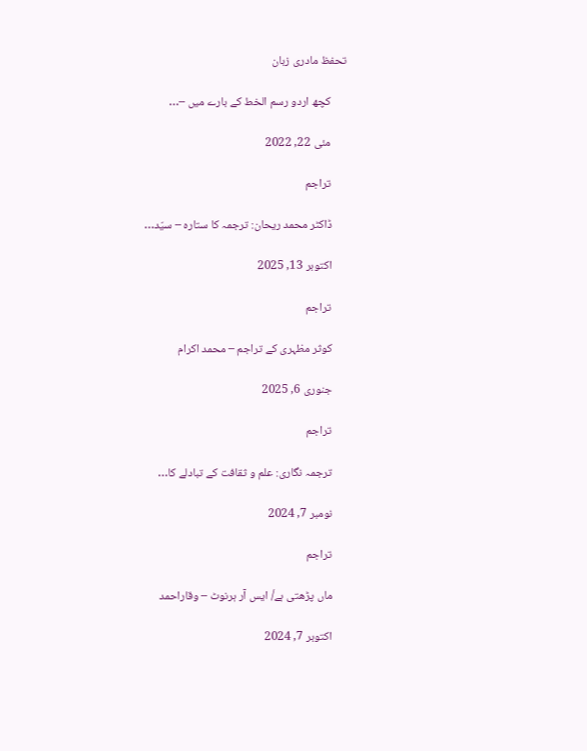تحفظ مادری زبان

      کچھ اردو رسم الخط کے بارے میں –…

      مئی 22, 2022

      تراجم

      ڈاکٹر محمد ریحان: ترجمہ کا ستارہ – سیّد…

      اکتوبر 13, 2025

      تراجم

      کوثر مظہری کے تراجم – محمد اکرام

      جنوری 6, 2025

      تراجم

      ترجمہ نگاری: علم و ثقافت کے تبادلے کا…

      نومبر 7, 2024

      تراجم

      ماں پڑھتی ہے/ ایس آر ہرنوٹ – وقاراحمد

      اکتوبر 7, 2024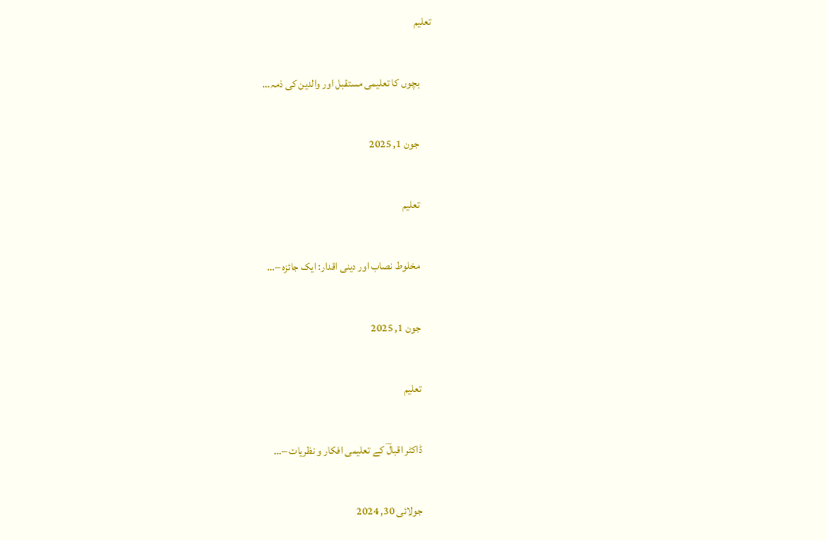تعلیم

      بچوں کا تعلیمی مستقبل اور والدین کی ذمہ…

      جون 1, 2025

      تعلیم

      مخلوط نصاب اور دینی اقدار: ایک جائزہ –…

      جون 1, 2025

      تعلیم

      ڈاکٹر اقبالؔ کے تعلیمی افکار و نظریات –…

      جولائی 30, 2024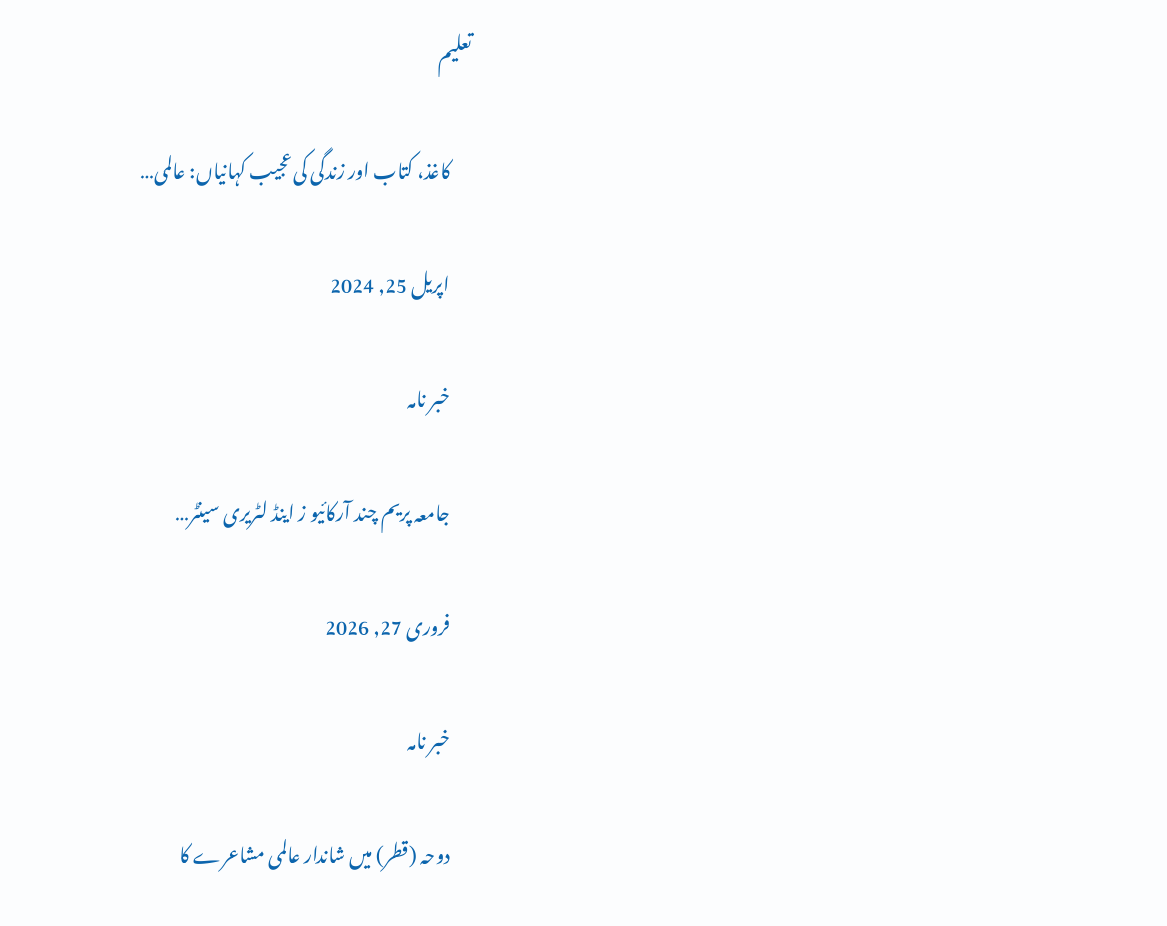تعلیم

      کاغذ، کتاب اور زندگی کی عجیب کہانیاں: عالمی…

      اپریل 25, 2024

      خبر نامہ

      جامعہ پریم چند آرکائیو ز اینڈ لٹریری سینٹر…

      فروری 27, 2026

      خبر نامہ

      دوحہ (قطر) میں شاندار عالمی مشاعرے کا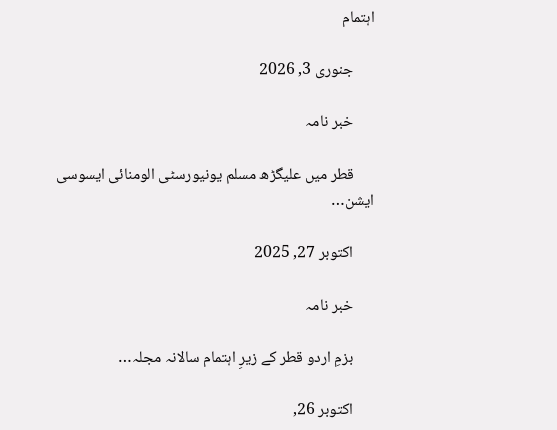اہتمام

      جنوری 3, 2026

      خبر نامہ

      قطر میں علیگڑھ مسلم یونیورسٹی الومنائی ایسوسی ایشن…

      اکتوبر 27, 2025

      خبر نامہ

      بزمِ اردو قطر کے زیرِ اہتمام سالانہ مجلہ…

      اکتوبر 26,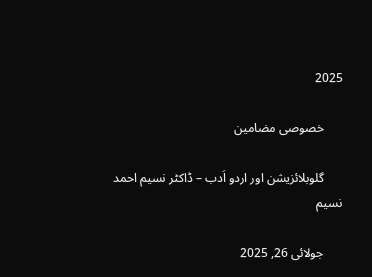2025

      خصوصی مضامین

      گلوبلائزیشن اور اردو اَدب – ڈاکٹر نسیم احمد نسیم

      جولائی 26, 2025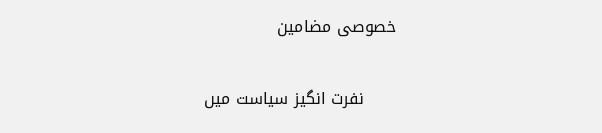خصوصی مضامین

      نفرت انگیز سیاست میں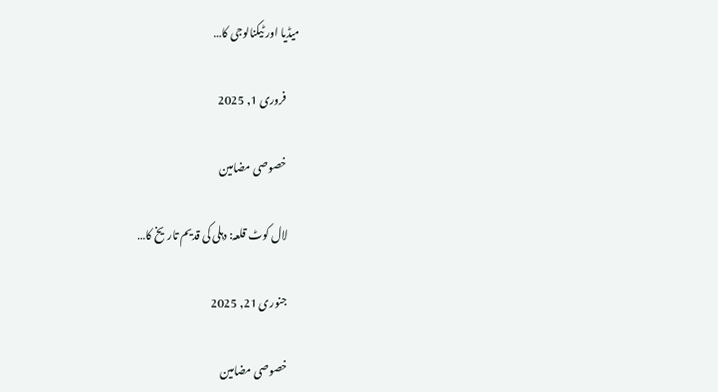میڈیا اور ٹیکنالوجی کا…

      فروری 1, 2025

      خصوصی مضامین

      لال کوٹ قلعہ: دہلی کی قدیم تاریخ کا…

      جنوری 21, 2025

      خصوصی مضامین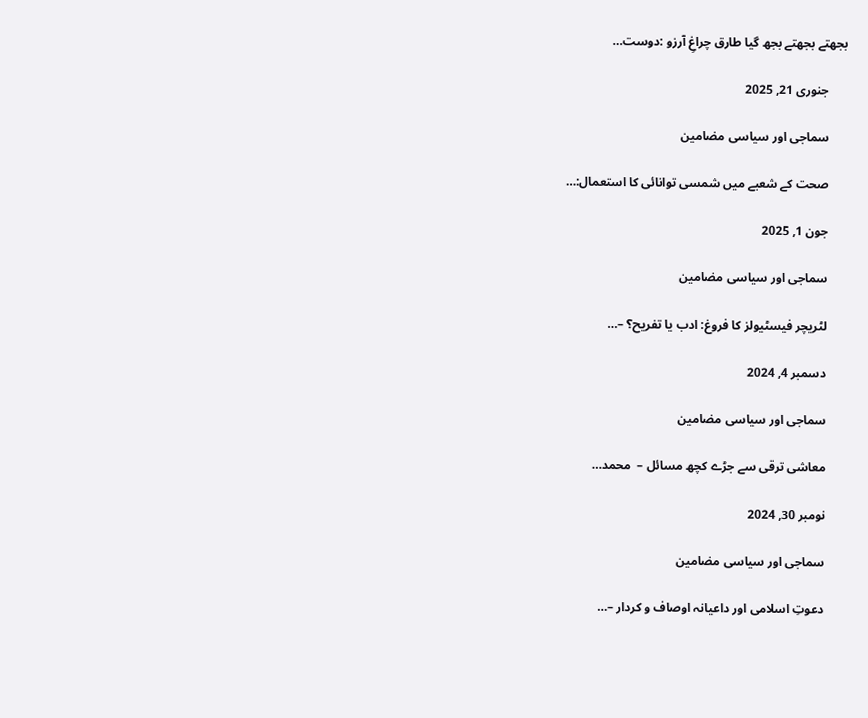بجھتے بجھتے بجھ گیا طارق چراغِ آرزو :دوست…

      جنوری 21, 2025

      سماجی اور سیاسی مضامین

      صحت کے شعبے میں شمسی توانائی کا استعمال:…

      جون 1, 2025

      سماجی اور سیاسی مضامین

      لٹریچر فیسٹیولز کا فروغ: ادب یا تفریح؟ –…

      دسمبر 4, 2024

      سماجی اور سیاسی مضامین

      معاشی ترقی سے جڑے کچھ مسائل –  محمد…

      نومبر 30, 2024

      سماجی اور سیاسی مضامین

      دعوتِ اسلامی اور داعیانہ اوصاف و کردار –…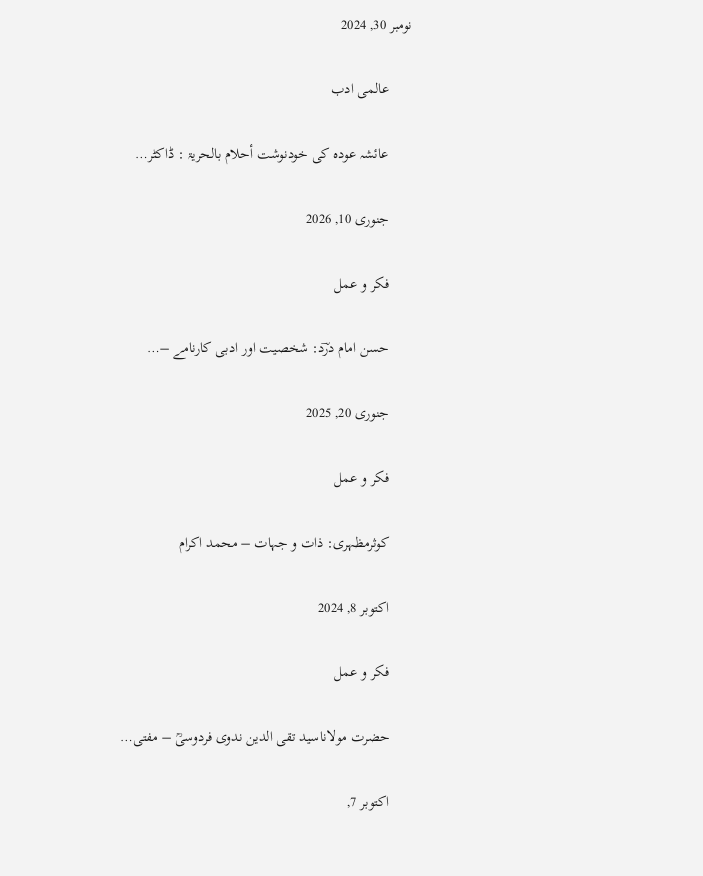نومبر 30, 2024

      عالمی ادب

      عائشہ عودہ کی خودنوشت أحلام بالحریۃ : ڈاکٹر…

      جنوری 10, 2026

      فکر و عمل

      حسن امام درؔد: شخصیت اور ادبی کارنامے –…

      جنوری 20, 2025

      فکر و عمل

      کوثرمظہری: ذات و جہات – محمد اکرام

      اکتوبر 8, 2024

      فکر و عمل

      حضرت مولاناسید تقی الدین ندوی فردوسیؒ – مفتی…

      اکتوبر 7,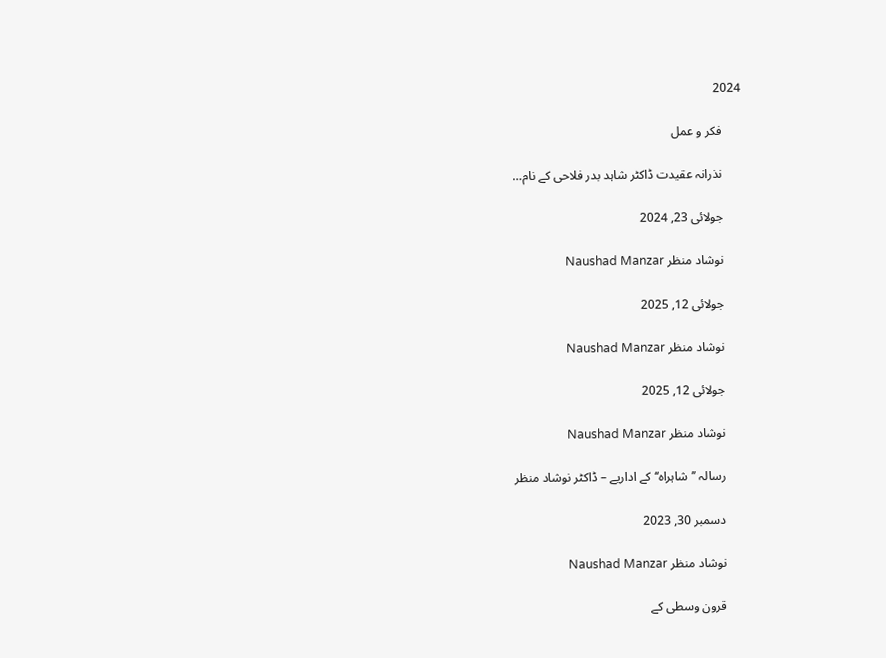2024

      فکر و عمل

      نذرانہ عقیدت ڈاکٹر شاہد بدر فلاحی کے نام…

      جولائی 23, 2024

      نوشاد منظر Naushad Manzar

      جولائی 12, 2025

      نوشاد منظر Naushad Manzar

      جولائی 12, 2025

      نوشاد منظر Naushad Manzar

      رسالہ ’’شاہراہ‘‘ کے اداریے – ڈاکٹر نوشاد منظر

      دسمبر 30, 2023

      نوشاد منظر Naushad Manzar

      قرون وسطی کے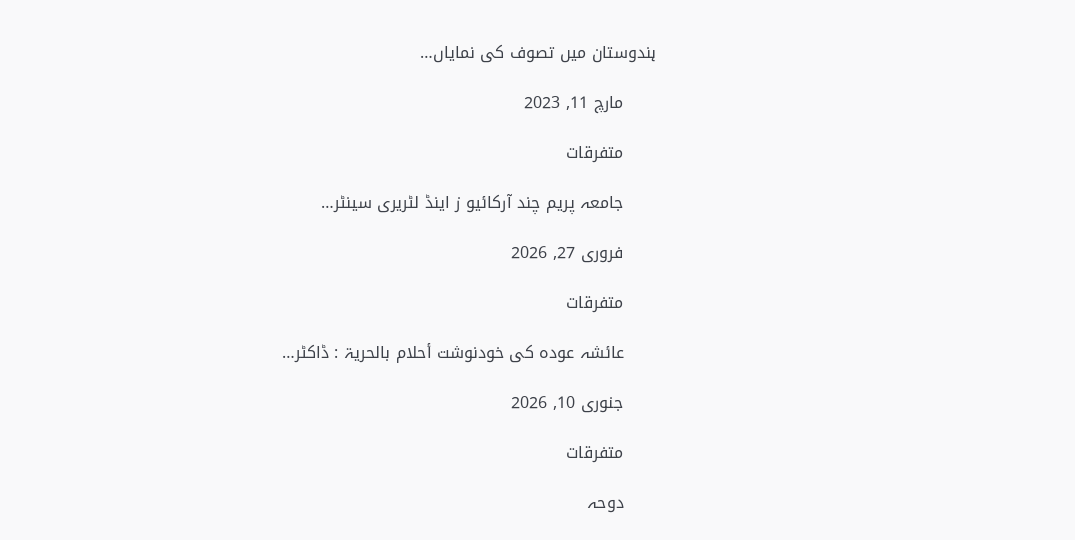ہندوستان میں تصوف کی نمایاں…

      مارچ 11, 2023

      متفرقات

      جامعہ پریم چند آرکائیو ز اینڈ لٹریری سینٹر…

      فروری 27, 2026

      متفرقات

      عائشہ عودہ کی خودنوشت أحلام بالحریۃ : ڈاکٹر…

      جنوری 10, 2026

      متفرقات

      دوحہ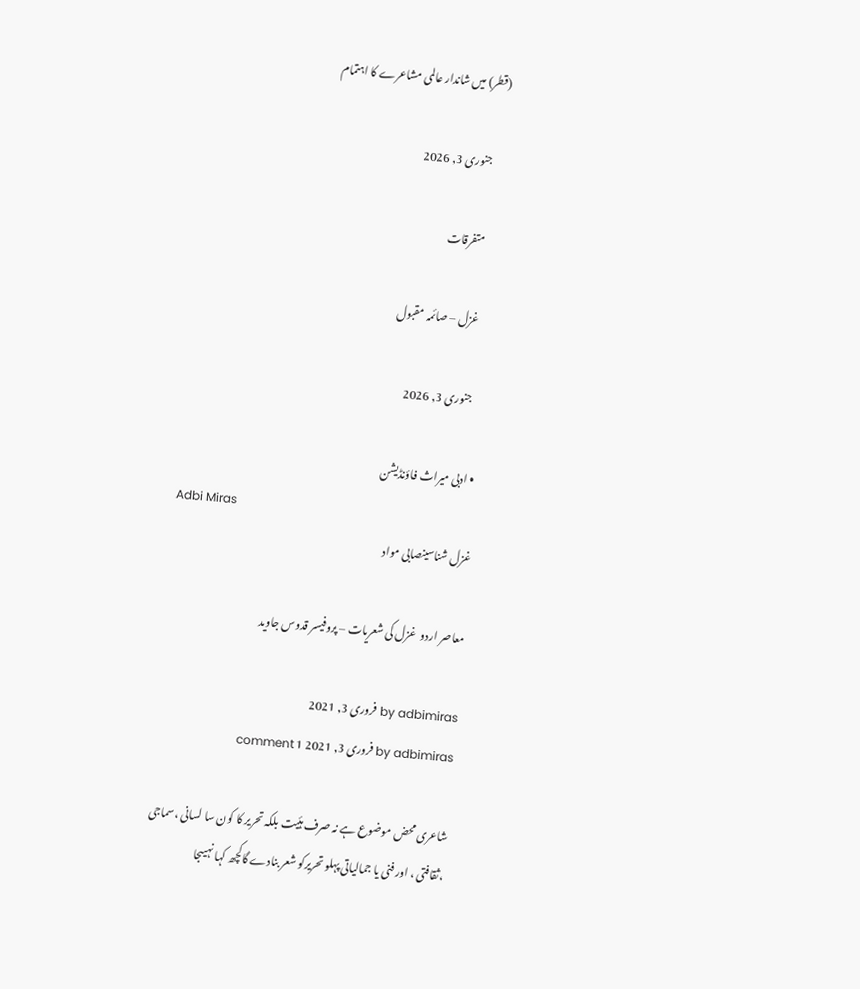(قطر) میں شاندار عالمی مشاعرے کا اہتمام

      جنوری 3, 2026

      متفرقات

      غزل – صائمہ مقبول

      جنوری 3, 2026

  • ادبی میراث فاؤنڈیشن
Adbi Miras
غزل شناسینصابی مواد

معاصر اردو  غزل کی شعریات – پروفیسر قدوس جاوید

by adbimiras فروری 3, 2021
by adbimiras فروری 3, 2021 1 comment

شاعری محض موضوع ہے نہ صرف ہئیت بلکہ تحریر کا کون سا لسانی ،سماجی ،ثقافتی ، اور فنی یا جمالیاتی پہلو تحریرکو شعر بنادے گاکچھ کہا نہیںجا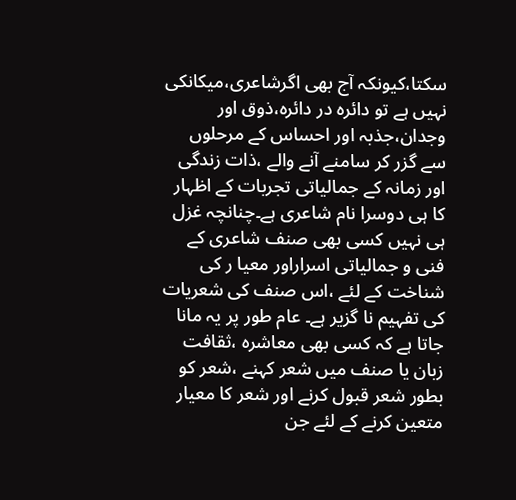سکتا،کیونکہ آج بھی اگرشاعری،میکانکی نہیں ہے تو دائرہ در دائرہ،ذوق اور وجدان،جذبہ اور احساس کے مرحلوں سے گزر کر سامنے آنے والے ،ذات زندگی اور زمانہ کے جمالیاتی تجربات کے اظہار کا ہی دوسرا نام شاعری ہے۔چنانچہ غزل ہی نہیں کسی بھی صنف شاعری کے فنی و جمالیاتی اسراراور معیا ر کی شناخت کے لئے ،اس صنف کی شعریات کی تفہیم نا گزیر ہے۔ عام طور پر یہ مانا جاتا ہے کہ کسی بھی معاشرہ ،ثقافت زبان یا صنف میں شعر کہنے ،شعر کو بطور شعر قبول کرنے اور شعر کا معیار متعین کرنے کے لئے جن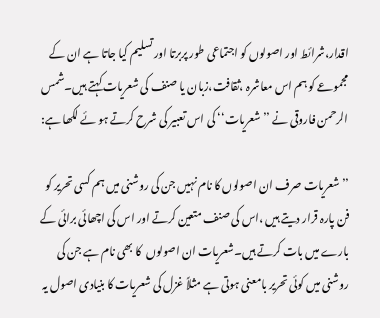اقدار،شرائط اور اصولوں کو اجتماعی طور پربرتا اور تسلیم کیا جاتا ہے ان کے مجموعے کو ہم اس معاشرہ ،ثقافت،زبان یا صنف کی شعریات کہتے ہیں۔شمس الرحمن فاروقی نے ’’شعریات‘‘ کی اس تعبیر کی شرح کرتے ہو ئے لکھا ہے:

’’شعریات صرف ان اصولوں کا نام نہیں جن کی روشنی میں ہم کسی تحریر کو فن پارہ قرار دیتے ہیں ،اس کی صنف متعین کرتے اور اس کی اچھائی برائی کے بارے میں بات کرتے ہیں۔شعریات ان اصولوں  کا بھی نام ہے جن کی روشنی میں کوئی تحریر بامعنی ہوتی ہے مثلاً غزل کی شعریات کا بنیادی اصول یہ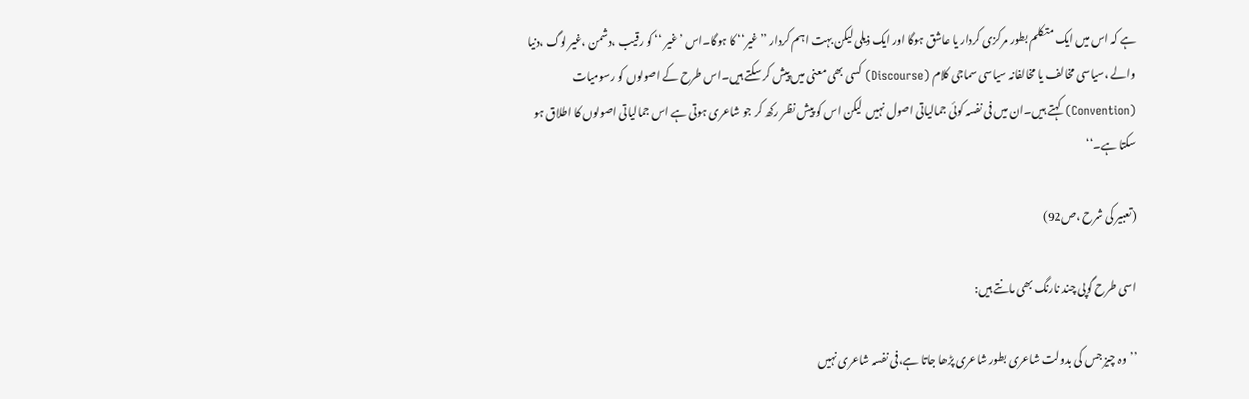ہے کہ اس میں ایک متکلم بطور مرکزی کردار یا عاشق ہوگا اور ایک ذیلی لیکن بہت اہم کردار ’’غیر‘‘ کا ہوگا۔اس ’غیر ‘‘ کو رقیب ،دشمن ،غیر لوگ ،دنیا والے ،سیاسی مخالف یا مخالفانہ سیاسی سماجی کلام (Discourse) کسی بھی معنی میں پیش کر سکتے ہیں۔اس طرح کے اصولوں کو رسومیات (Convention) کہتے ہیں۔ان میں فی نفسہ کوئی جمالیاتی اصول نہیں  لیکن اس کو پیش نظر رکھ کر جو شاعری ہوتی ہے اس جمالیاتی اصولوں کا اطلاق ہو سکتا ہے۔‘‘

(تعبیر کی شرح ،ص92)

اسی طرح گوپی چند نارنگ بھی مانتے ہیں:

’’وہ چیز جس کی بدولت شاعری بطور شاعری پڑھا جاتا ہے،فی نفسہ شاعری نہیں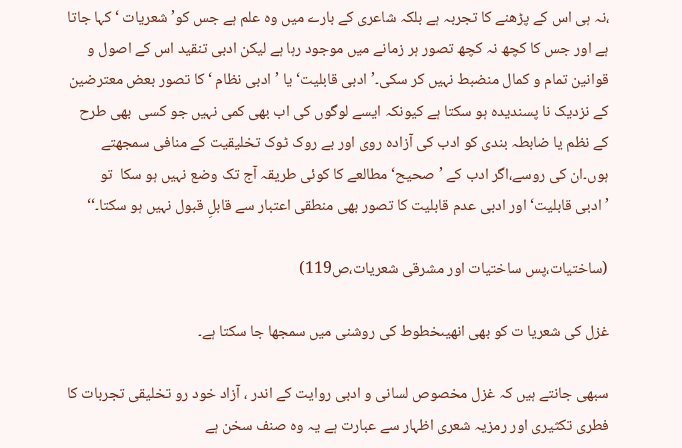،نہ ہی اس کے پڑھنے کا تجربہ ہے بلکہ شاعری کے بارے میں وہ علم ہے جس کو’ شعریات ‘ کہا جاتا ہے اور جس کا کچھ نہ کچھ تصور ہر زمانے میں موجود رہا ہے لیکن ادبی تنقید اس کے اصول و قوانین تمام و کمال منضبط نہیں کر سکی۔’ادبی قابلیت‘ یا ’ادبی نظام ‘ کا تصور بعض معترضین کے نزدیک نا پسندیدہ ہو سکتا ہے کیونکہ ایسے لوگوں کی اب بھی کمی نہیں جو کسی  بھی طرح کے نظم یا ضابطہ بندی کو ادب کی آزادہ روی اور بے روک ٹوک تخلیقیت کے منافی سمجھتے ہوں۔ان کی روسے،اگر ادب کے ’صحیح‘ مطالعے کا کوئی طریقہ آج تک وضع نہیں ہو سکا  تو ’ادبی قابلیت‘ اور ادبی عدم قابلیت کا تصور بھی منطقی اعتبار سے قابلِ قبول نہیں ہو سکتا۔‘‘

(ساختیات،پس ساختیات اور مشرقی شعریات،ص119)

غزل کی شعریا ت کو بھی انھیںخطوط کی روشنی میں سمجھا جا سکتا ہے۔

سبھی جانتے ہیں کہ غزل مخصوص لسانی و ادبی روایت کے اندر ، آزاد خود رو تخلیقی تجربات کا فطری تکثیری اور رمزیہ شعری اظہار سے عبارت ہے یہ وہ صنف سخن ہے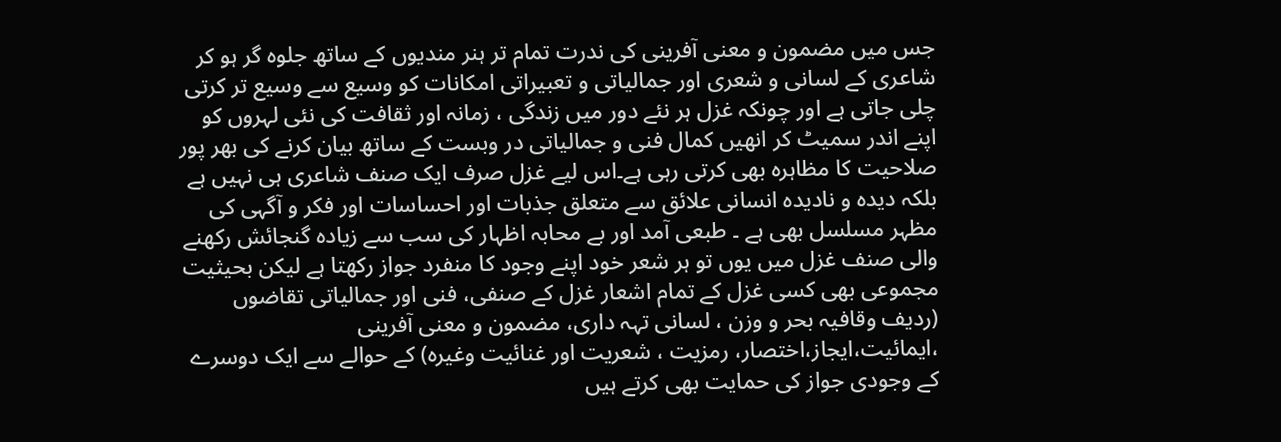جس میں مضمون و معنی آفرینی کی ندرت تمام تر ہنر مندیوں کے ساتھ جلوہ گر ہو کر شاعری کے لسانی و شعری اور جمالیاتی و تعبیراتی امکانات کو وسیع سے وسیع تر کرتی چلی جاتی ہے اور چونکہ غزل ہر نئے دور میں زندگی ، زمانہ اور ثقافت کی نئی لہروں کو اپنے اندر سمیٹ کر انھیں کمال فنی و جمالیاتی در وبست کے ساتھ بیان کرنے کی بھر پور صلاحیت کا مظاہرہ بھی کرتی رہی ہے۔اس لیے غزل صرف ایک صنف شاعری ہی نہیں ہے بلکہ دیدہ و نادیدہ انسانی علائق سے متعلق جذبات اور احساسات اور فکر و آگہی کی مظہر مسلسل بھی ہے ۔ طبعی آمد اور بے محابہ اظہار کی سب سے زیادہ گنجائش رکھنے والی صنف غزل میں یوں تو ہر شعر خود اپنے وجود کا منفرد جواز رکھتا ہے لیکن بحیثیت مجموعی بھی کسی غزل کے تمام اشعار غزل کے صنفی، فنی اور جمالیاتی تقاضوں (ردیف وقافیہ بحر و وزن ، لسانی تہہ داری، مضمون و معنی آفرینی ،ایمائیت،ایجاز،اختصار، رمزیت ، شعریت اور غنائیت وغیرہ) کے حوالے سے ایک دوسرے کے وجودی جواز کی حمایت بھی کرتے ہیں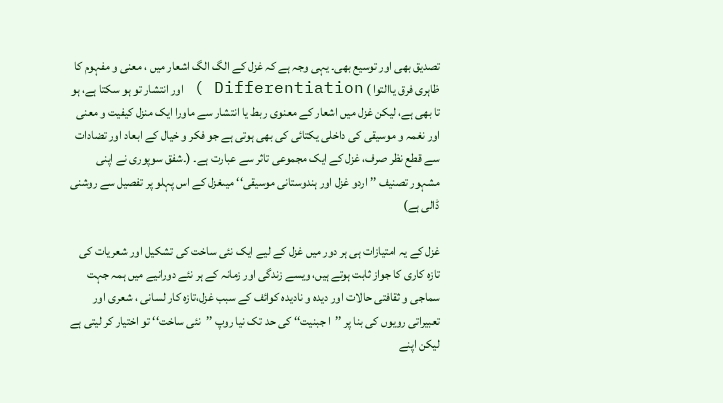تصدیق بھی اور توسیع بھی۔ یہی وجہ ہے کہ غزل کے الگ الگ اشعار میں ، معنی و مفہوم کا ظاہری فرق یاالتوا ) Differentiation ) اور انتشار تو ہو سکتا ہے، ہو تا بھی ہے، لیکن غزل میں اشعار کے معنوی ربط یا انتشار سے ماورا ایک منزل کیفیت و معنی اور نغمہ و موسیقی کی داخلی یکتائی کی بھی ہوتی ہے جو فکر و خیال کے ابعاد اور تضادات سے قطع نظر صرف، غزل کے ایک مجموعی تاثر سے عبارت ہے۔ (۔شفق سوپوری نے اپنی مشہور تصنیف ’’ اردو غزل اور ہندوستانی موسیقی‘‘ میںغزل کے اس پہلو پر تفصیل سے روشنی ڈالی ہے)

غزل کے یہ امتیازات ہی ہر دور میں غزل کے لیے ایک نئی ساخت کی تشکیل اور شعریات کی تازہ کاری کا جواز ثابت ہوتے ہیں، ویسے زندگی اور زمانہ کے ہر نئے دورانیے میں ہمہ جہت سماجی و ثقافتی حالات اور دیدہ و نادیدہ کوائف کے سبب غزل،تازہ کار لسانی ، شعری اور تعبیراتی رویوں کی بنا پر ’’ا جبنیت‘‘ کی حد تک نیا روپ ’’نئی ساخت‘‘ تو اختیار کر لیتی ہے لیکن اپنے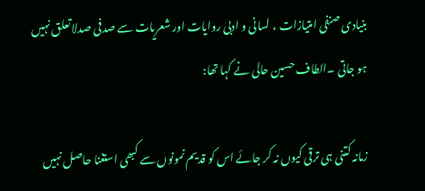بنیادی صنفی امتیازات ، لسانی و ادبی روایات اور شعریات سے صدفی صدلا تعلق نہیں ہو جاتی ۔الطاف حسین حالی نے کہا تھا:

زمانہ کتنی ہی ترقی کیوں نہ کر جائے اس کو قدیم نمونوں سے کبھی استغنا حاصل نہیں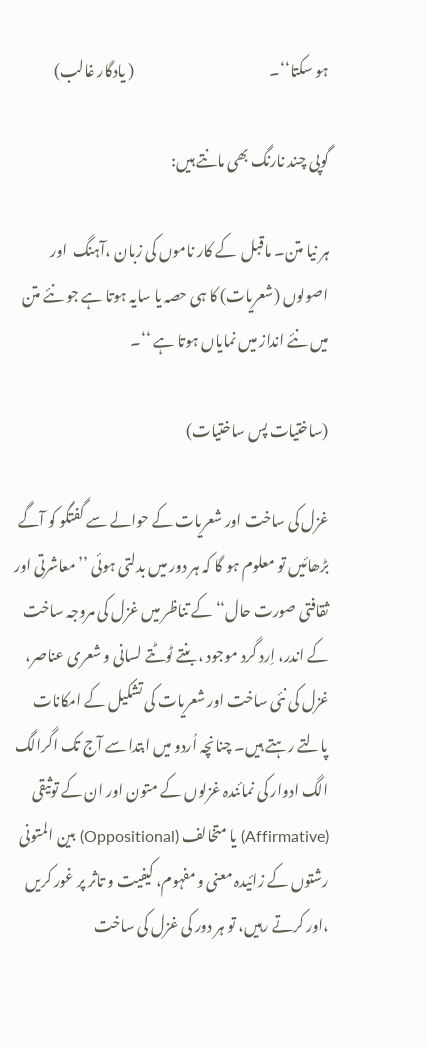ہو سکتا‘‘۔                                               ( یادگار غالب)

گوپی چند نارنگ بھی مانتے ہیں:

ہر نیا متن۔ ماقبل  کے کار ناموں کی زبان ،آہنگ  اور اصولوں (شعریات) کا ہی حصہ یا سایہ ہوتا ہے جو نئے متن میں نئے انداز میں نمایاں ہوتا ہے ‘‘۔

(ساختیات پس ساختیات)

غزل کی ساخت اور شعریات کے حوالے سے گفتگو کو آگے بڑھائیں تو معلوم ہو گا کہ ہر دور میں بدلتی ہوئی ’’معاشرتی اور ثقافتی صورت حال‘‘ کے تناظر میں غزل کی مروجہ ساخت کے اندر، اِرد گرد موجود ، بنتے ٹوٹتے لسانی و شعری عناصر، غزل کی نئی ساخت اور شعریات کی تشکیل کے امکانات پالتے رہتے ہیں۔ چنانچہ اُردو میں ابتدا سے آج تک اگرالگ الگ ادوار کی نمائندہ غزلوں کے متون اور ان کے توثیقی (Affirmative) یا متخالف (Oppositional) بین المتونی رشتوں کے زائیدہ معنی و مفہوم، کیفیت و تاثر پر غور کریں ،اور کرتے رہیں، تو ہر دور کی غزل کی ساخت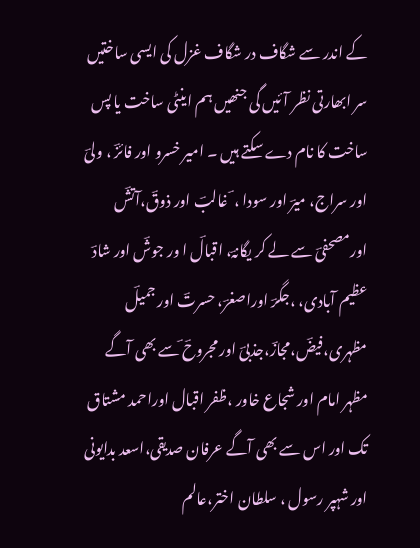کے اندر سے شگاف در شگاف غزل کی ایسی ساختیں سر ابھارتی نظر آئیں گی جنھیں ہم اینٹی ساخت یا پس ساخت کا نام دے سکتے ہیں ۔ امیر خسرو اور فائزؔ ، ولیؔ اور سراج، میرؔ اور سودا ، ؔ غالبؔ اور ذوقؔ،آتشؔ اورمصحفیؔ سے لے کر یگانہؔ، اقبالؔ ا ور جوشؔ اور شادؔ عظیم آبادی، ،جگرؔ اوراصغرؔ، حسرتؔ اور جمیلؔ مظہری،فیضؔ،مجازؔ،جذبیؔ اور مجروحؔ ؔسے بھی آگے مظہر امام اور شجاع خاور ،ظفر اقبال اوراحمد مشتاق تک اور اس سے بھی آگے عرفان صدیقی،اسعد بدایونی اور شہپر رسول ، سلطان اختر،عالم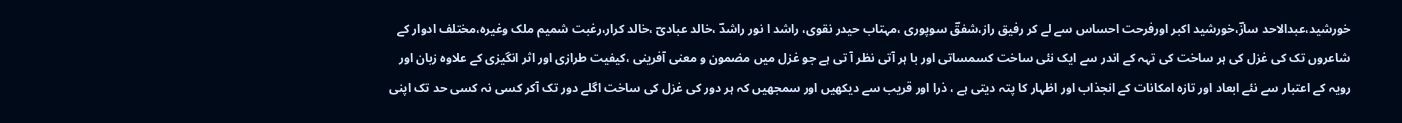خورشید،عبدالاحد سازؔ،خورشید اکبر اورفرحت احساس سے لے کر رفیق راز،شفقؔ سوپوری ،مہتاب حیدر نقوی، راشد ا نور راشدؔ ،خالد عبادیؔ ،خالد کرار،رغبت شمیم ملک وغیرہ،مختلف ادوار کے شاعروں تک کی غزل کی ہر ساخت کی تہہ کے اندر سے ایک نئی ساخت کسمساتی اور با ہر آتی نظر آ تی ہے جو غزل میں مضمون و معنی آفرینی ،کیفیت طرازی اور اثر انگیزی کے علاوہ زبان اور رویہ کے اعتبار سے نئے ابعاد اور تازہ امکانات کے انجذاب اور اظہار کا پتہ دیتی ہے ، ذرا اور قریب سے دیکھیں اور سمجھیں کہ ہر دور کی غزل کی ساخت اگلے دور تک آکر کسی نہ کسی حد تک اپنی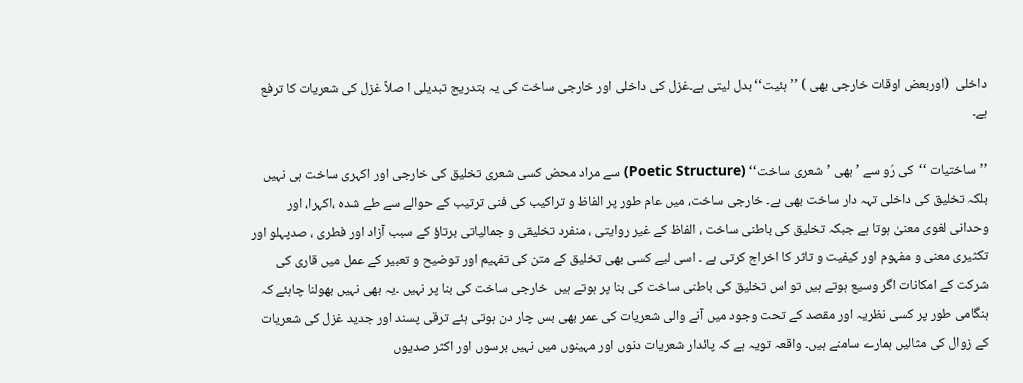داخلی  (اوربعض اوقات خارجی بھی ) ’’ ہئیت‘‘ بدل لیتی ہے۔غزل کی داخلی اور خارجی ساخت کی یہ بتدریج تبدیلی ا صلاً غزل کی شعریات کا ترفع ہے۔

’’ساختیات ‘‘کی رُو سے ’ بھی ’شعری ساخت‘‘ (Poetic Structure) سے مراد محض کسی شعری تخلیق کی خارجی اور اکہری ساخت ہی نہیں بلکہ تخلیق کی داخلی تہہ دار ساخت بھی ہے۔ خارجی ساخت، میں عام طور پر الفاظ و تراکیب کی فنی ترتیب کے حوالے سے طے شدہ ،اکہرا، اور وحدانی لغوی معنیٰ ہوتا ہے جبکہ تخلیق کی باطنی ساخت ، الفاظ کے غیر روایتی ، منفرد تخلیقی و جمالیاتی برتاؤ کے سبب آزاد اور فطری ، صدپہلو اور تکثیری معنی و مفہوم اور کیفیت و تاثر کا اخراج کرتی ہے ۔ اسی لیے کسی بھی تخلیق کے متن کی تفہیم اور توضیح و تعبیر کے عمل میں قاری کی شرکت کے امکانات اگر وسیع ہوتے ہیں تو اس تخلیق کی باطنی ساخت کی بنا پر ہوتے ہیں  خارجی ساخت کی بنا پر نہیں ۔یہ بھی نہیں بھولنا چاہئے کہ ہنگامی طور پر کسی نظریہ اور مقصد کے تحت وجود میں آنے والی شعریات کی عمر بھی بس چار دن ہوتی ہئے ترقی پسند اور جدید غزل کی شعریات  کے زوال کی مثالیں ہمارے سامنے ہیں۔ واقعہ تویہ ہے کہ پائدار شعریات دنوں اور مہینوں میں نہیں برسوں اور اکثر صدیوں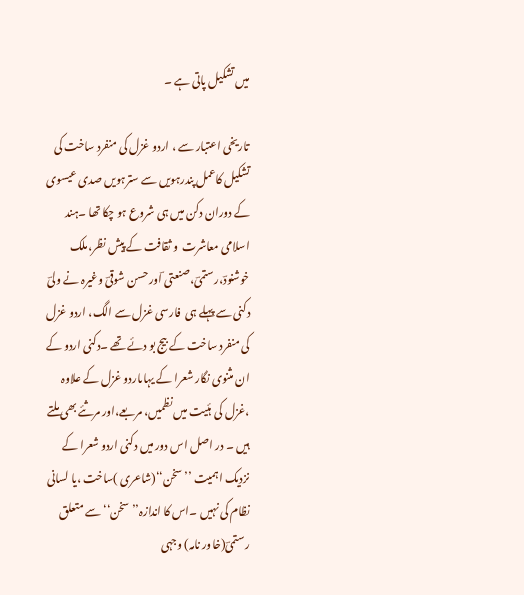میں تشکیل پاتی ہے ۔

تاریخی اعتبار سے ، اردو غزل کی منفرد ساخت کی تشکیل کاعمل پندرہویں سے سترہویں صدی عیسوی کے دوران دکن میں ہی شروع ہو چکا تھا ۔ہند اسلامی معاشرت  و ثقافت کے پیش نظر،ملک خوشنودؔ،رستمیؔ،صنعتی ؔاور حسن شوقیؔ وغیرہ نے ولیؔ دکنی سے پہلے ہی  فارسی غزل سے الگ، اردو غزل کی منفرد ساخت کے بیج بو دئے تھے ۔دکنی اردو کے ان مثنوی نگار شعرا کے یہاںاردو غزل کے علاوہ ،غزل کی  ہئیت میں نظمیں، مربعے،اور مرثئے بھی ملتے ہیں ۔ در اصل اس دور میں دکنی اردو شعرا کے نزدیک اہمیت ’’سخن‘‘(شاعری )ساخت ،یا لسانی نظام کی نہیں ۔اس کا اندازہ’’ سخن‘‘ سے متعلق رستمیؔ(خاور نامہ) وجہی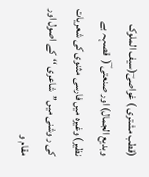(قطب مشتری ) غواصیؔ(سیف الملوک وبدیع الجمال) اور صنعتی ؔ(  قصہہ بے نظیر) وغیرہ میں فارسی مثنوی کی شعریات کی ر وشنی میں’’شاعری ‘‘کے اصول اور مقام و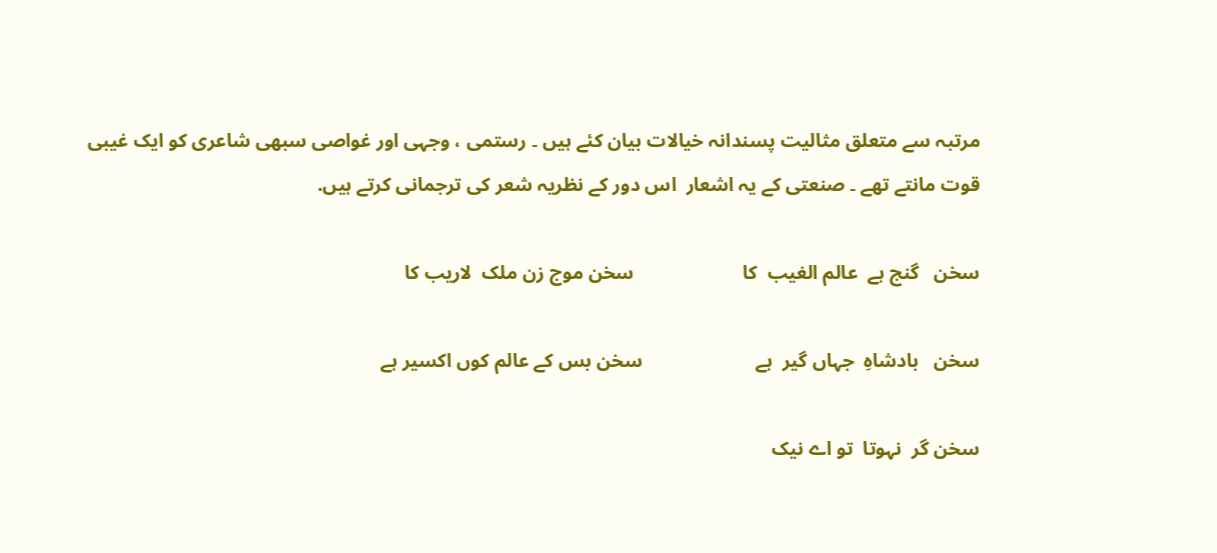مرتبہ سے متعلق مثالیت پسندانہ خیالات بیان کئے ہیں ۔ رستمی ، وجہی اور غواصی سبھی شاعری کو ایک غیبی قوت مانتے تھے ۔ صنعتی کے یہ اشعار  اس دور کے نظریہ شعر کی ترجمانی کرتے ہیں.

سخن   گنج ہے  عالم الغیب  کا                      سخن موج زن ملک  لاریب کا

سخن   بادشاہِ  جہاں گیر  ہے                       سخن بس کے عالم کوں اکسیر ہے

سخن گر  نہوتا  تو اے نیک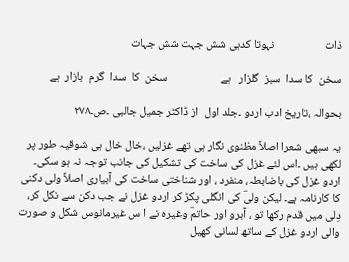ذات                   نہوتا کدہی شش جہت شش جہات

سخن  کا سدا  سبز  گلزار   ہے                    سخن  کا  سدا  گرم  بازار  ہے

بحوالہ ،تاریخ ادب اردو ۔جلد اول  از ڈاکٹر جمیل جالبی ۔ص۔۲۷۸

یہ سبھی شعرا اصلاً مظنوی نگار ہی تھے غزلیں ،خال خال ہی شوقیہ طور پر لکھی ہیں ۔اس لئے غزل کی ساخت کی تشکیل کی جانب توجہ نہ ہو سکی۔   اردو غزل کی باضابطہ، منفرد ، اور شناختی ساخت کی آبیاری اصلاً ولی دکنی کا کارنامہ ہے۔ لیکن ولیؔ کی انگلی پکڑ کر اردو غزل نے جب دکن سے نکل کر، دِلی میں قدم رکھا تو ، آبرو اور حاتمؔ وغیرہ نے ا س غیرمانوس شکل و صورت والی اردو غزل کے ساتھ لسانی کھیل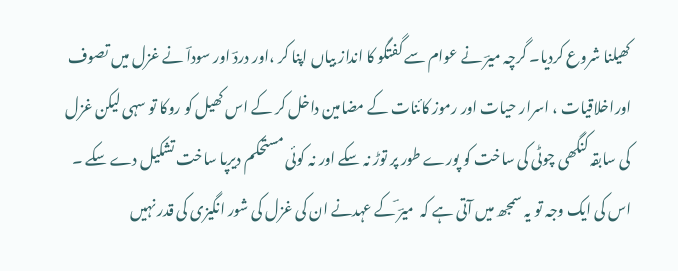کھیلنا شروع کردیا۔ گرچہ میرؔ نے عوام سے گفتگو کا انداز بیاں اپنا کر ،اور دردؔ اور سوداؔ نے غزل میں تصوف اوراخلاقیات ، اسرار حیات اور رموز کائنات کے مضامین داخل کر کے اس کھیل کو روکا تو سہی لیکن غزل کی سابقہ کنگھی چوٹی کی ساخت کو پورے طور پر توڑ نہ سکے اور نہ کوئی مستحکم دیرپا ساخت تشکیل دے سکے ۔ اس کی ایک وجہ تو یہ سمجھ میں آتی ہے کہ  میرؔ ؔکے عہدنے ان کی غزل کی شور انگیزی کی قدر نہیں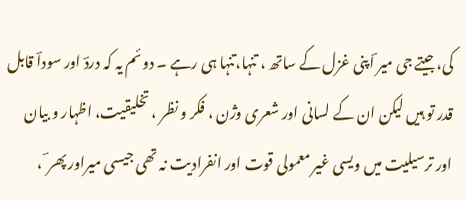کی،جیتے جی میر ؔاپنی غزل کے ساتھ ، تنہا،تنہا ہی رہے ۔ دوئم یہ کہ دردؔ اور سوداؔ قابل قدر تو ہیں لیکن ان کے لسانی اور شعری وژن ، فکر و نظر ، تخلیقیت، اظہار و بیان اور ترسیلیت میں ویسی غیر معمولی قوت اور انفرادیت نہ تھی جیسی میراور پھر ؔ ،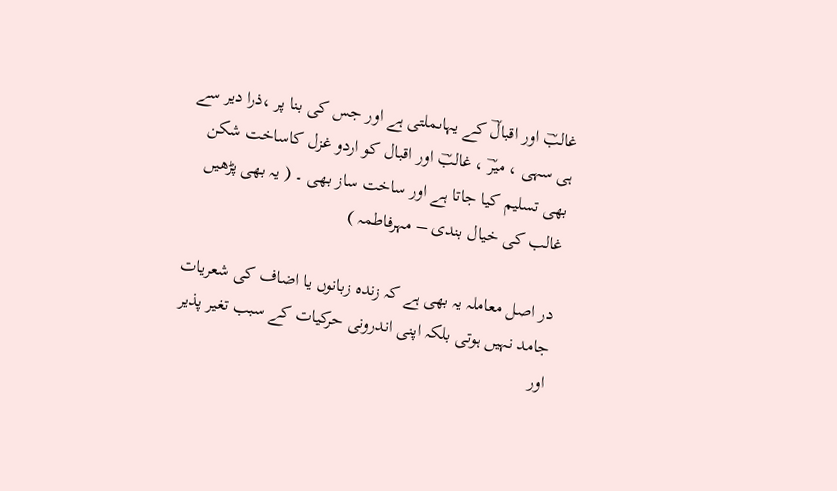غالبؔ اور اقبالؔ کے یہاںملتی ہے اور جس کی بنا پر ،ذرا دیر سے ہی سہی ، میرؔ ، غالبؔ اور اقبال کو اردو غزل کاساخت شکن بھی تسلیم کیا جاتا ہے اور ساخت ساز بھی ۔ ( یہ بھی پڑھیں غالب کی خیال بندی – مہرفاطمہ )

در اصل معاملہ یہ بھی ہے کہ زندہ زبانوں یا اضاف کی شعریات جامد نہیں ہوتی بلکہ اپنی اندرونی حرکیات کے سبب تغیر پذیر اور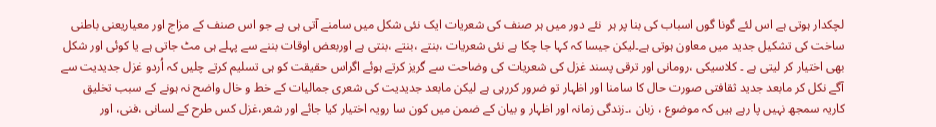لچکدار ہوتی ہے اس لئے گونا گوں اسباب کی بنا پر ہر  نئے دور میں ہر صنف کی شعریات ایک نئی شکل میں سامنے آتی ہی ہے جو اس صنف کے مزاج اور معیاریعنی باطنی ساخت کی تشکیل جدید میں معاون ہوتی ہے۔لیکن جیسا کہ کہا جا چکا ہے نئی شعریات ،بنتے ،بنتے ،بنتی ہے اوربعض اوقات بننے سے پہلے ہی مٹ جاتی ہے یا کوئی اور شکل بھی اختیار کر لیتی ہے ۔ کلاسیکی ،رومانی اور ترقی پسند غزل کی شعریات کی وضاحت سے گریز کرتے ہوئے اگراس حقیقت کو ہی تسلیم کرتے چلیں کہ اُردو غزل جدیدیت سے آگے نکل کر مابعد جدید ثقافتی صورت حال کا سامنا اور اظہار تو ضرور کررہی ہے لیکن مابعد جدیدیت کی شعری جمالیات کے خط و خال واضح نہ ہونے کے سبب تخلیق کاریہ سمجھ نہیں پا رہے ہیں کہ موضوع ، زبان ،۔زندگی زمانہ اور اظہار و بیان کے ضمن میں کون سا رویہ اختیار کیا جائے اور شعر،غزل کس طرح کے لسانی ،فنی، اور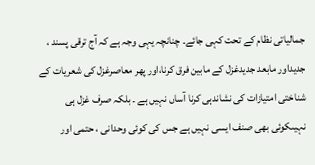جمالیاتی نظام کے تحت کہی جائے۔ چنانچہ یہی وجہ ہے کہ آج ترقی پسند ، جدیداور مابعد جدیدغزل کے مابین فرق کرنا،اور پھر معاصرغزل کی شعریات کے شناختی امتیازات کی نشاندہی کرنا آساں نہیں ہے ۔ بلکہ صرف غزل ہی نہیںکوئی بھی صنف ایسی نہیں ہے جس کی کوئی وحدانی ، حتمی اور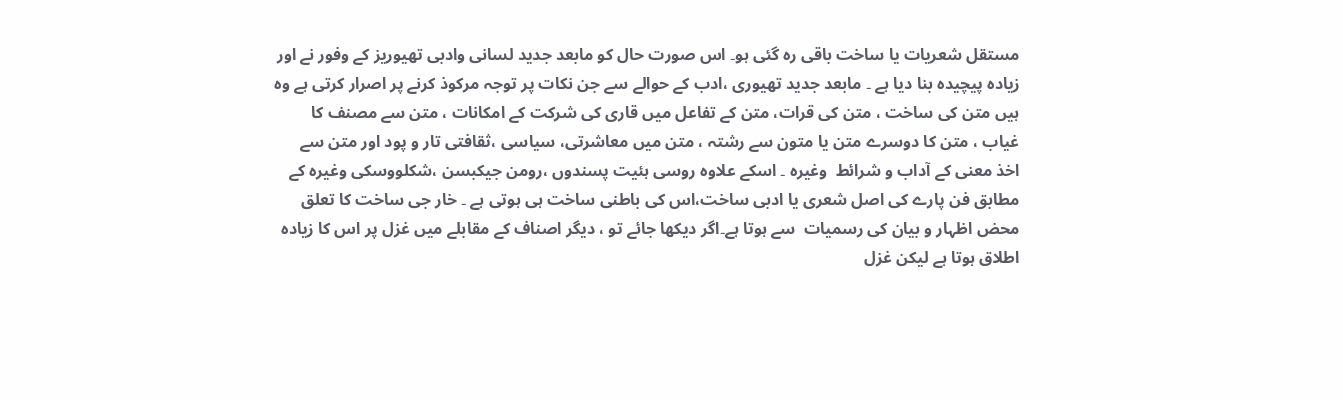مستقل شعریات یا ساخت باقی رہ گئی ہو۔ اس صورت حال کو مابعد جدید لسانی وادبی تھیوریز کے وفور نے اور زیادہ پیچیدہ بنا دیا ہے ۔ مابعد جدید تھیوری ،ادب کے حوالے سے جن نکات پر توجہ مرکوذ کرنے پر اصرار کرتی ہے وہ ہیں متن کی ساخت ، متن کی قرات، متن کے تفاعل میں قاری کی شرکت کے امکانات ، متن سے مصنف کا غیاب ، متن کا دوسرے متن یا متون سے رشتہ ، متن میں معاشرتی، سیاسی ،ثقافتی تار و پود اور متن سے اخذ معنی کے آداب و شرائط  وغیرہ ۔ اسکے علاوہ روسی ہئیت پسندوں ،رومن جیکبسن ،شکلووسکی وغیرہ کے مطابق فن پارے کی اصل شعری یا ادبی ساخت،اس کی باطنی ساخت ہی ہوتی ہے ۔ خار جی ساخت کا تعلق محض اظہار و بیان کی رسمیات  سے ہوتا ہے۔اگر دیکھا جائے تو ، دیگر اصناف کے مقابلے میں غزل پر اس کا زیادہ اطلاق ہوتا ہے لیکن غزل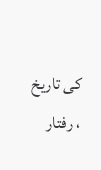کی تاریخ ، رفتار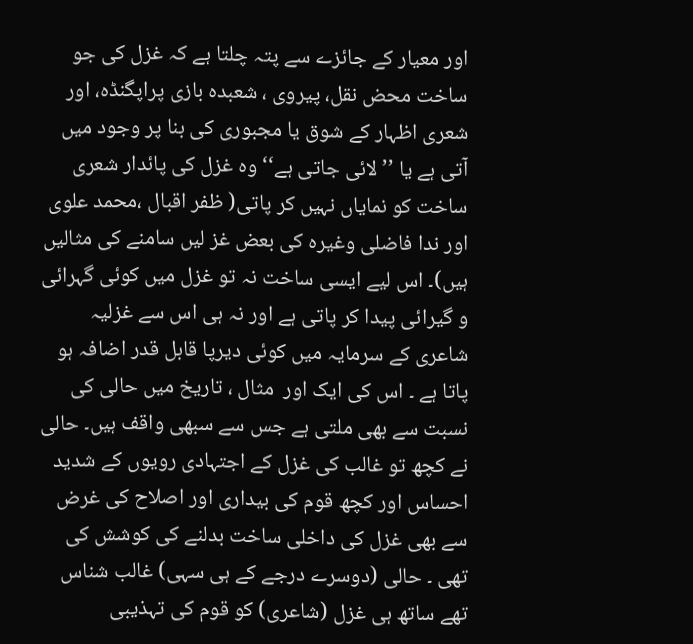اور معیار کے جائزے سے پتہ چلتا ہے کہ غزل کی جو ساخت محض نقل، پیروی ، شعبدہ بازی پراپگنڈہ، اور شعری اظہار کے شوق یا مجبوری کی بنا پر وجود میں آتی ہے یا ’’لائی جاتی ہے‘‘ وہ غزل کی پائدار شعری ساخت کو نمایاں نہیں کر پاتی( ظفر اقبال ،محمد علوی اور ندا فاضلی وغیرہ کی بعض غز لیں سامنے کی مثالیں ہیں)۔ اس لیے ایسی ساخت نہ تو غزل میں کوئی گہرائی و گیرائی پیدا کر پاتی ہے اور نہ ہی اس سے غزلیہ شاعری کے سرمایہ میں کوئی دیرپا قابل قدر اضافہ ہو پاتا ہے ۔ اس کی ایک اور  مثال ، تاریخ میں حالی کی نسبت سے بھی ملتی ہے جس سے سبھی واقف ہیں۔ حالی نے کچھ تو غالب کی غزل کے اجتہادی رویوں کے شدید احساس اور کچھ قوم کی بیداری اور اصلاح کی غرض سے بھی غزل کی داخلی ساخت بدلنے کی کوشش کی تھی ۔ حالی (دوسرے درجے کے ہی سہی) غالب شناس تھے ساتھ ہی غزل (شاعری) کو قوم کی تہذیبی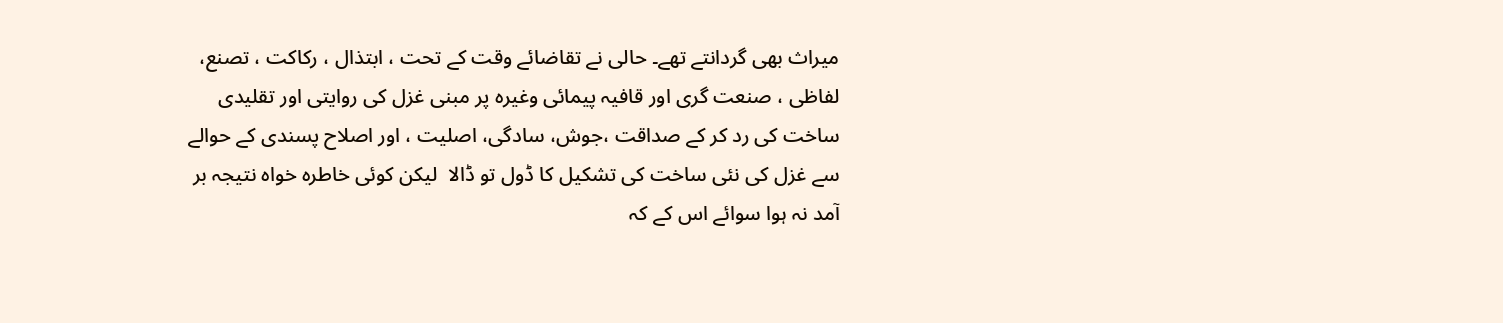میراث بھی گردانتے تھے۔ حالی نے تقاضائے وقت کے تحت ، ابتذال ، رکاکت ، تصنع، لفاظی ، صنعت گری اور قافیہ پیمائی وغیرہ پر مبنی غزل کی روایتی اور تقلیدی ساخت کی رد کر کے صداقت ،جوش، سادگی، اصلیت ، اور اصلاح پسندی کے حوالے سے غزل کی نئی ساخت کی تشکیل کا ڈول تو ڈالا  لیکن کوئی خاطرہ خواہ نتیجہ بر آمد نہ ہوا سوائے اس کے کہ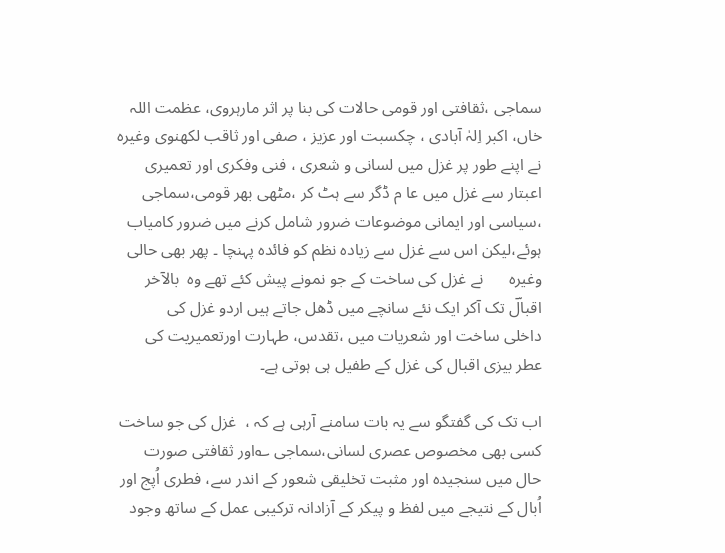سماجی ،ثقافتی اور قومی حالات کی بنا پر اثر مارہروی، عظمت اللہ خاں، اکبر اِلہٰ آبادی ، چکسبت اور عزیز ، صفی اور ثاقب لکھنوی وغیرہ نے اپنے طور پر غزل میں لسانی و شعری ، فنی وفکری اور تعمیری اعبتار سے غزل میں عا م ڈگر سے ہٹ کر ،مٹھی بھر قومی،سماجی ،سیاسی اور ایمانی موضوعات ضرور شامل کرنے میں ضرور کامیاب ہوئے،لیکن اس سے غزل سے زیادہ نظم کو فائدہ پہنچا ۔ پھر بھی حالی وغیرہ      نے غزل کی ساخت کے جو نمونے پیش کئے تھے وہ  بالآخر اقبالؔ تک آکر ایک نئے سانچے میں ڈھل جاتے ہیں اردو غزل کی    داخلی ساخت اور شعریات میں ،تقدس، طہارت اورتعمیریت کی عطر بیزی اقبال کی غزل کے طفیل ہی ہوتی ہے۔

اب تک کی گفتگو سے یہ بات سامنے آرہی ہے کہ ،  غزل کی جو ساخت کسی بھی مخصوص عصری لسانی،سماجی ؎اور ثقافتی صورت حال میں سنجیدہ اور مثبت تخلیقی شعور کے اندر سے، فطری اُپج اور اُبال کے نتیجے میں لفظ و پیکر کے آزادانہ ترکیبی عمل کے ساتھ وجود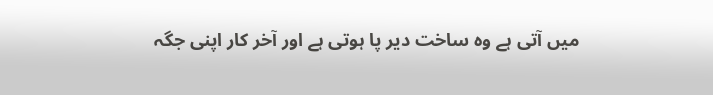میں آتی ہے وہ ساخت دیر پا ہوتی ہے اور آخر کار اپنی جگہ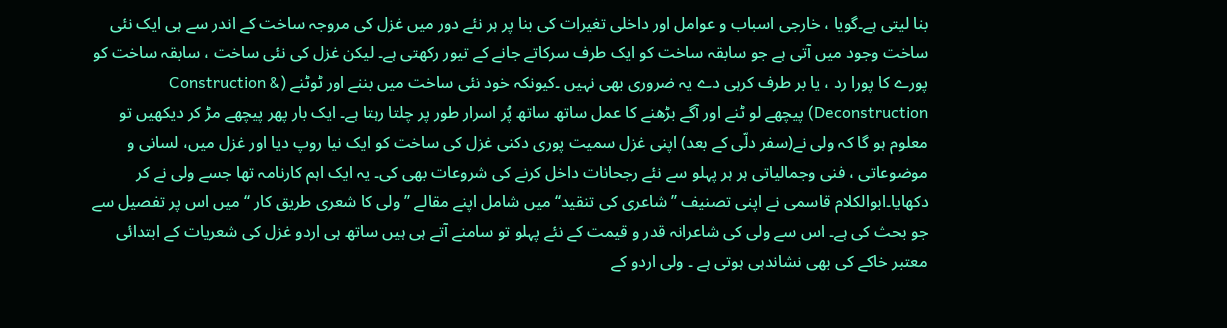بنا لیتی ہے۔گویا ، خارجی اسباب و عوامل اور داخلی تغیرات کی بنا پر ہر نئے دور میں غزل کی مروجہ ساخت کے اندر سے ہی ایک نئی ساخت وجود میں آتی ہے جو سابقہ ساخت کو ایک طرف سرکاتے جانے کے تیور رکھتی ہے۔ لیکن غزل کی نئی ساخت ، سابقہ ساخت کو پورے کا پورا رد ، یا بر طرف کرہی دے یہ ضروری بھی نہیں ۔کیونکہ خود نئی ساخت میں بننے اور ٹوٹنے (Construction & Deconstruction) پیچھے لو ٹنے اور آگے بڑھنے کا عمل ساتھ ساتھ پُر اسرار طور پر چلتا رہتا ہے۔ ایک بار پھر پیچھے مڑ کر دیکھیں تو معلوم ہو گا کہ ولی نے(سفر دلّی کے بعد) اپنی غزل سمیت پوری دکنی غزل کی ساخت کو ایک نیا روپ دیا اور غزل میں، لسانی و موضوعاتی ، فنی وجمالیاتی ہر ہر پہلو سے نئے رجحانات داخل کرنے کی شروعات بھی کی۔ یہ ایک اہم کارنامہ تھا جسے ولی نے کر دکھایا۔ابوالکلام قاسمی نے اپنی تصنیف ’’شاعری کی تنقید‘‘میں شامل اپنے مقالے ’’ولی کا شعری طریق کار ‘‘میں اس پر تفصیل سے جو بحث کی ہے۔ اس سے ولی کی شاعرانہ قدر و قیمت کے نئے پہلو تو سامنے آتے ہی ہیں ساتھ ہی اردو غزل کی شعریات کے ابتدائی معتبر خاکے کی بھی نشاندہی ہوتی ہے ۔ ولی اردو کے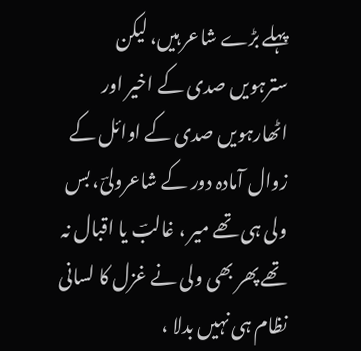پہلے بڑے شاعر ہیں، لیکن سترہویں صدی کے اخیر اور اٹھارہویں صدی کے اوائل کے زوال آمادہ دور کے شاعرولیؔ، بس ولی ہی تھے میر ، غالبؔ یا اقبال نہ تھے پھر بھی ولی نے غزل کا لسانی نظام ہی نہیں بدلا ،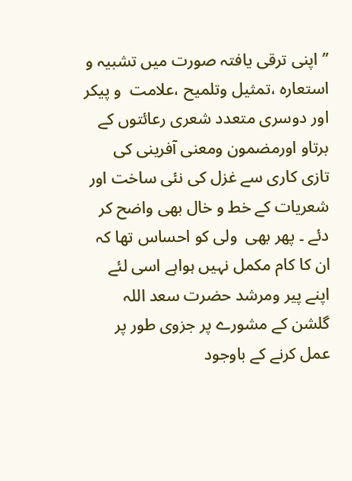’’ اپنی ترقی یافتہ صورت میں تشبیہ و استعارہ ،تمثیل وتلمیح ،علامت  و پیکر اور دوسری متعدد شعری رعائتوں کے برتاو اورمضمون ومعنی آفرینی کی تازی کاری سے غزل کی نئی ساخت اور شعریات کے خط و خال بھی واضح کر دئے ۔ پھر بھی  ولی کو احساس تھا کہ ان کا کام مکمل نہیں ہواہے اسی لئے اپنے پیر ومرشد حضرت سعد اللہ گلشن کے مشورے پر جزوی طور پر عمل کرنے کے باوجود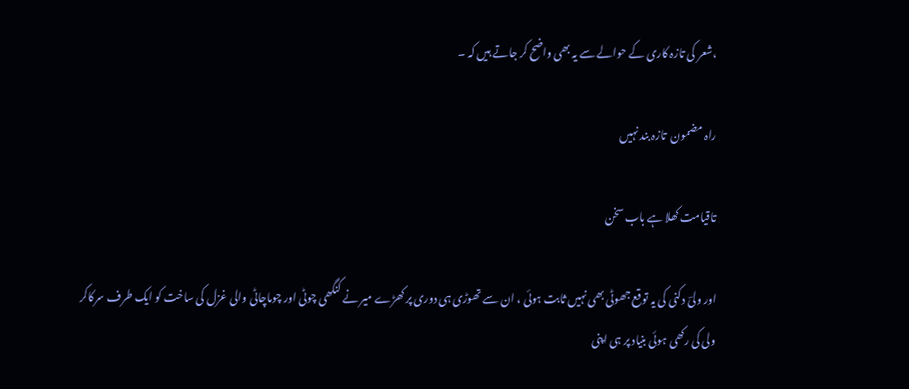،شعر کی تازہ کاری کے حوالے سے یہ بھی واضح کر جاتے ہیں کہ ۔

راہ مضمون  تازہ بند نہیں

تاقیامت کھلا ہے باب سخن

اور ولیؔ دکنی کی یہ توقع جھوٹی بھی نہیں ثابت ہوئی ، ان سے تھوڑی ہی دوری پر کھڑے میر نے کنگھی چوٹی اور چوماچاٹی والی غزل کی ساخت کو ایک طرف سرکاکر ولی کی رکھی ہوئی بنیاد پر ہی اپنی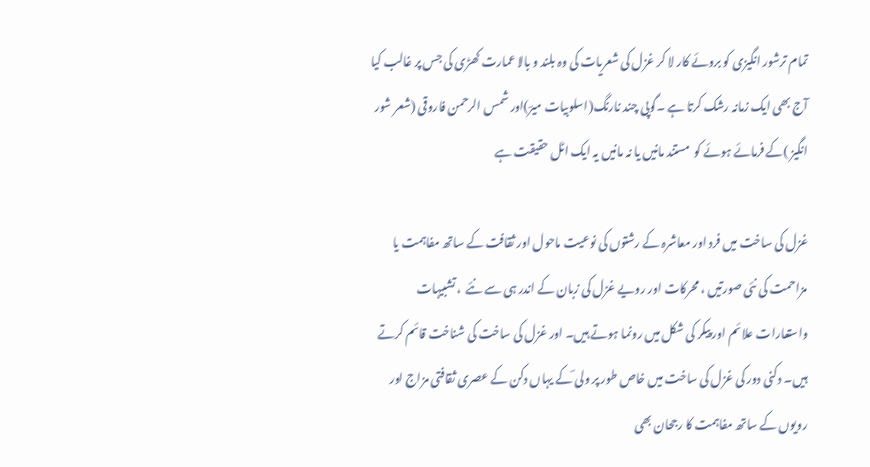تمام ترشور انگیزی کو بروئے کار لا کر غزل کی شعریات کی وہ بلند و بالا عمارت کھڑی کی جس پر غالب کیا آج بھی ایک زمانہ رشک کرتا ہے ۔گوپی چند نارنگ(اسلوبیات میرؔ)اور شمس الرحمن فاروقی (شعر شور انگیز )کے فرمائے ہوئے کو  مستند مانیں یا نہ مانیں یہ ایک اٹل حقیقت ہے

غزل کی ساخت میں فرد اور معاشرہ کے رشتوں کی نوعیت ماحول اور ثقافت کے ساتھ مفاہمت یا مزاحمت کی نئی صورتیں ، محرکات اور رویے غزل کی زبان کے اندر ہی سے نئے  ، تشبیہات واستعارات علائم اور پیکر کی شکل میں رونما ہوتے ہیں۔ اور غزل کی ساخت کی شناخت قائم کرتے ہیں۔ دکنی دور کی غزل کی ساخت میں خاص طور پر ولی ؔکے یہاں دکن کے عصری ثقافتی مزاج اور رویوں کے ساتھ مفاہمت کا رجحان بھی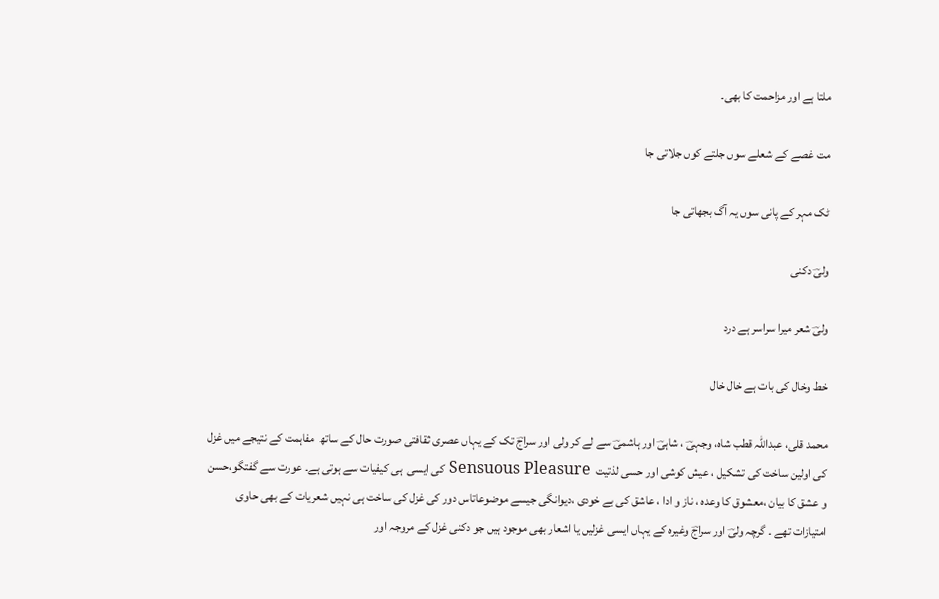ملتا ہے اور مزاحمت کا بھی۔

مت غصے کے شعلے سوں جلتے کوں جلاتی جا

ٹک مہر کے پانی سوں یہ آگ بجھاتی جا

ولیؔ دکنی

ولیؔ شعر میرا سراسر ہے درد

خط وخال کی بات ہے خال خال

محمد قلی، عبداللہ قطب شاہ، وجہیؔ ، شاہیؔ اور ہاشمیؔ سے لے کر ولی اور سراجؔ تک کے یہاں عصری ثقافتی صورت حال کے ساتھ  مفاہمت کے نتیجے میں غزل کی اولین ساخت کی تشکیل ، عیش کوشی اور حسی لذتیت  Sensuous Pleasure کی ایسی  ہی کیفیات سے ہوتی ہے۔ عورت سے گفتگو،حسن و عشق کا بیان ،معشوق کا وعدہ ، ناز و ادا ، عاشق کی بے خودی ،دیوانگی جیسے موضوعاتاس دور کی غزل کی ساخت ہی نہیں شعریات کے بھی حاوی امتیازات تھے ۔ گرچہ ولیؔ اور سراجؔ وغیرہ کے یہاں ایسی غزلیں یا اشعار بھی موجود ہیں جو دکنی غزل کے مروجہ اور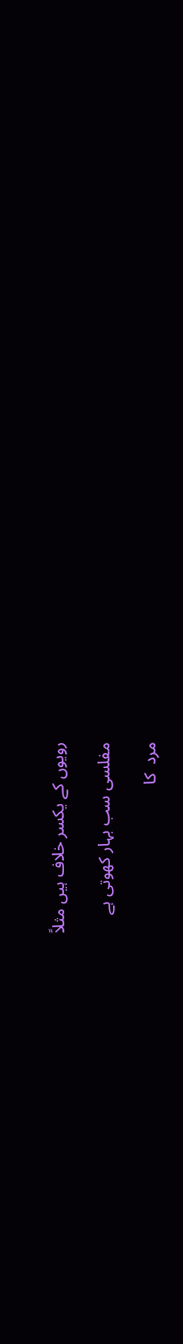رویوں کے یکسر خلاف ہیں مثلاً

مفلسی سب بہار کھوتی ہے

مرد  کا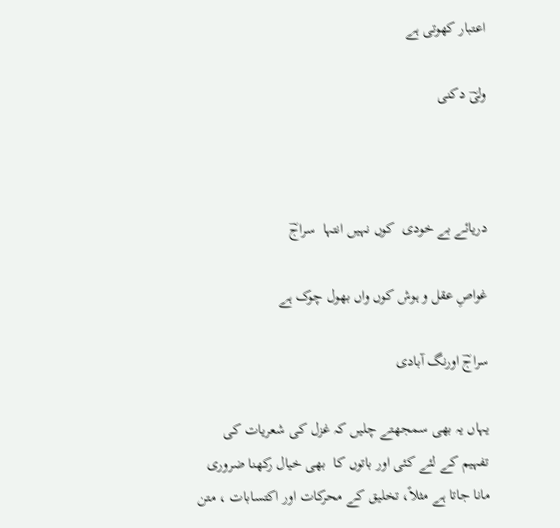اعتبار کھوتی ہے

ولیؔ دکنی



دریائے بے خودی  کوں نہیں انتہا  سراجؔ

غواصِ عقل و ہوش کوں واں بھول چوک ہے

سراجؔ اورنگ آبادی

یہاں یہ بھی سمجھتے چلیں کہ غزل کی شعریات کی تفہیم کے لئے کئی اور باتوں کا  بھی خیال رکھنا ضروری مانا جاتا ہے مثلاً، تخلیق کے محرکات اور اکتسابات ، متن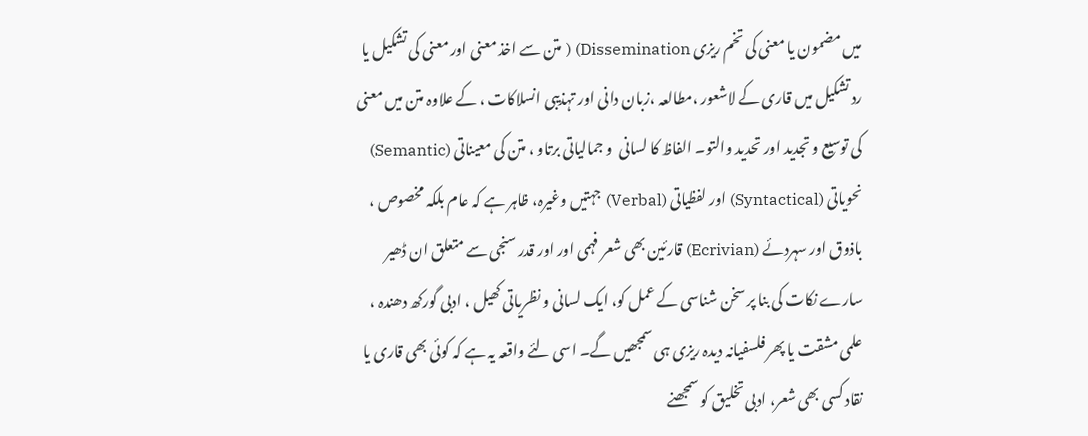میں مضمون یا معنی کی تخم ریزی Dissemination) ( متن سے اخذ معنی اور معنی کی تشکیل یا رد تشکیل میں قاری کے لاشعور ،مطالعہ ،زبان دانی اور تہذیبی انسلاکات ، کے علاوہ متن میں معنی کی توسیع و تجدید اور تحدید والتو۔ الفاظ کا لسانی  و جمالیاتی برتاو ، متن کی معیناتی (Semantic) نحویاتی (Syntactical) اور لفظیاتی (Verbal) جہتیں وغیرہ، ظاہر ہے کہ عام بلکہ مخصوص ، باذوق اور سہردئے (Ecrivian) قارئین بھی شعر فہمی اور اور قدر سنجی سے متعلق ان ڈھیر سارے نکات کی بنا پر سخن شناسی کے عمل کو، ایک لسانی و نظریاتی کھیل ، ادبی گورکھ دھندہ ، علمی مشقت یا پھر فلسفیانہ دیدہ ریزی ہی سمجھیں گے۔ اسی لئے واقعہ یہ ہے کہ کوئی بھی قاری یا نقاد کسی بھی شعر، ادبی تخلیق کو سمجھنے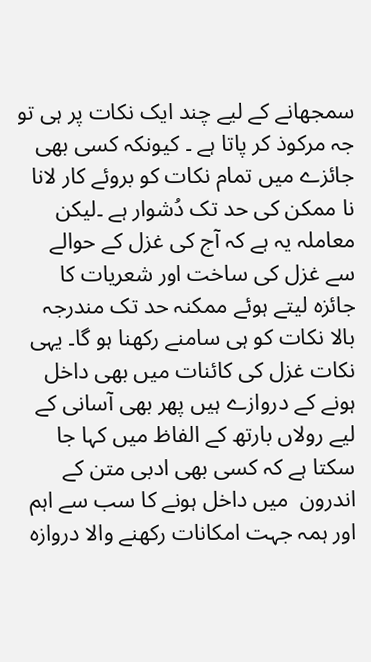سمجھانے کے لیے چند ایک نکات پر ہی تو جہ مرکوذ کر پاتا ہے ۔ کیونکہ کسی بھی جائزے میں تمام نکات کو بروئے کار لانا نا ممکن کی حد تک دُشوار ہے ۔لیکن معاملہ یہ ہے کہ آج کی غزل کے حوالے سے غزل کی ساخت اور شعریات کا جائزہ لیتے ہوئے ممکنہ حد تک مندرجہ بالا نکات کو ہی سامنے رکھنا ہو گا۔ یہی نکات غزل کی کائنات میں بھی داخل ہونے کے دروازے ہیں پھر بھی آسانی کے لیے رولاں بارتھ کے الفاظ میں کہا جا سکتا ہے کہ کسی بھی ادبی متن کے اندرون  میں داخل ہونے کا سب سے اہم اور ہمہ جہت امکانات رکھنے والا دروازہ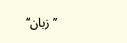’’زبان‘‘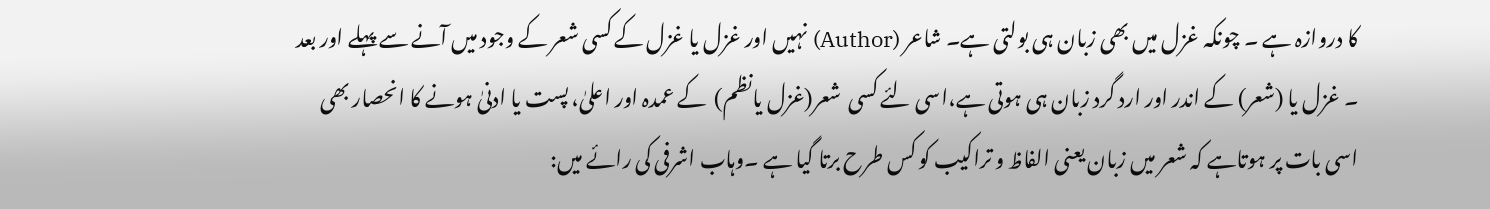کا دروازہ ہے ۔ چونکہ غزل میں بھی زبان ہی بولتی ہے۔ شاعر (Author) نہیں اور غزل یا غزل کے کسی شعر کے وجود میں آنے سے پہلے اور بعد ۔ غزل یا (شعر) کے اندر اور ارد گرد زبان ہی ہوتی ہے،اسی لئے کسی  شعر(غزل یانظم)  کے عمدہ اور اعلیٰ، پست یا ادنیٰ ہونے کا انحصار بھی اسی بات پر ہوتاہے کہ شعر میں زبان یعنی الفاظ و تراکیب کو کس طرح برتا گیا ہے ۔وہاب اشرفی کی رائے میں: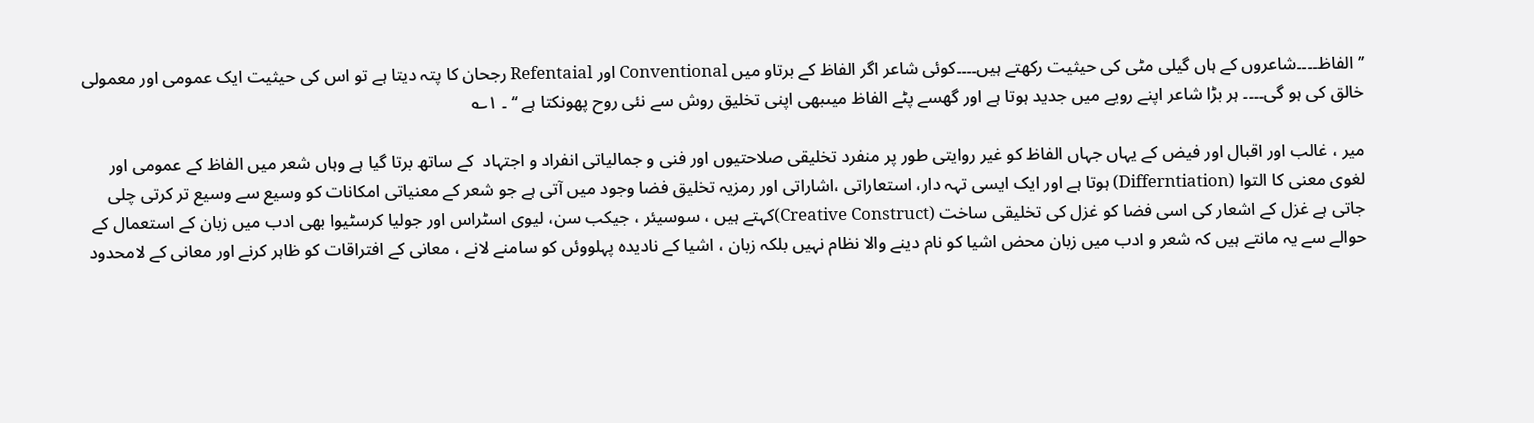’’الفاظ۔۔۔۔شاعروں کے ہاں گیلی مٹی کی حیثیت رکھتے ہیں۔۔۔۔کوئی شاعر اگر الفاظ کے برتاو میں Conventional اور Refentaial رجحان کا پتہ دیتا ہے تو اس کی حیثیت ایک عمومی اور معمولی خالق کی ہو گی۔۔۔۔ ہر بڑا شاعر اپنے رویے میں جدید ہوتا ہے اور گھسے پٹے الفاظ میںبھی اپنی تخلیق روش سے نئی روح پھونکتا ہے ‘‘ ۔ ۱؎

میر ، غالب اور اقبال اور فیض کے یہاں جہاں الفاظ کو غیر روایتی طور پر منفرد تخلیقی صلاحتیوں اور فنی و جمالیاتی انفراد و اجتہاد  کے ساتھ برتا گیا ہے وہاں شعر میں الفاظ کے عمومی اور لغوی معنی کا التوا (Differntiation) ہوتا ہے اور ایک ایسی تہہ دار، استعاراتی ،اشاراتی اور رمزیہ تخلیق فضا وجود میں آتی ہے جو شعر کے معنیاتی امکانات کو وسیع سے وسیع تر کرتی چلی جاتی ہے غزل کے اشعار کی اسی فضا کو غزل کی تخلیقی ساخت (Creative Construct)کہتے ہیں ، سوسیئر ، جیکب سن، لیوی اسٹراس اور جولیا کرسٹیوا بھی ادب میں زبان کے استعمال کے حوالے سے یہ مانتے ہیں کہ شعر و ادب میں زبان محض اشیا کو نام دینے والا نظام نہیں بلکہ زبان ، اشیا کے نادیدہ پہلووئں کو سامنے لانے ، معانی کے افتراقات کو ظاہر کرنے اور معانی کے لامحدود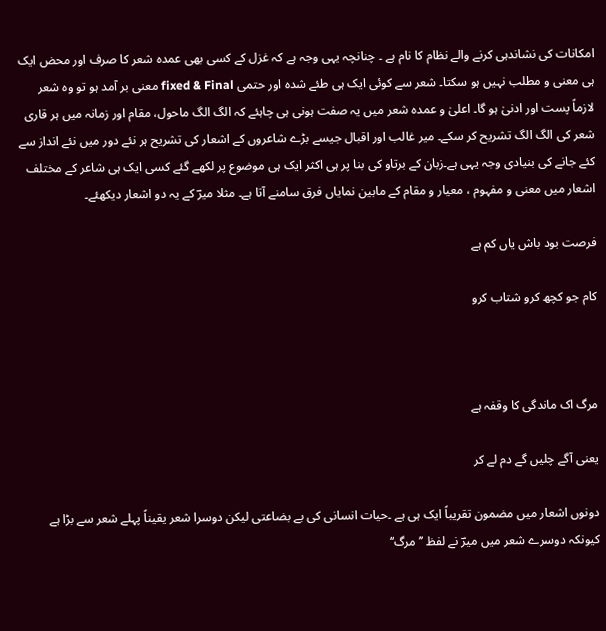امکانات کی نشاندہی کرنے والے نظام کا نام ہے ۔ چنانچہ یہی وجہ ہے کہ غزل کے کسی بھی عمدہ شعر کا صرف اور محض ایک ہی معنی و مطلب نہیں ہو سکتا۔ شعر سے کوئی ایک ہی طئے شدہ اور حتمی fixed & Final معنی بر آمد ہو تو وہ شعر لازماً پست اور ادنیٰ ہو گا۔ اعلیٰ و عمدہ شعر میں یہ صفت ہونی ہی چاہئے کہ الگ الگ ماحول، مقام اور زمانہ میں ہر قاری شعر کی الگ الگ تشریح کر سکے۔ میر غالب اور اقبال جیسے بڑے شاعروں کے اشعار کی تشریح ہر نئے دور میں نئے انداز سے کئے جانے کی بنیادی وجہ یہی ہے۔زبان کے برتاو کی بنا پر ہی اکثر ایک ہی موضوع پر لکھے گئے کسی ایک ہی شاعر کے مختلف اشعار میں معنی و مفہوم ، معیار و مقام کے مابین نمایاں فرق سامنے آتا ہے۔ مثلا میرؔ کے یہ دو اشعار دیکھئے۔

فرصت بود باش یاں کم ہے

کام جو کچھ کرو شتاب کرو



مرگ اک ماندگی کا وقفہ ہے

یعنی آگے چلیں گے دم لے کر

دونوں اشعار میں مضمون تقریباً ایک ہی ہے ۔حیات انسانی کی بے بضاعتی لیکن دوسرا شعر یقیناً پہلے شعر سے بڑا ہے کیونکہ دوسرے شعر میں میرؔ نے لفظ ’’مرگ‘‘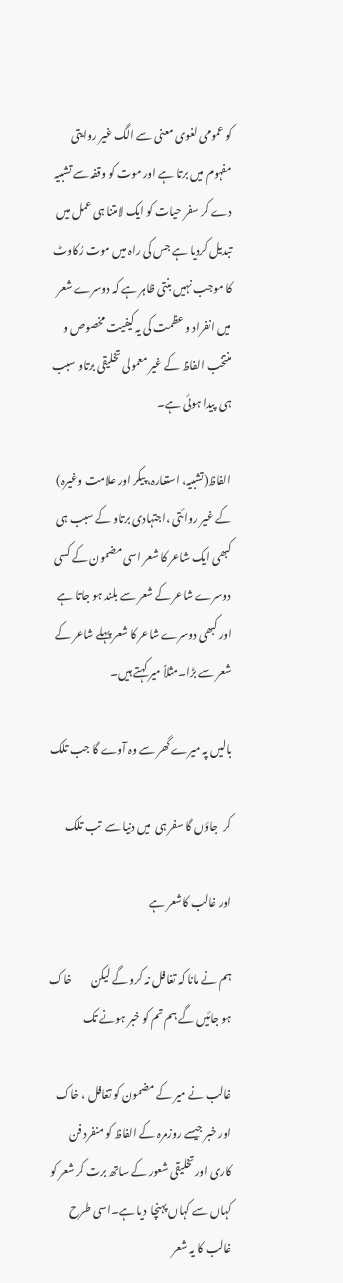کو عمومی لغوی معنی سے الگ غیر روایتی مفہوم میں برتا ہے اور موت کو وقفہ سے تشبیہ دے کر سفر حیات کو ایک لامتنا ہی عمل میں تبدیل کردیا ہے جس کی راہ میں موت رُکاوٹ کا موجب نہیں بنتی ظاہر ہے کہ دوسرے شعر میں انفراد و عظمت کی یہ کیفیت مخصوص و منتخب الفاظ کے غیر معمولی تخلیقی برتاو سبب ہی  پیدا ہوئی ہے۔

الفاظ(تشبیہ، استعارہ، پیکر اور علامت وغیرہ) کے غیر روائتی ،اجتہادی برتاو کے سبب ہی کبھی ایک شاعر کا شعر اسی مضمون کے کسی دوسرے شاعر کے شعر سے بلند ہو جاتا ہے اور کبھی دوسرے شاعر کا شعر پہلے شاعر کے شعر سے بڑا۔مثلاً میر کہتے ہیں۔

بالیں پہ میرے گھر سے وہ آوے گا جب تلک

کر  جاؤں گا سفر ہی  میں دنیا سے  تب تلک

اور غالب کاشعر ہے

ہم نے مانا کہ تغافل نہ کرو گے لیکن         خاک ہو جائیں گے ہم تم کو خبر ہونے تک

غالب نے میر کے مضمون کو تغافل ، خاک اور خبر جیسے روزمرہ کے الفاظ کو منفرد فن کاری اور تخلیقی شعور کے ساتھ برت کر شعر کو کہاں سے کہاں پہنچا  دیا ہے۔اسی طرح غالب کا یہ شعر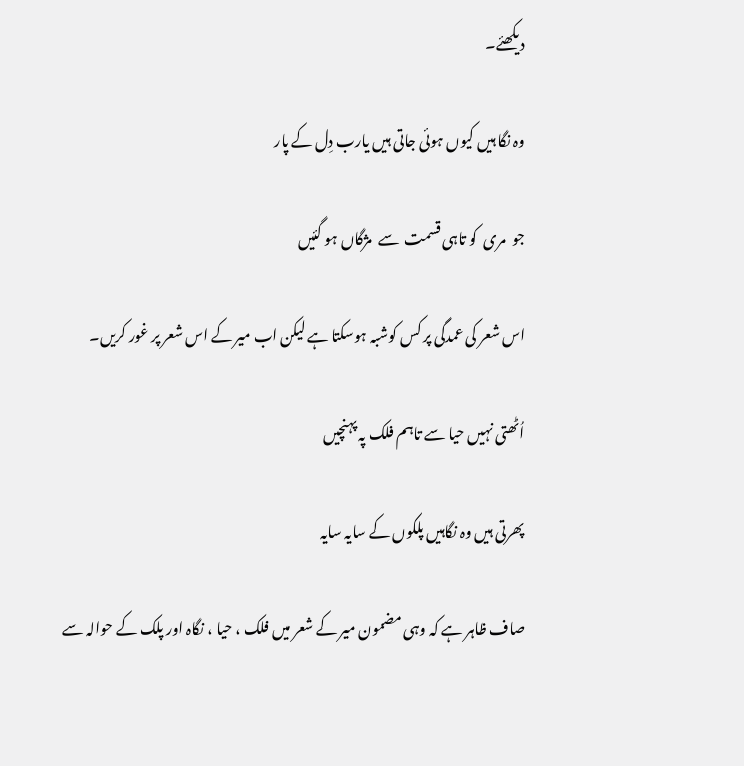دیکھئے۔

وہ نگا ہیں کیوں ہوئی جاتی ہیں یارب دِل کے پار

جو  مری  کو تاہی قسمت  سے  مژگاں ہو گئیں

اس شعر کی عمدگی پر کس کوشبہ ہوسکتا ہے لیکن اب میر کے اس شعر پر غور کریں۔

اُٹھتی نہیں حیا سے تاہم فلک پہ پہنچیں

پھرتی ہیں وہ نگاہیں پلکوں کے سایہ سایہ

صاف ظاہر ہے کہ وہی مضمون میر کے شعر میں فلک ، حیا ، نگاہ اور پلک کے حوالہ سے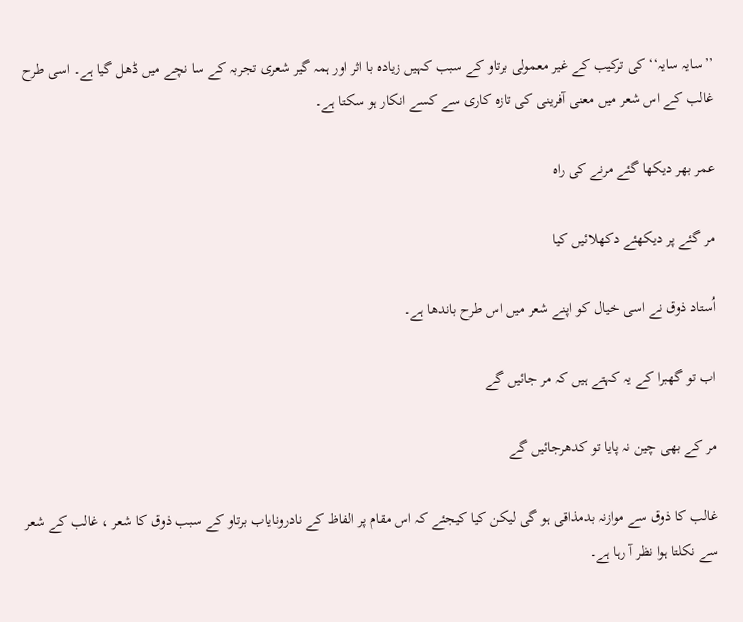’’سایہ سایہ‘‘ کی ترکیب کے غیر معمولی برتاو کے سبب کہیں زیادہ با اثر اور ہمہ گیر شعری تجربہ کے سا نچے میں ڈھل گیا ہے۔ اسی طرح غالب کے اس شعر میں معنی آفرینی کی تازہ کاری سے کسے انکار ہو سکتا ہے۔

عمر بھر دیکھا گئے مرنے کی راہ

مر گئے پر دیکھئے دکھلائیں کیا

اُستاد ذوق نے اسی خیال کو اپنے شعر میں اس طرح باندھا ہے۔

اب تو گھبرا کے یہ کہتے ہیں کہ مر جائیں گے

مر کے بھی چین نہ پایا تو کدھرجائیں گے

غالب کا ذوق سے موازنہ بدمذاقی ہو گی لیکن کیا کیجئے کہ اس مقام پر الفاظ کے نادرونایاب برتاو کے سبب ذوق کا شعر ، غالب کے شعر سے نکلتا ہوا نظر آ رہا ہے۔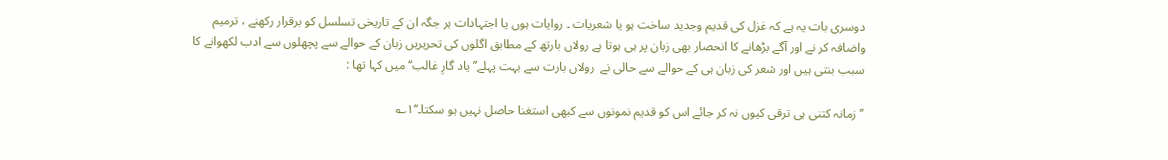دوسری بات یہ ہے کہ غزل کی قدیم وجدید ساخت ہو یا شعریات ۔ روایات ہوں یا اجتہادات ہر جگہ ان کے تاریخی تسلسل کو برقرار رکھنے ، ترمیم واضافہ کر نے اور آگے بڑھانے کا انحصار بھی زبان پر ہی ہوتا ہے رولاں بارتھ کے مطابق اگلوں کی تحریریں زبان کے حوالے سے پچھلوں سے ادب لکھوانے کا سبب بنتی ہیں اور شعر کی زبان ہی کے حوالے سے حالی نے  رولاں بارت سے بہت پہلے’’ یاد گارِ غالب‘‘ میں کہا تھا :

’’زمانہ کتنی ہی ترقی کیوں نہ کر جائے اس کو قدیم نمونوں سے کبھی استغنا حاصل نہیں ہو سکتا۔‘‘۱؎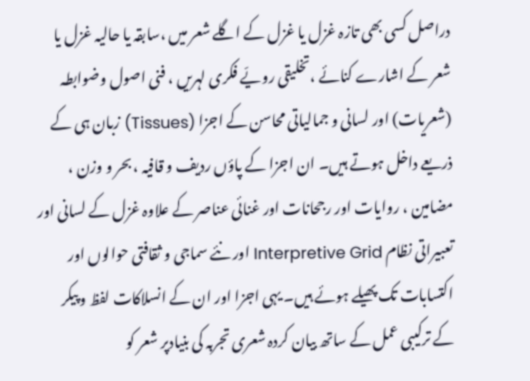دراصل کسی بھی تازہ غزل یا غزل کے اگلے شعر میں ،سابقہ یا حالیہ غزل یا شعر کے اشارے کنائے ،تخلیقی رویّے فکری لہریں ، فنی اصول وضوابطہ (شعریات) اور لسانی و جمالیاتی محاسن کے اجزا (Tissues) زبان ہی کے ذریعے داخل ہوتے ہیں۔ ان اجزا کے پاؤں ردیف و قافیہ ، بحر و وزن ، مضامین ، روایات اور رجحانات اور غنائی عناصر کے علاوہ غزل کے لسانی اور تعبیراتی نظام Interpretive Grid اور نئے سماجی و ثقافتی حوالوں اور اکتسابات تک پھیلے ہوئے ہیں۔ یہی اجزا اور ان کے انسلاکات لفظ و پیکر کے ترکیبی عمل کے ساتھ بیان کردہ شعری تجربہ کی بنیادپر شعر کو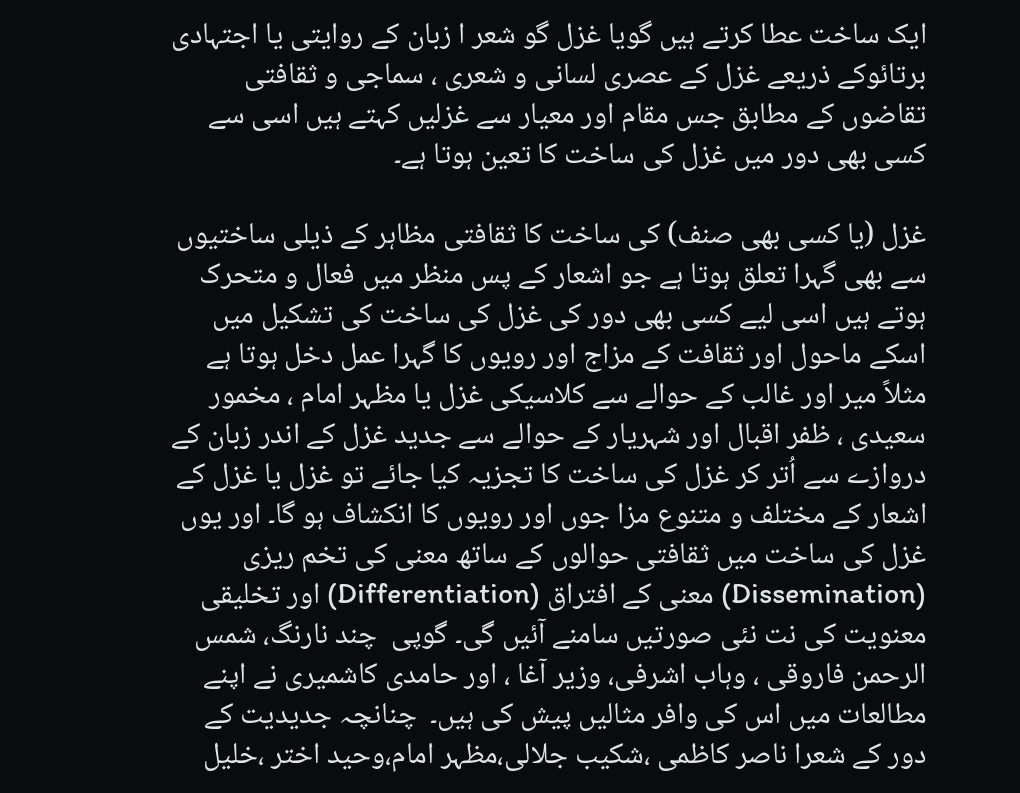ایک ساخت عطا کرتے ہیں گویا غزل گو شعر ا زبان کے روایتی یا اجتہادی برتائوکے ذریعے غزل کے عصری لسانی و شعری ، سماجی و ثقافتی تقاضوں کے مطابق جس مقام اور معیار سے غزلیں کہتے ہیں اسی سے کسی بھی دور میں غزل کی ساخت کا تعین ہوتا ہے۔

غزل (یا کسی بھی صنف) کی ساخت کا ثقافتی مظاہر کے ذیلی ساختیوں سے بھی گہرا تعلق ہوتا ہے جو اشعار کے پس منظر میں فعال و متحرک ہوتے ہیں اسی لیے کسی بھی دور کی غزل کی ساخت کی تشکیل میں اسکے ماحول اور ثقافت کے مزاج اور رویوں کا گہرا عمل دخل ہوتا ہے مثلاً میر اور غالب کے حوالے سے کلاسیکی غزل یا مظہر امام ، مخمور سعیدی ، ظفر اقبال اور شہریار کے حوالے سے جدید غزل کے اندر زبان کے دروازے سے اُتر کر غزل کی ساخت کا تجزیہ کیا جائے تو غزل یا غزل کے اشعار کے مختلف و متنوع مزا جوں اور رویوں کا انکشاف ہو گا۔ اور یوں غزل کی ساخت میں ثقافتی حوالوں کے ساتھ معنی کی تخم ریزی (Dissemination) معنی کے افتراق (Differentiation) اور تخلیقی معنویت کی نت نئی صورتیں سامنے آئیں گی۔ گوپی  چند نارنگ، شمس الرحمن فاروقی ، وہاب اشرفی، وزیر آغا ، اور حامدی کاشمیری نے اپنے مطالعات میں اس کی وافر مثالیں پیش کی ہیں۔  چنانچہ جدیدیت کے دور کے شعرا ناصر کاظمی ،شکیب جلالی،مظہر امام،وحید اختر ،خلیل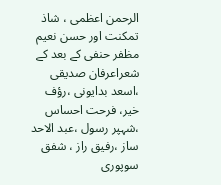الرحمن اعظمی ، شاذ تمکنت اور حسن نعیم مظفر حنفی کے بعد کے شعراعرفان صدیقی ،اسعد بدایونی ،رؤف خیر، فرحت احساس ،شہپر رسول ،عبد الاحد ساز ،رفیق راز ، شفق سوپوری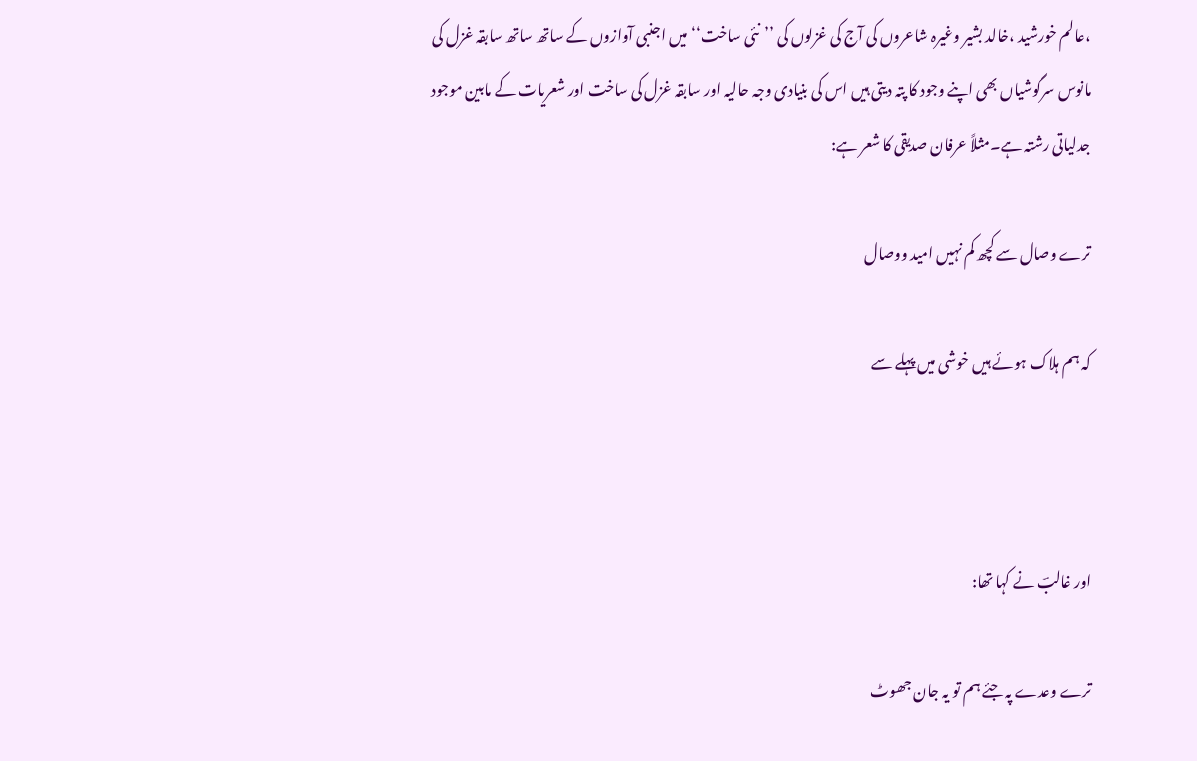،عالم خورشید ،خالد بشیر وغیرہ شاعروں کی آج کی غزلوں کی ’’نئی ساخت‘‘ میں اجنبی آوازوں کے ساتھ ساتھ سابقہ غزل کی مانوس سرگوشیاں بھی اپنے وجود کا پتہ دیتی ہیں اس کی بنیادی وجہ حالیہ اور سابقہ غزل کی ساخت اور شعریات کے مابین موجود جدلیاتی رشتہ ہے۔مثلاً عرفان صدیقی کا شعر ہے:

ترے وصال سے کچھ کم نہیں امید ووصال

کہ ہم ہلاک ہوئے ہیں خوشی میں پہلے سے



اور غالبؔ نے کہا تھا:

ترے وعدے پہ جئے ہم تو یہ جان جھوٹ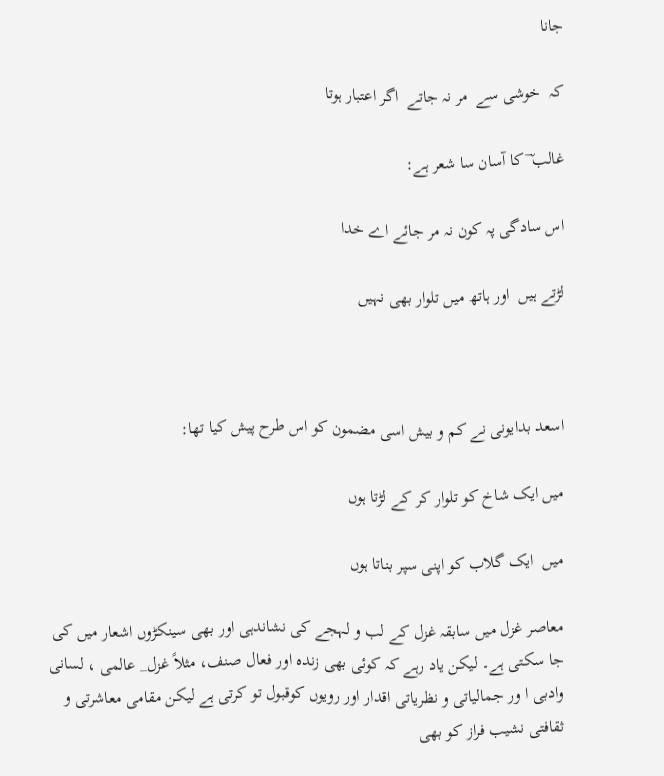جانا

کہ  خوشی سے  مر نہ جاتے  اگر اعتبار ہوتا

غالب ؔ کا آسان سا شعر ہے:

اس سادگی پہ کون نہ مر جائے اے خدا

لڑتے ہیں  اور ہاتھ میں تلوار بھی نہیں



اسعد بدایونی نے کم و بیش اسی مضمون کو اس طرح پیش کیا تھا:

میں ایک شاخ کو تلوار کر کے لڑتا ہوں

میں  ایک گلاب کو اپنی سپر بناتا ہوں

معاصر غزل میں سابقہ غزل کے لب و لہجے کی نشاندہی اور بھی سینکڑوں اشعار میں کی جا سکتی ہے۔ لیکن یاد رہے کہ کوئی بھی زندہ اور فعال صنف، مثلاً غزل_ عالمی ، لسانی وادبی ا ور جمالیاتی و نظریاتی اقدار اور رویوں کوقبول تو کرتی ہے لیکن مقامی معاشرتی و ثقافتی نشیب فراز کو بھی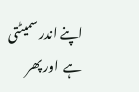اپنے اندر سمیٹتی ہے  اور پھر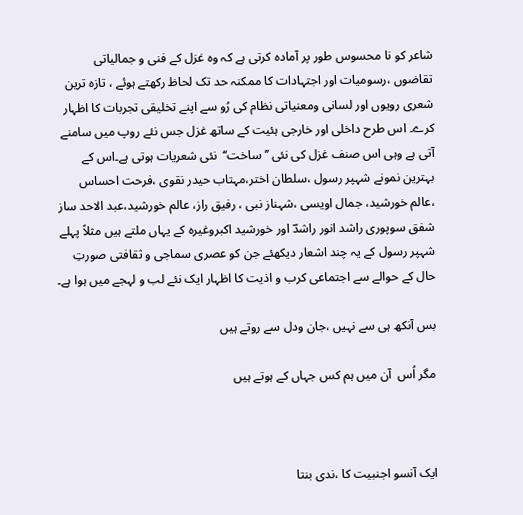شاعر کو نا محسوس طور پر آمادہ کرتی ہے کہ وہ غزل کے فنی و جمالیاتی تقاضوں ،رسومیات اور اجتہادات کا ممکنہ حد تک لحاظ رکھتے ہوئے ، تازہ ترین شعری رویوں اور لسانی ومعنیاتی نظام کی رُو سے اپنے تخلیقی تجربات کا اظہار کرے۔ اس طرح داخلی اور خارجی ہئیت کے ساتھ غزل جس نئے روپ میں سامنے آتی ہے وہی اس صنف غزل کی نئی ’’ساخت‘‘  نئی شعریات ہوتی ہے۔اس کے بہترین نمونے شہپر رسول ،سلطان اختر،مہتاب حیدر نقوی ،فرحت احساس ،عالم خورشید، جمال اویسی ،شہناز نبی ، رفیق راز، عالم خورشید،عبد الاحد ساز شفق سوپوری راشد انور راشدؔ اور خورشید اکبروغیرہ کے یہاں ملتے ہیں مثلاً پہلے شہپر رسول کے یہ چند اشعار دیکھئے جن کو عصری سماجی و ثقافتی صورتِ حال کے حوالے سے اجتماعی کرب و اذیت کا اظہار ایک نئے لب و لہجے میں ہوا ہے۔

بس آنکھ ہی سے نہیں ،جان ودل سے روتے ہیں

مگر اُس  آن میں ہم کس جہاں کے ہوتے ہیں



ایک آنسو اجنبیت کا ،ندی بنتا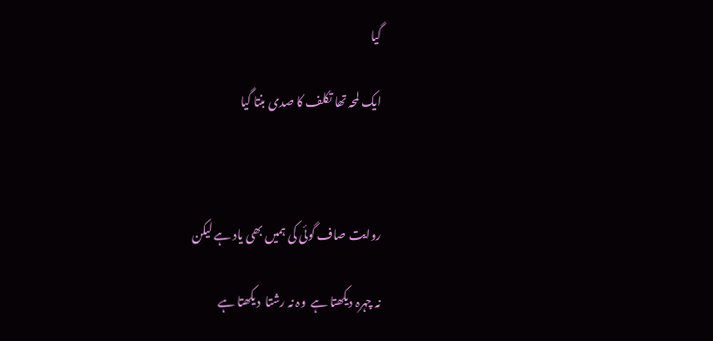گیا

ایک لمحہ تھا تکلف کا صدی بنتا گیا



روایت صاف گوئی کی ہمیں بھی یاد ہے لیکن

نہ چہرہ دیکھتا ہے  وہ نہ رشتا  دیکھتا ہے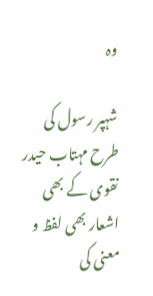وہ

شہپر رسول کی طرح مہتاب حیدر نقوی کے بھی اشعار بھی لفظ و معنی کی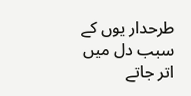طرحدار یوں کے سبب دل میں اتر جاتے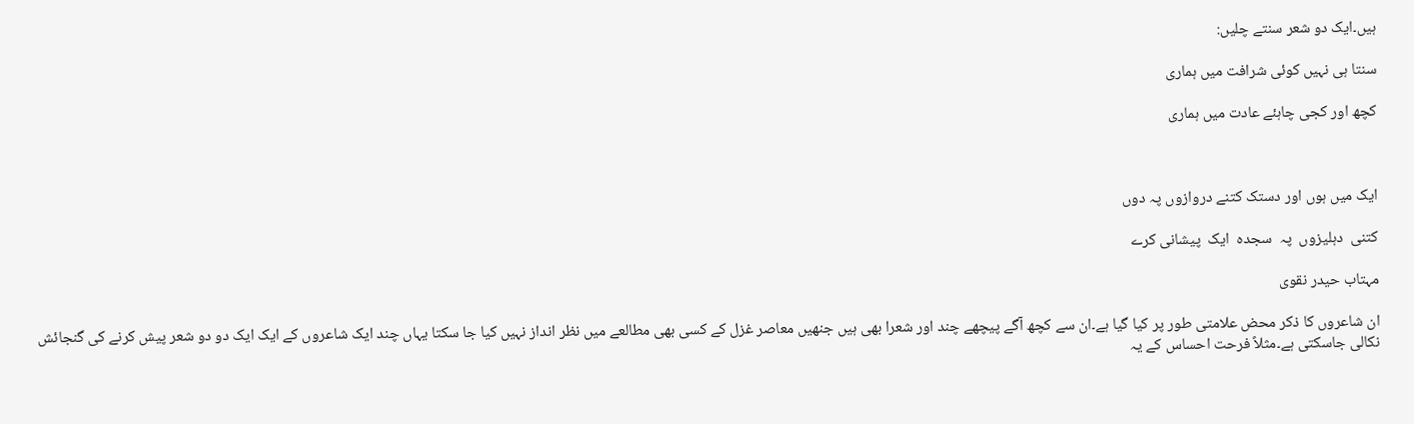ہیں۔ایک دو شعر سنتے چلیں:

سنتا ہی نہیں کوئی شرافت میں ہماری

کچھ اور کجی چاہئے عادت میں ہماری



ایک میں ہوں اور دستک کتنے دروازوں پہ دوں

کتنی  دہلیزوں  پہ  سجدہ  ایک  پیشانی کرے

مہتاب حیدر نقوی

ان شاعروں کا ذکر محض علامتی طور پر کیا گیا ہے۔ان سے کچھ آگے پیچھے چند اور شعرا بھی ہیں جنھیں معاصر غزل کے کسی بھی مطالعے میں نظر انداز نہیں کیا جا سکتا یہاں چند ایک شاعروں کے ایک ایک دو دو شعر پیش کرنے کی گنجائش نکالی جاسکتی ہے۔مثلاً فرحت احساس کے یہ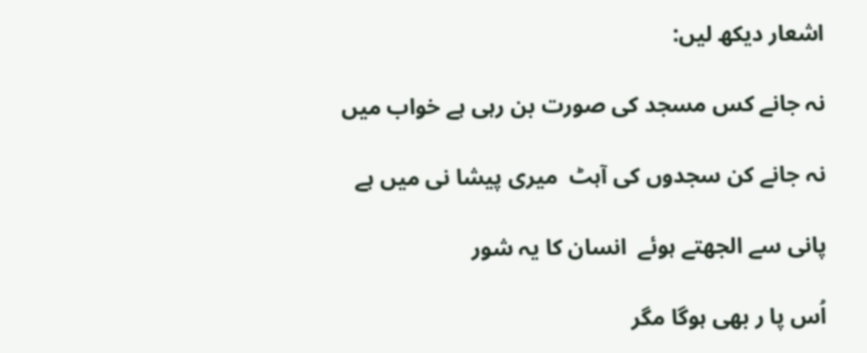اشعار دیکھ لیں:

نہ جانے کس مسجد کی صورت بن رہی ہے خواب میں

نہ جانے کن سجدوں کی آہٹ  میری پیشا نی میں ہے

پانی سے الجھتے ہوئے  انسان کا یہ شور

اُس پا ر بھی ہوگا مگر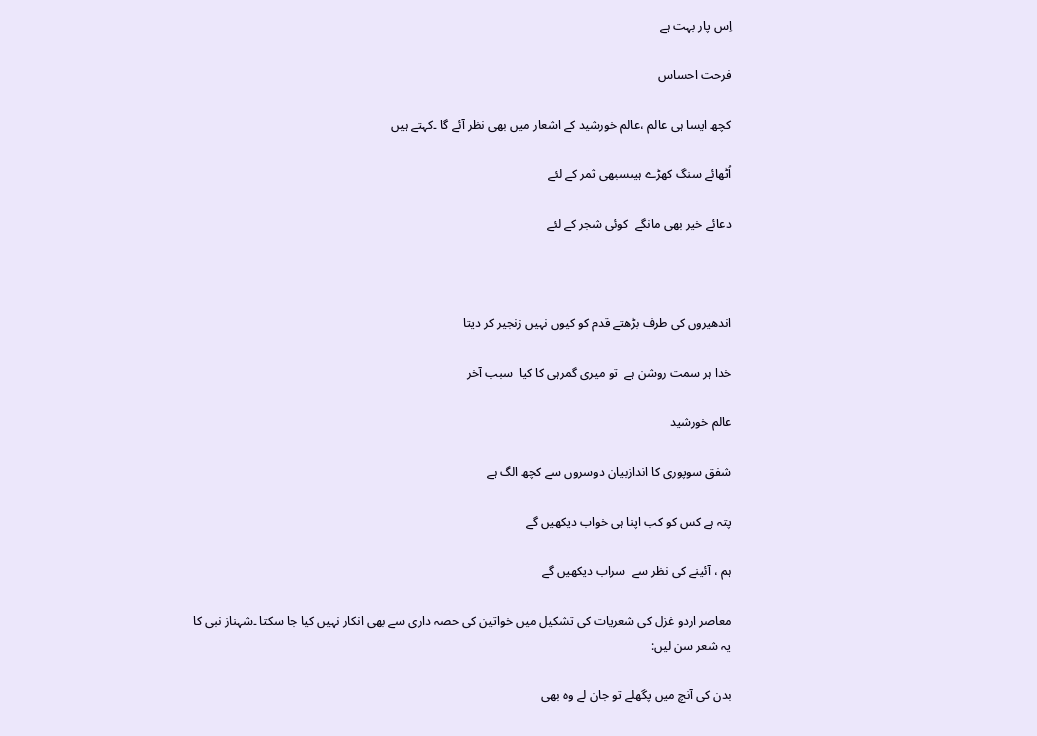اِس پار بہت ہے

فرحت احساس

کچھ ایسا ہی عالم ،عالم خورشید کے اشعار میں بھی نظر آئے گا ۔کہتے ہیں

اُٹھائے سنگ کھڑے ہیںسبھی ثمر کے لئے

دعائے خیر بھی مانگے  کوئی شجر کے لئے



اندھیروں کی طرف بڑھتے قدم کو کیوں نہیں زنجیر کر دیتا

خدا ہر سمت روشن ہے  تو میری گمرہی کا کیا  سبب آخر

عالم خورشید

شفق سوپوری کا اندازبیان دوسروں سے کچھ الگ ہے

پتہ ہے کس کو کب اپنا ہی خواب دیکھیں گے

ہم ، آئینے کی نظر سے  سراب دیکھیں گے

معاصر اردو غزل کی شعریات کی تشکیل میں خواتین کی حصہ داری سے بھی انکار نہیں کیا جا سکتا ۔شہناز نبی کا یہ شعر سن لیں:

بدن کی آنچ میں پگھلے تو جان لے وہ بھی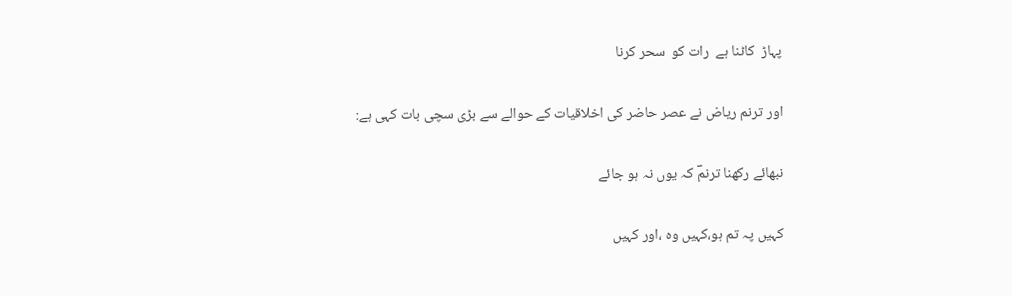پہاڑ  کاٹنا ہے  رات کو  سحر کرنا

اور ترنم ریاض نے عصر حاضر کی اخلاقیات کے حوالے سے بڑی سچی بات کہی ہے:

نبھائے رکھنا ترنمؔ کہ یوں نہ ہو جائے

کہیں پہ تم ہو،کہیں وہ ،اور کہیں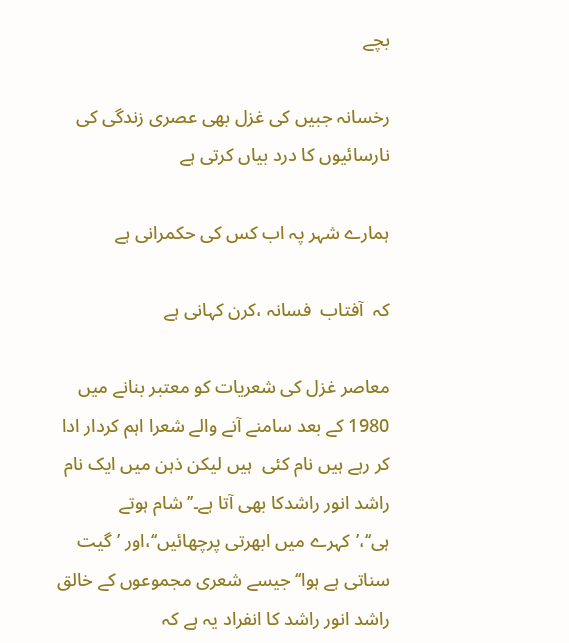بچے

رخسانہ جبیں کی غزل بھی عصری زندگی کی نارسائیوں کا درد بیاں کرتی ہے

ہمارے شہر پہ اب کس کی حکمرانی ہے

کہ  آفتاب  فسانہ ،کرن کہانی ہے

معاصر غزل کی شعریات کو معتبر بنانے میں 1980 کے بعد سامنے آنے والے شعرا اہم کردار ادا کر رہے ہیں نام کئی  ہیں لیکن ذہن میں ایک نام راشد انور راشدکا بھی آتا ہے۔’’شام ہوتے ہی‘‘،’کہرے میں ابھرتی پرچھائیں‘‘،اور ’گیت سناتی ہے ہوا‘‘ جیسے شعری مجموعوں کے خالق راشد انور راشد کا انفراد یہ ہے کہ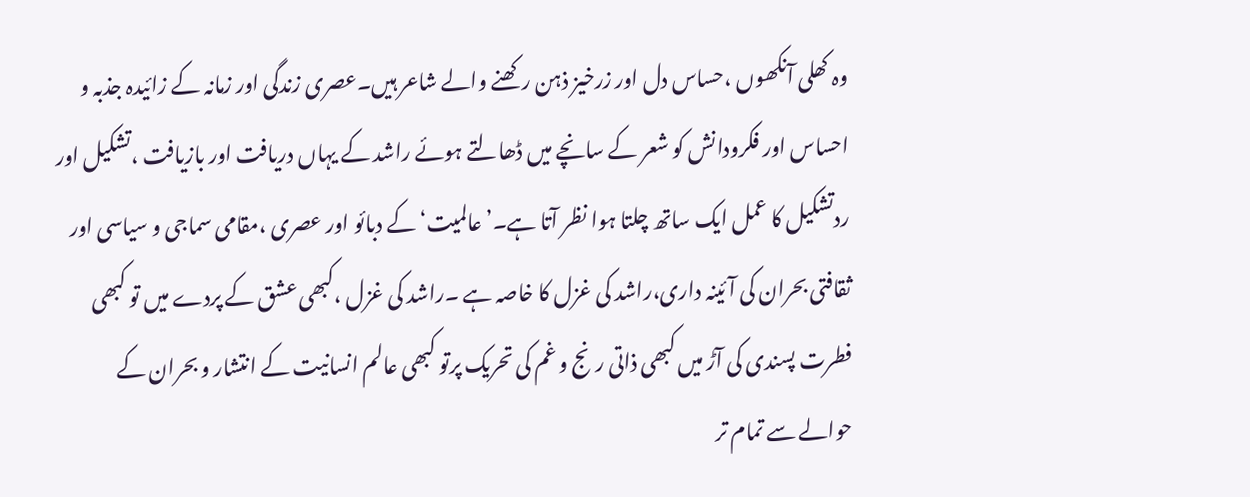وہ کھلی آنکھوں ،حساس دل اور زرخیز ذہن رکھنے والے شاعر ہیں۔عصری زندگی اور زمانہ کے زائیدہ جذبہ و احساس اور فکرودانش کو شعر کے سانچے میں ڈھالتے ہوئے راشد کے یہاں دریافت اور بازیافت ،تشکیل اور ردتشکیل کا عمل ایک ساتھ چلتا ہوا نظر آتا ہے۔’عالمیت‘ کے دبائو اور عصری ،مقامی سماجی و سیاسی اور ثقافتی بحران کی آئینہ داری،راشد کی غزل کا خاصہ ہے ۔راشد کی غزل ،کبھی عشق کے پردے میں تو کبھی فطرت پسندی کی آڑ میں کبھی ذاتی رنج و غم کی تحریک پرتو کبھی عالم انسانیت کے انتشار و بحران کے حوالے سے تمام تر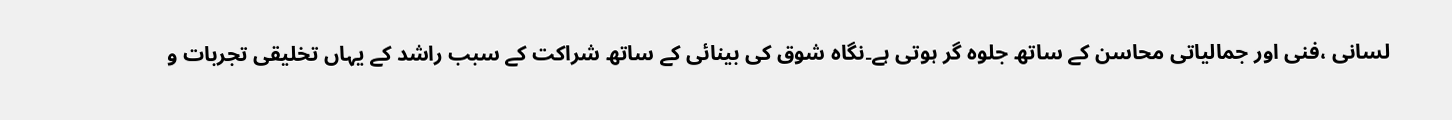لسانی ،فنی اور جمالیاتی محاسن کے ساتھ جلوہ گر ہوتی ہے۔نگاہ شوق کی بینائی کے ساتھ شراکت کے سبب راشد کے یہاں تخلیقی تجربات و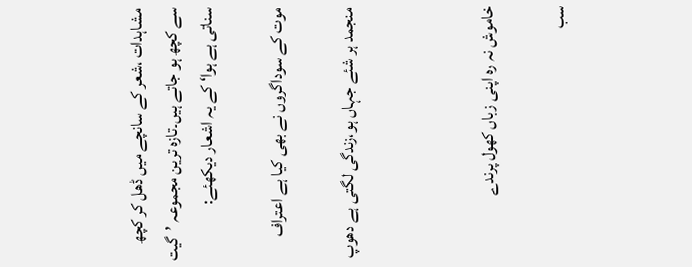مشاہدات ،شعر کے سانچے میں ڈھل کر کچھ سے کچھ ہو جاتے ہیں۔تازہ ترین مجموعہ ’گیت سناتی ہے ہوا‘ کے یہ اشعار دیکھئے:

موت کے سوداگروں نے بھی کیا ہے اعتراف

منجمد ہر شئے جہاں ہو،زندگی لگتی ہے دھوپ



خاموش نہ رہ اپنی زباں کھول پرندے

سب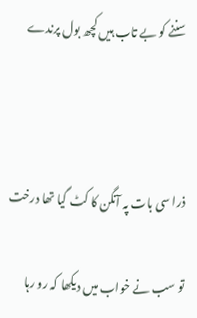سننے کو بے تاب ہیں کچھ بول پرندے



ذرا سی بات پہ آنگن کا کٹ گیا تھا درخت

تو سب نے خواب میں دیکھا کہ رو رہا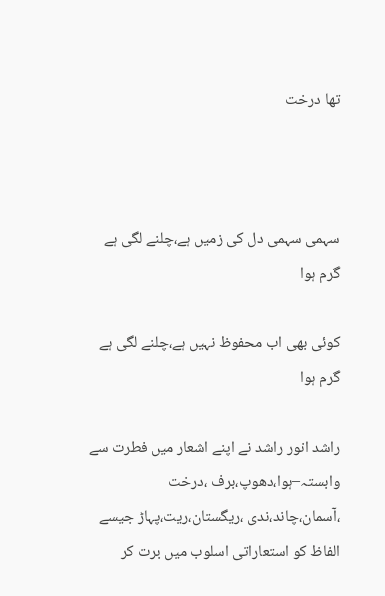تھا درخت



سہمی سہمی دل کی زمیں ہے،چلنے لگی ہے گرم ہوا

کوئی بھی اب محفوظ نہیں ہے،چلنے لگی ہے گرم ہوا

راشد انور راشد نے اپنے اشعار میں فطرت سے وابستہ–ہوا،دھوپ،برف ،درخت ،آسمان،چاند،ندی ،ریگستان،ریت،پہاڑ جیسے الفاظ کو استعاراتی اسلوب میں برت کر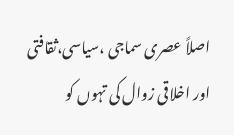اصلاً عصری سماجی ،سیاسی،ثقافتی اور اخلاقی زوال کی تہوں کو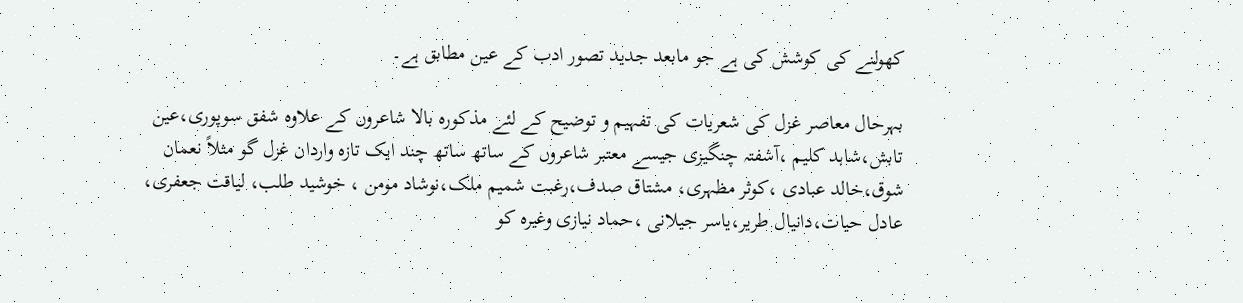کھولنے کی کوشش کی ہے جو مابعد جدید تصور ادب کے عین مطابق ہے۔

بہرحال معاصر غزل کی شعریات کی تفہیم و توضیح کے لئے مذکورہ بالا شاعروں کے علاوہ شفق سوپوری،عین تابش،شاہد کلیم ،آشفتہ چنگیزی جیسے معتبر شاعروں کے ساتھ ساتھ چند ایک تازہ واردان غزل گو مثلاً نعمان شوق،خالد عبادی ،کوثر مظہری، مشتاق صدف،رغبت شمیم ملک،نوشاد مومن ، خوشید طلب، لیاقت جعفری، عادل حیات،دانیال طریر،یاسر جیلانی ،حماد نیازی وغیرہ کو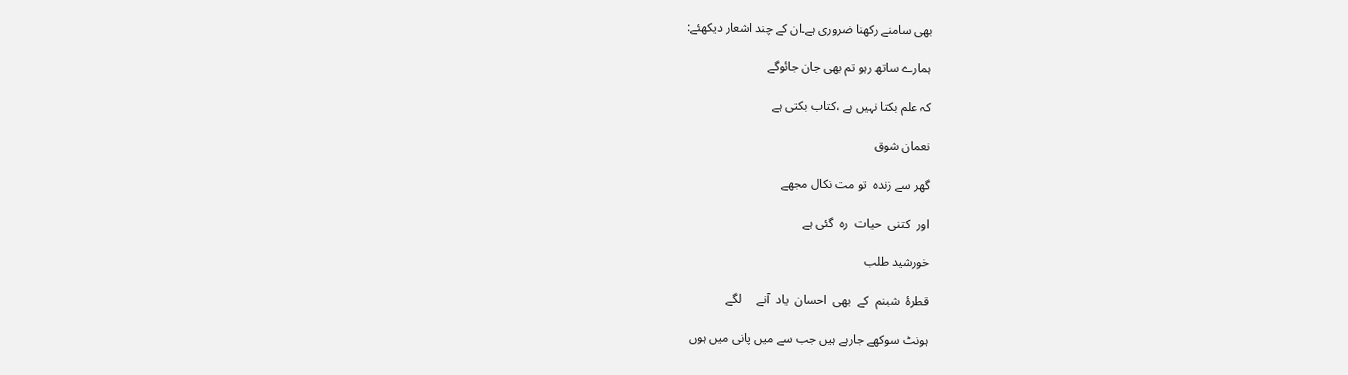بھی سامنے رکھنا ضروری ہے۔ان کے چند اشعار دیکھئے:

ہمارے ساتھ رہو تم بھی جان جائوگے

کہ علم بکتا نہیں ہے ،کتاب بکتی ہے

نعمان شوق

گھر سے زندہ  تو مت نکال مجھے

اور  کتنی  حیات  رہ  گئی ہے

خورشید طلب

قطرۂ  شبنم  کے  بھی  احسان  یاد  آنے     لگے

ہونٹ سوکھے جارہے ہیں جب سے میں پانی میں ہوں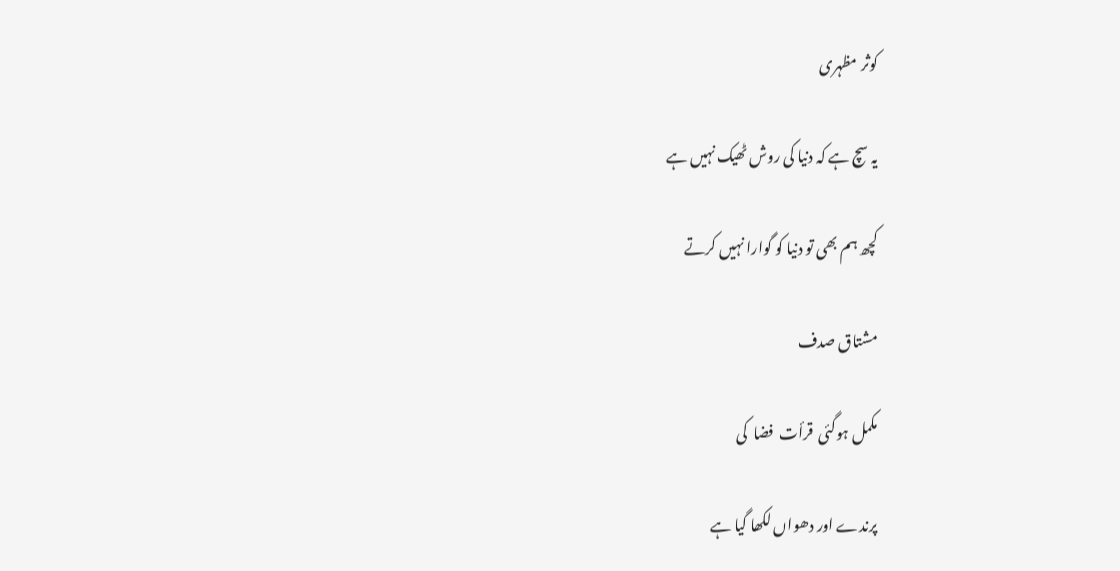کوثر مظہری

یہ سچ ہے کہ دنیا کی روش ٹھیک نہیں ہے

کچھ ہم بھی تو دنیا کو گوارا نہیں کرتے

مشتاق صدف

مکمل ہوگئی  قرأت  فضا  کی

پرندے اور دھواں لکھا گیا ہے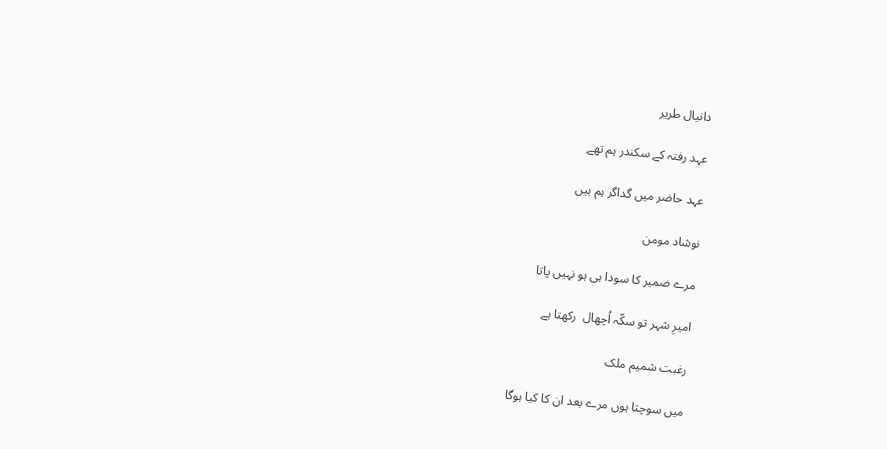دانیال طریر

عہد رفتہ کے سکندر ہم تھے

عہد حاضر میں گداگر ہم ہیں

نوشاد مومن

مرے ضمیر کا سودا ہی ہو نہیں پاتا

امیرِ شہر تو سکّہ اُچھال  رکھتا ہے

رغبت شمیم ملک

میں سوچتا ہوں مرے بعد ان کا کیا ہوگا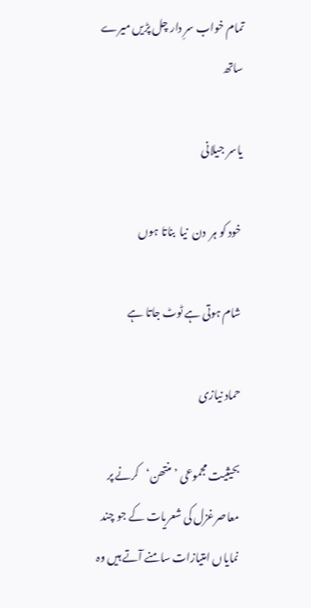تمام خواب سرِ دار چل پڑیں میرے ساتھ

یاسر جیلانی

خود کو ہر  دن  نیا  بناتا ہوں

شام ہوتی ہے ٹوٹ جاتا ہے

حماد نیازی

بحیثیت مجموعی ’منتھن‘کرنے پر معاصرغزل کی شعریات کے جو چند نمایاں امتیازات سامنے آتے ہیں وہ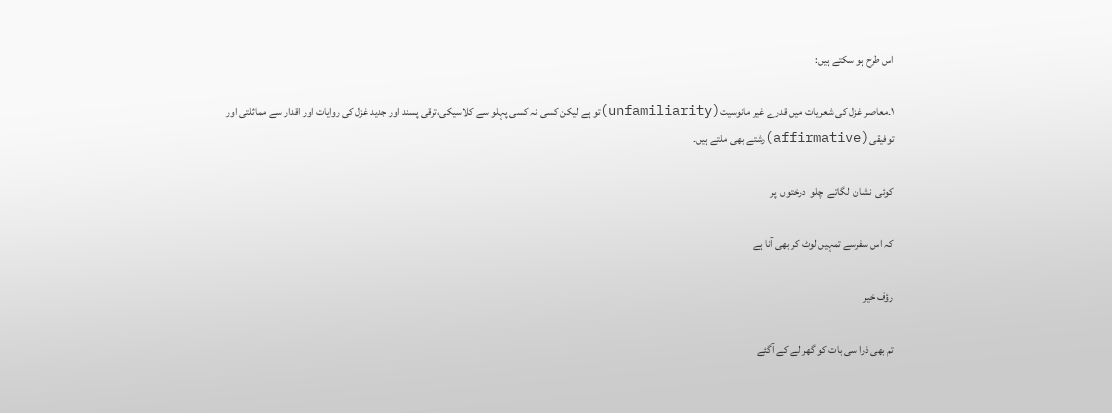اس طرح ہو سکتے ہیں:

۱۔معاصر غزل کی شعریات میں قدرے غیر مانوسیت(unfamiliarity)تو ہے لیکن کسی نہ کسی پہلو سے کلاسیکی،ترقی پسند اور جدید غزل کی روایات اور اقدار سے مماثلتی اور توفیقی(affirmative)رشتے بھی ملتے ہیں۔

کوئی  نشان  لگاتے  چلو  درختوں  پر

کہ اس سفرسے تمہیں لوٹ کر بھی آنا ہے

رؤف خیر

تم بھی ذرا سی بات کو گھر لے کے آگئے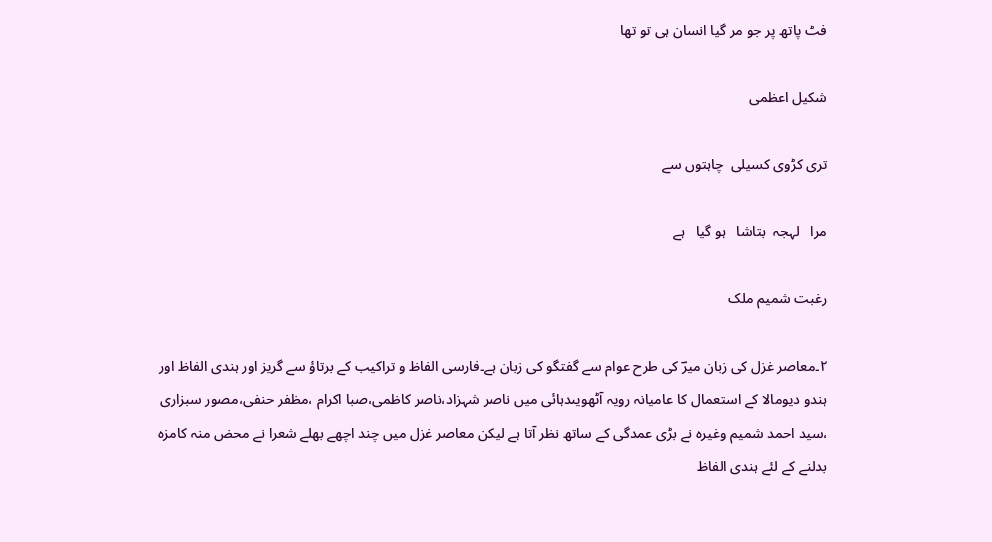فٹ پاتھ پر جو مر گیا انسان ہی تو تھا

شکیل اعظمی

تری کڑوی کسیلی  چاہتوں سے

مرا   لہجہ  بتاشا   ہو گیا   ہے

رغبت شمیم ملک

۲۔معاصر غزل کی زبان میرؔ کی طرح عوام سے گفتگو کی زبان ہے۔فارسی الفاظ و تراکیب کے برتاؤ سے گریز اور ہندی الفاظ اور ہندو دیومالا کے استعمال کا عامیانہ رویہ آٹھویںدہائی میں ناصر شہزاد،ناصر کاظمی،صبا اکرام ،مظفر حنفی،مصور سبزاری ،سید احمد شمیم وغیرہ نے بڑی عمدگی کے ساتھ نظر آتا ہے لیکن معاصر غزل میں چند اچھے بھلے شعرا نے محض منہ کامزہ بدلنے کے لئے ہندی الفاظ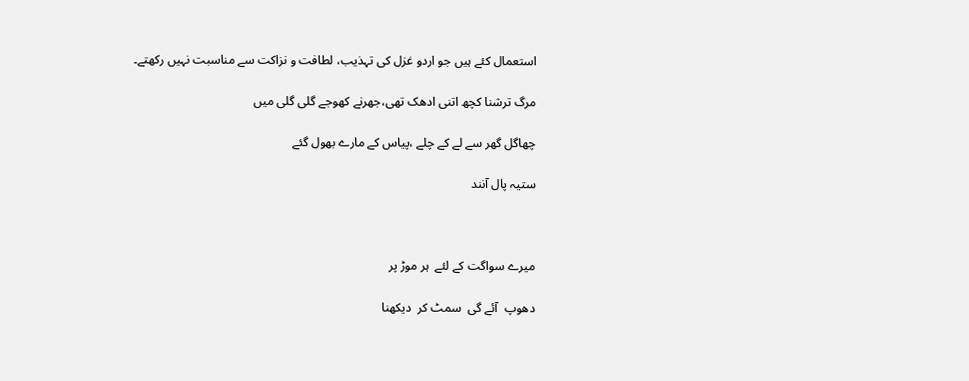استعمال کئے ہیں جو اردو غزل کی تہذیب، لطافت و نزاکت سے مناسبت نہیں رکھتے۔

مرگ ترشنا کچھ اتنی ادھک تھی،جھرنے کھوجے گلی گلی میں

چھاگل گھر سے لے کے چلے ،پیاس کے مارے بھول گئے

ستیہ پال آنند



میرے سواگت کے لئے  ہر موڑ پر

دھوپ  آئے گی  سمٹ کر  دیکھنا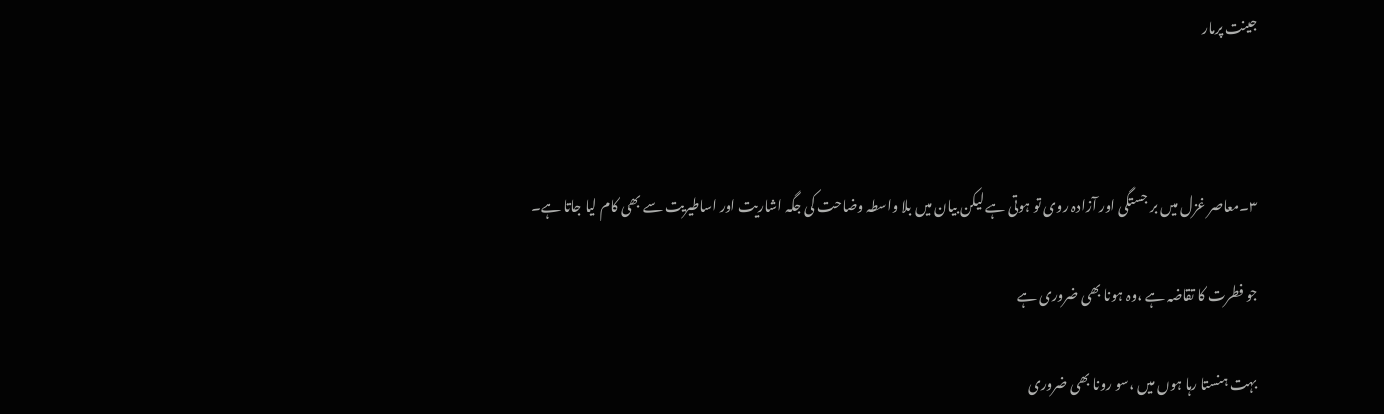جینت پرمار



۳۔معاصر غزل میں بر جستگی اور آزادہ روی تو ہوتی ہے لیکن بیان میں بلا واسطہ وضاحت کی جگہ اشاریت اور اساطیریت سے بھی کام لیا جاتا ہے۔

جو فطرت کا تقاضہ ہے ،وہ ہونا بھی ضروری ہے

بہت ہنستا رہا ہوں میں ،سو رونا بھی ضروری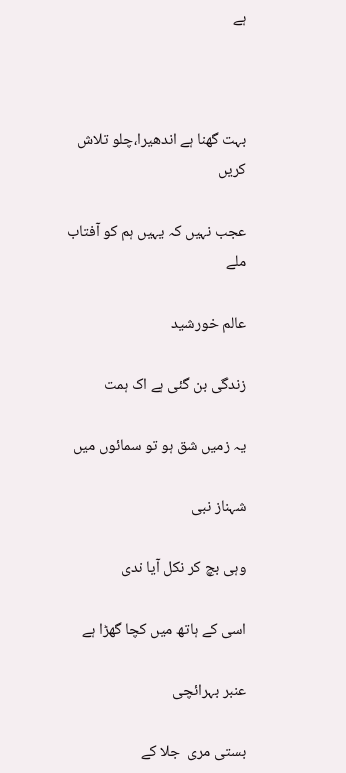ہے



بہت گھنا ہے اندھیرا،چلو تلاش کریں

عجب نہیں کہ یہیں ہم کو آفتاب ملے

عالم خورشید

زندگی بن گئی ہے اک ہمت

یہ زمیں شق ہو تو سمائوں میں

شہناز نبی

وہی بچ کر نکل آیا ندی

اسی کے ہاتھ میں کچا گھڑا ہے

عنبر بہرائچی

بستی مری  جلا کے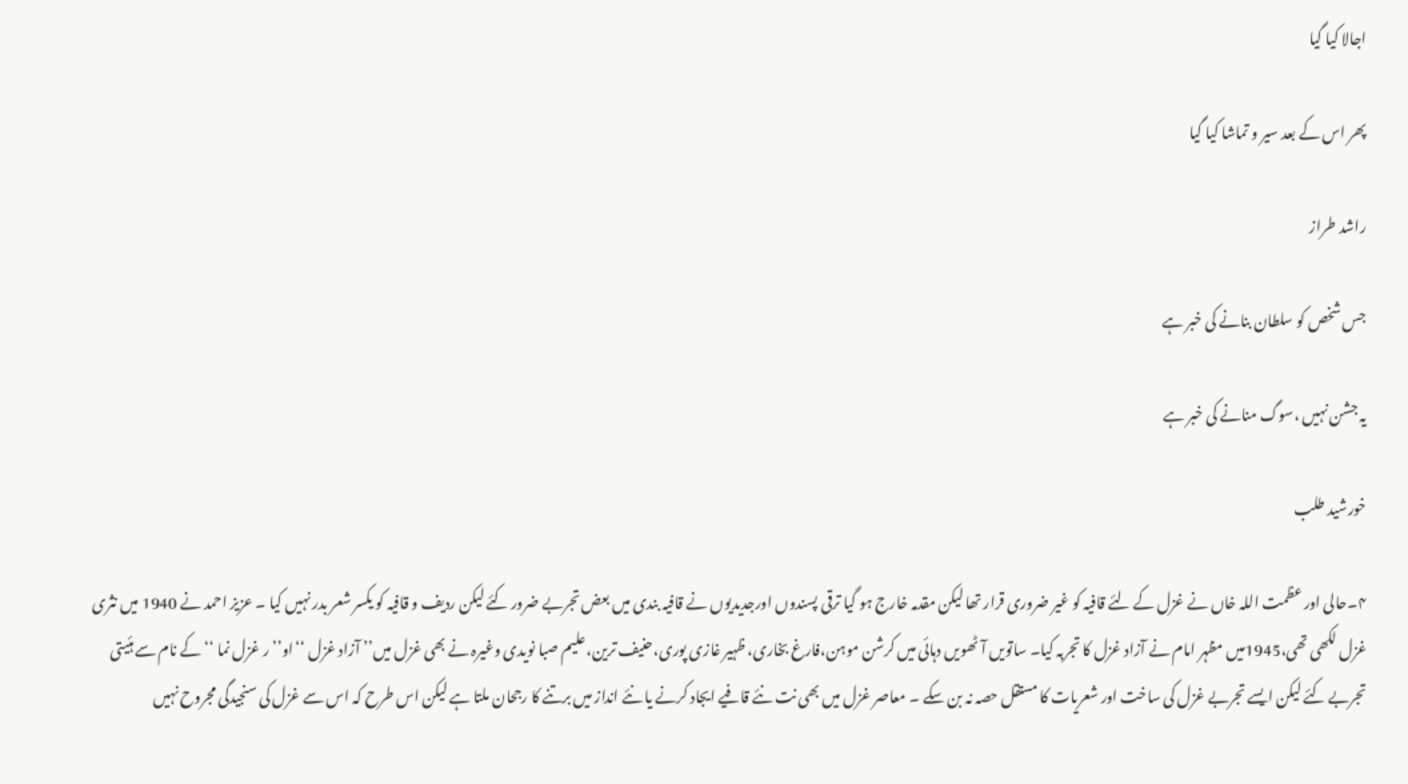اجالا کیا گیا

پھر اس کے بعد سیر و تماشا کیا گیا

راشد طراز

جس شخص کو سلطان بنانے کی خبر ہے

یہ جشن نہیں ،سوگ منانے کی خبر ہے

خورشید طلب

۴۔حالی اور عظمت اللہ خاں نے غزل کے لئے قافیہ کو غیر ضروری قرار تھا لیکن مقدمہ خارج ہو گیا ترقی پسندوں اورجدیدیوں نے قافیہ بندی میں بعض تجربے ضرور کئے لیکن ردیف و قافیہ کو یکسر شعر بدر نہیں کیا ۔ عزیز احمد نے 1940 میں نثری غزل لکھی تھی،1945میں مظہر امام نے آزاد غزل کا تجربہ کیا۔ ساتویں آٹھویں دہائی میں کرشن موہن،فارغ بخاری، ظہیر غازی پوری،حنیف ترین،علیم صبا نویدی وغیرہ نے بھی غزل میں’’ آزاد غزل ‘‘او’’ر غزل نما ‘‘ کے نام سے ہئیتی تجربے کئے لیکن ایسے تجربے غزل کی ساخت اور شعریات کا مستقل حصہ نہ بن سکے ۔ معاصر غزل میں بھی نت نئے قافیے ایجاد کرنے یا نئے انداز میں برتنے کا رجحان ملتا ہے لیکن اس طرح کہ اس سے غزل کی سنجیدگی مجروح نہیں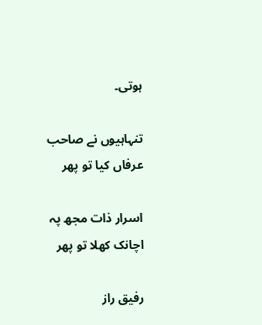ہوتی۔

تنہاہیوں نے صاحب عرفاں کیا تو پھر

اسرار ذات مجھ پہ اچانک کھلا تو پھر

رفیق راز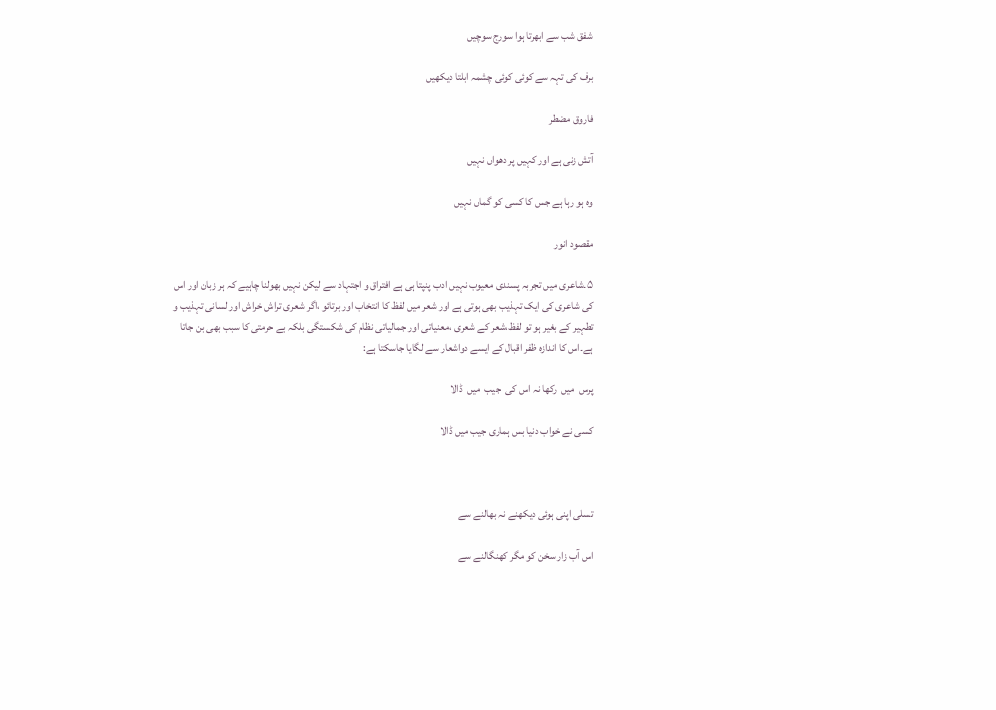شفق شب سے ابھرتا ہوا سورج سوچیں

برف کی تہہ سے کوئی کوئی چشمہ ابلتا دیکھیں

فاروق مضطر

آتش زنی ہے اور کہیں پر دھواں نہیں

وہ ہو رہا ہے جس کا کسی کو گماں نہیں

مقصود انور

۵۔شاعری میں تجربہ پسندی معیوب نہیں ادب پنپتا ہی ہے افتراق و اجتہاد سے لیکن نہیں بھولنا چاہیے کہ ہر زبان اور اس کی شاعری کی ایک تہذیب بھی ہوتی ہے اور شعر میں لفظ کا انتخاب اور برتائو ،اگر شعری تراش خراش اور لسانی تہذیب و تطہیر کے بغیر ہو تو لفظ،شعر کے شعری ،معنیاتی اور جمالیاتی نظام کی شکستگی بلکہ بے حرمتی کا سبب بھی بن جاتا ہے۔اس کا اندازہ ظفر اقبال کے ایسے دواشعار سے لگایا جاسکتا ہے:

پرس  میں  رکھا نہ اس کی  جیب  میں  ڈالا

کسی نے خواب دنیا بس ہماری جیب میں ڈالا



تسلی اپنی ہوئی دیکھنے نہ بھالنے سے

اس آب زار سخن کو مگر کھنگالنے سے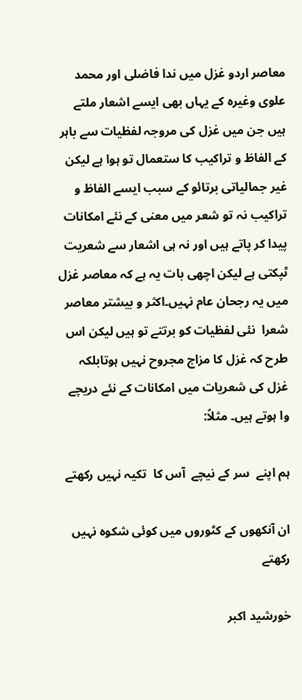معاصر اردو غزل میں ندا فاضلی اور محمد علوی وغیرہ کے یہاں بھی ایسے اشعار ملتے ہیں جن میں غزل کی مروجہ لفظیات سے باہر کے الفاظ و تراکیب کا ستعمال تو ہوا ہے لیکن غیر جمالیاتی برتائو کے سبب ایسے الفاظ و تراکیب نہ تو شعر میں معنی کے نئے امکانات پیدا کر پاتے ہیں اور نہ ہی اشعار سے شعریت ٹپکتی ہے لیکن اچھی بات یہ ہے کہ معاصر غزل میں یہ رجحان عام نہیں۔اکثر و بیشتر معاصر شعرا  نئی لفظیات کو برتتے تو ہیں لیکن اس طرح کہ غزل کا مزاج مجروح نہیں ہوتابلکہ غزل کی شعریات میں امکانات کے نئے دریچے وا ہوتے ہیں۔ مثلاً:

ہم اپنے  سر کے نیچے  آس کا  تکیہ نہیں رکھتے

ان آنکھوں کے کٹوروں میں کوئی شکوہ نہیں رکھتے

خورشید اکبر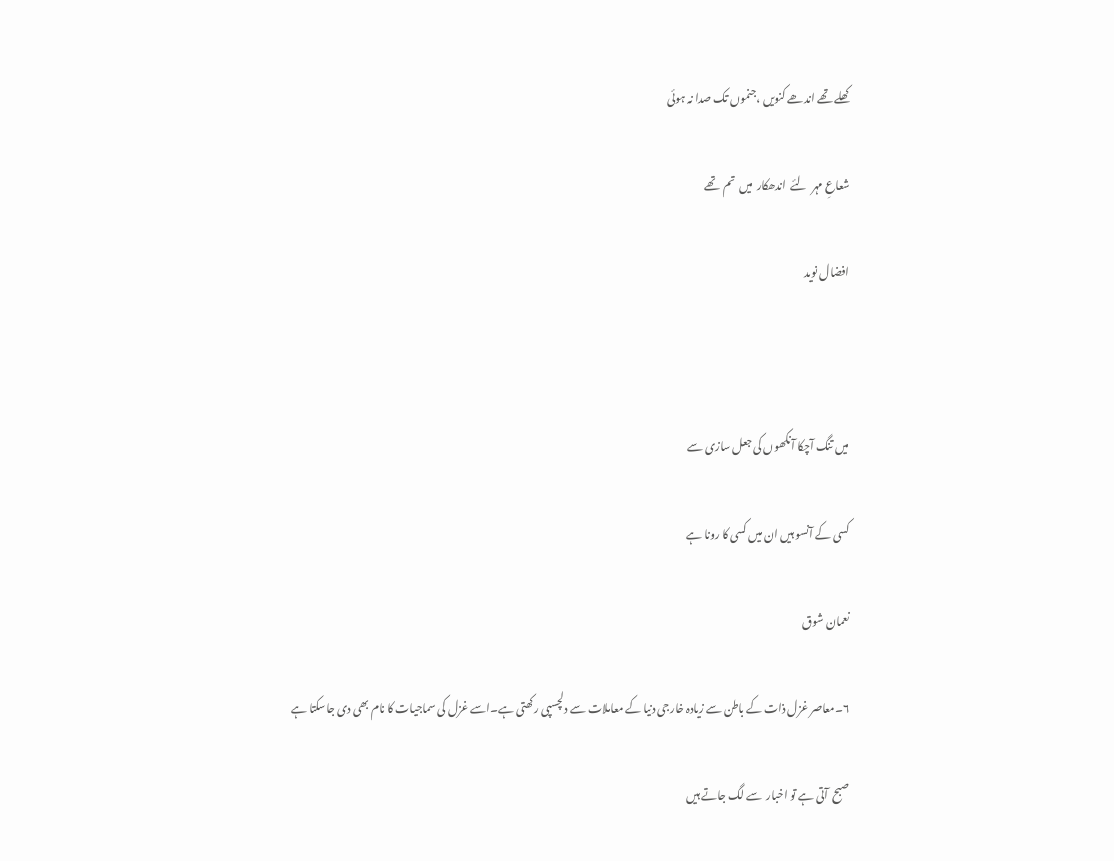کھلے تھے اندھے کنویں ،جنموں تک صدا نہ ہوئی

شعاعِ مہر  لئے  اندھکار  میں  تم  تھے

افضال نوید



میں تنگ آچکا آنکھوں کی جعل سازی سے

کسی کے آنسو ہیں ان میں کسی کا رونا ہے

نعمان شوق

۶۔معاصر غزل ذات کے باطن سے زیادہ خارجی دنیا کے معاملات سے دلچسپی رکھتی ہے۔اسے غزل کی سماجیات کا نام بھی دی جاسکتا ہے

صبح  آتی ہے تو اخبار  سے لگ جاتے ہیں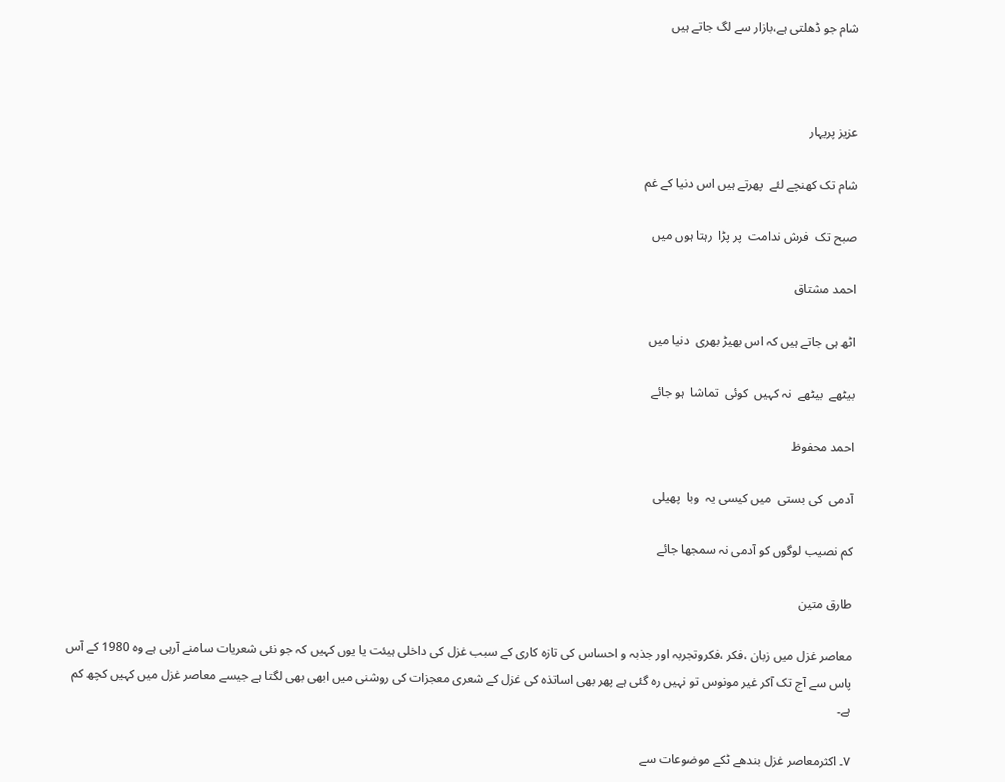شام جو ڈھلتی ہے،بازار سے لگ جاتے ہیں



عزیز پریہار

شام تک کھنچے لئے  پھرتے ہیں اس دنیا کے غم

صبح تک  فرش ندامت  پر پڑا  رہتا ہوں میں

احمد مشتاق

اٹھ ہی جاتے ہیں کہ اس بھیڑ بھری  دنیا میں

بیٹھے  بیٹھے  نہ کہیں  کوئی  تماشا  ہو جائے

احمد محفوظ

آدمی  کی بستی  میں کیسی یہ  وبا  پھیلی

کم نصیب لوگوں کو آدمی نہ سمجھا جائے

طارق متین

معاصر غزل میں زبان ،فکر ،فکروتجربہ اور جذبہ و احساس کی تازہ کاری کے سبب غزل کی داخلی ہیئت یا یوں کہیں کہ جو نئی شعریات سامنے آرہی ہے وہ 1980 کے آس پاس سے آج تک آکر غیر مونوس تو نہیں رہ گئی ہے پھر بھی اساتذہ کی غزل کے شعری معجزات کی روشنی میں ابھی بھی لگتا ہے جیسے معاصر غزل میں کہیں کچھ کم ہے۔

۷۔ اکثرمعاصر غزل بندھے ٹکے موضوعات سے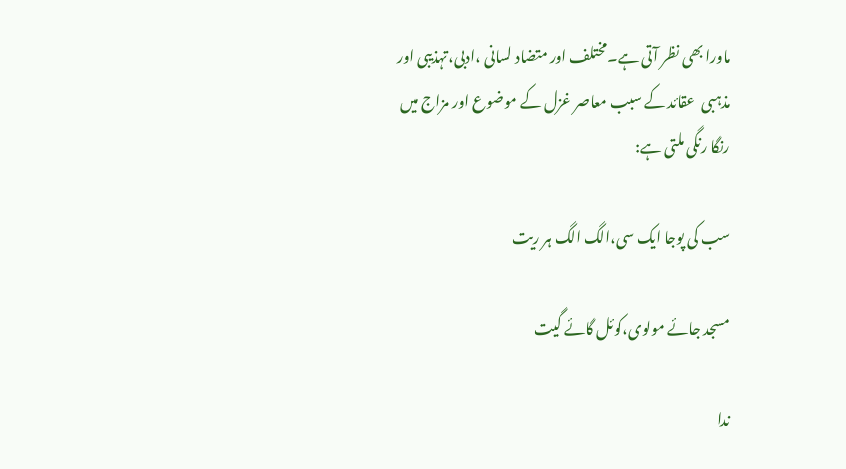ماورا بھی نظر آتی ہے۔مختلف اور متضاد لسانی ،ادبی،تہذیبی اور مذہبی  عقائد کے سبب معاصر غزل کے موضوع اور مزاج میں رنگا رنگی ملتی ہے:

سب کی پوجا ایک سی،الگ الگ ہر ریت

مسجد جائے مولوی،کوئل گائے گیت

ندا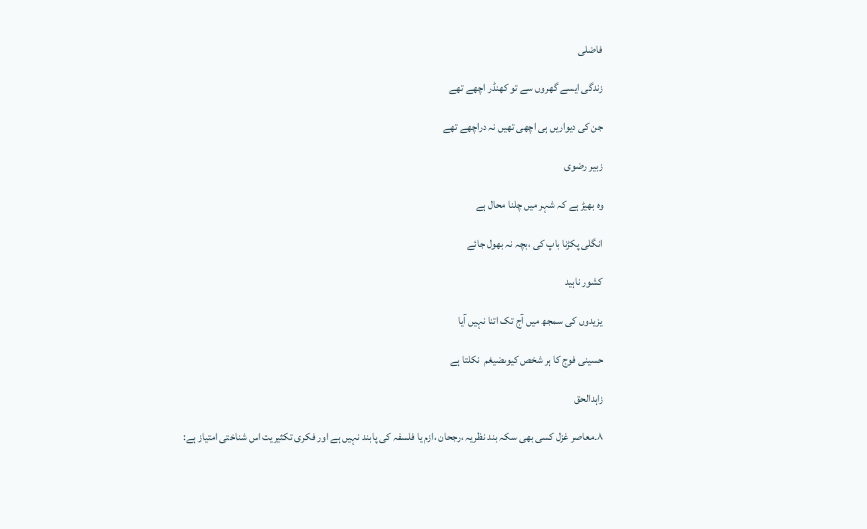فاضلی

زندگی ایسے گھروں سے تو کھنڈر اچھے تھے

جن کی دیواریں ہی اچھی تھیں نہ دراچھے تھے

زبیر رضوی

وہ بھیڑ ہے کہ شہر میں چلنا محال ہے

انگلی پکڑنا باپ کی ،بچہ نہ بھول جائے

کشور ناہید

یزیدوں کی سمجھ میں آج تک اتنا نہیں آیا

حسینی فوج کا ہر شخص کیوںضیغم  نکلتا ہے

زاہدالحق

۸۔معاصر غزل کسی بھی سکہ بند نظریہ ،رجحان ،ازم یا فلسفہ کی پابند نہیں ہے اور فکری تکثیریت اس شناختی امتیاز ہے: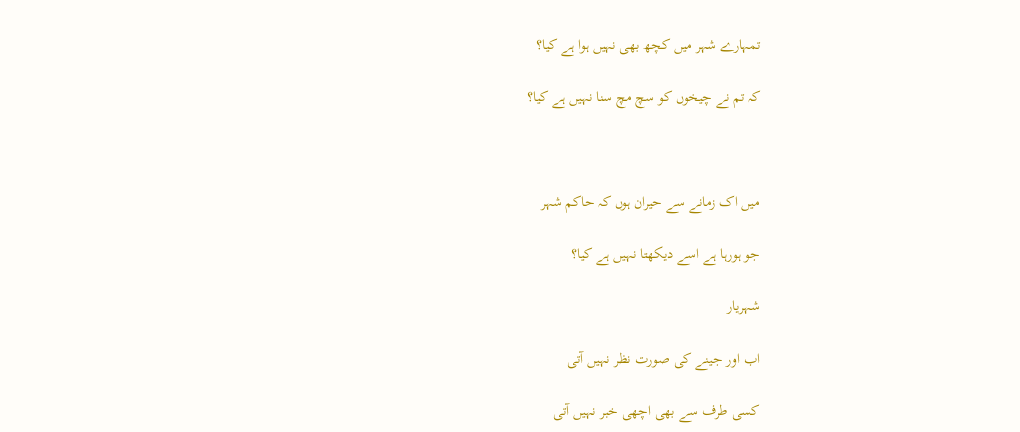تمہارے شہر میں کچھ بھی نہیں ہوا ہے کیا؟

کہ تم نے چیخوں کو سچ مچ سنا نہیں ہے کیا؟



میں اک زمانے سے حیران ہوں کہ حاکم شہر

جو ہورہا ہے اسے دیکھتا نہیں ہے کیا؟

شہریار

اب اور جینے کی صورت نظر نہیں آتی

کسی طرف سے بھی اچھی خبر نہیں آتی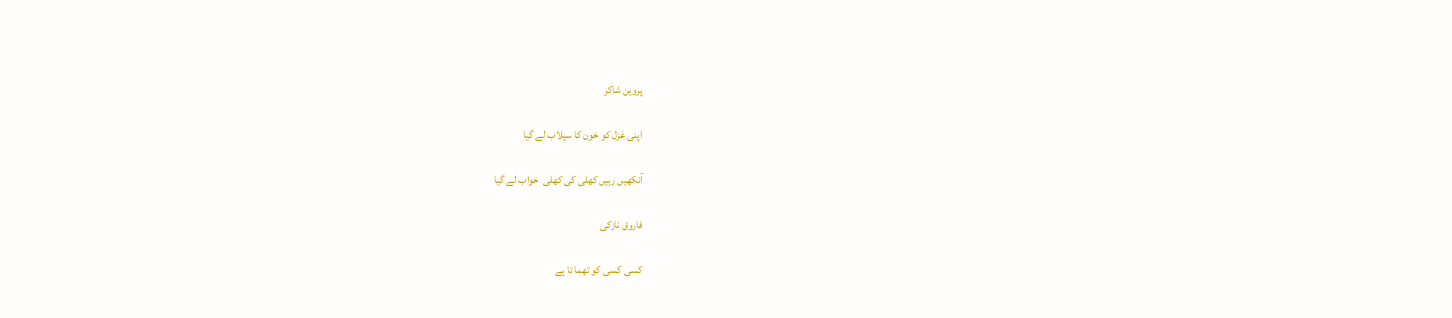پروین شاکر

اپنی غزل کو خون کا سیلاب لے گیا

آنکھیں رہیں کھلی کی کھلی  خواب لے گیا

فاروق نازکی

کسی کسی کو تھما تا ہے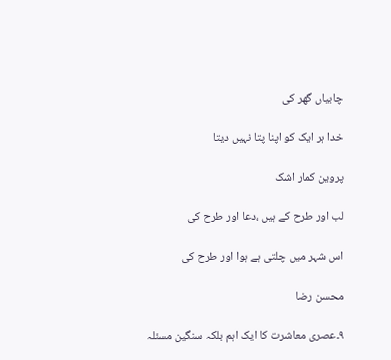چابیاں گھر کی

خدا ہر ایک کو اپنا پتا نہیں دیتا

پروین کمار اشک

لب اور طرح کے ہیں ،دعا اور طرح کی

اس شہر میں چلتی ہے ہوا اور طرح کی

محسن رضا

۹۔عصری معاشرت کا ایک اہم بلکہ سنگین مسئلہ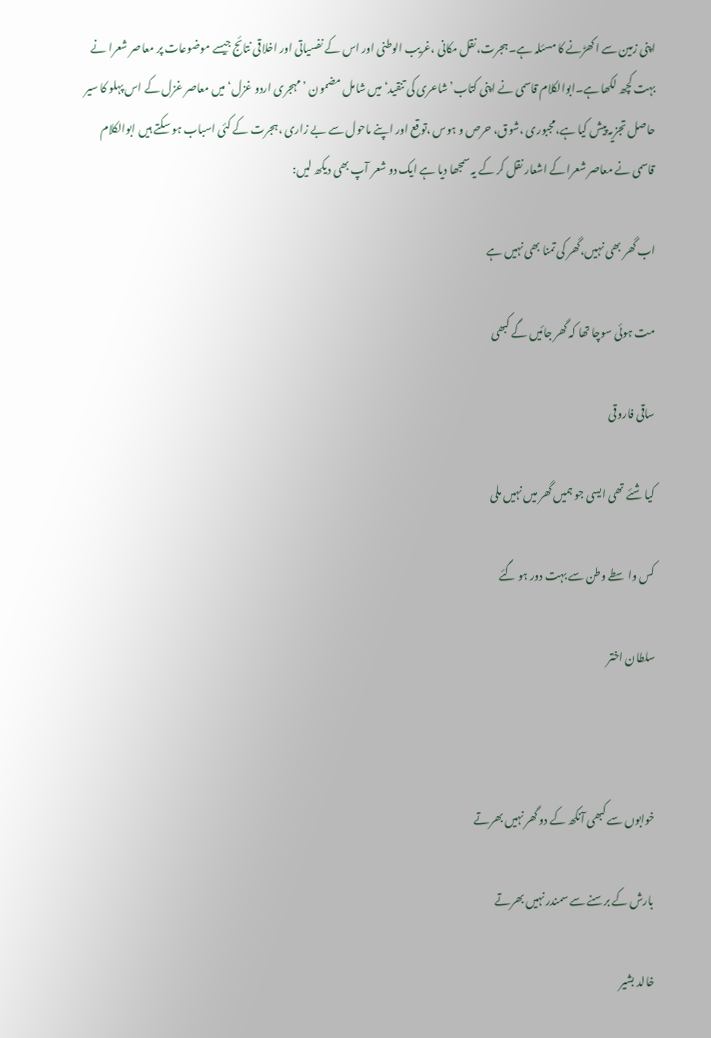اپنی زمین سے اکھڑنے کا مسئلہ ہے۔ہجرت،نقل مکانی ،غریب الوطنی اور اس کے نفسیاتی اور اخلاقی نتائج جیسے موضوعات پر معاصر شعرا نے بہت کچھ لکھا ہے۔ابوالکلام قاسمی نے اپنی کتاب’شاعری کی تنقید‘ میں شامل مضمون ’مہجری اردو غزل‘ میں معاصر غزل کے اس پہلو کا سیر حاصل تجزیہ پیش کیا ہے،مجبوری ،شوق، حرص و ہوس ،توقع اور اپنے ماحول سے بے زاری ،ہجرت کے کئی اسباب ہو سکتے ہیں ابوالکلام قاسمی نے معاصر شعرا کے اشعار نقل کر کے یہ سمجھا دیا ہے ایک دو شعر آپ بھی دیکھ لیں:

اب گھر بھی نہیں،گھر کی تمنا بھی نہیں ہے

مت ہوئی سوچا تھا کہ گھر جائیں گے کبھی

ساقی فاروقی

کیا شئے تھی ایسی جو ہمیں گھر میں نہیں ملی

کس واسطے وطن سے بہت دور ہو گئے

سلطان اختر



خوابوں سے کبھی آنکھ کے دو گھر نہیں بھرتے

بارش کے برسنے سے سمندر نہیں بھرتے

خالد بشیر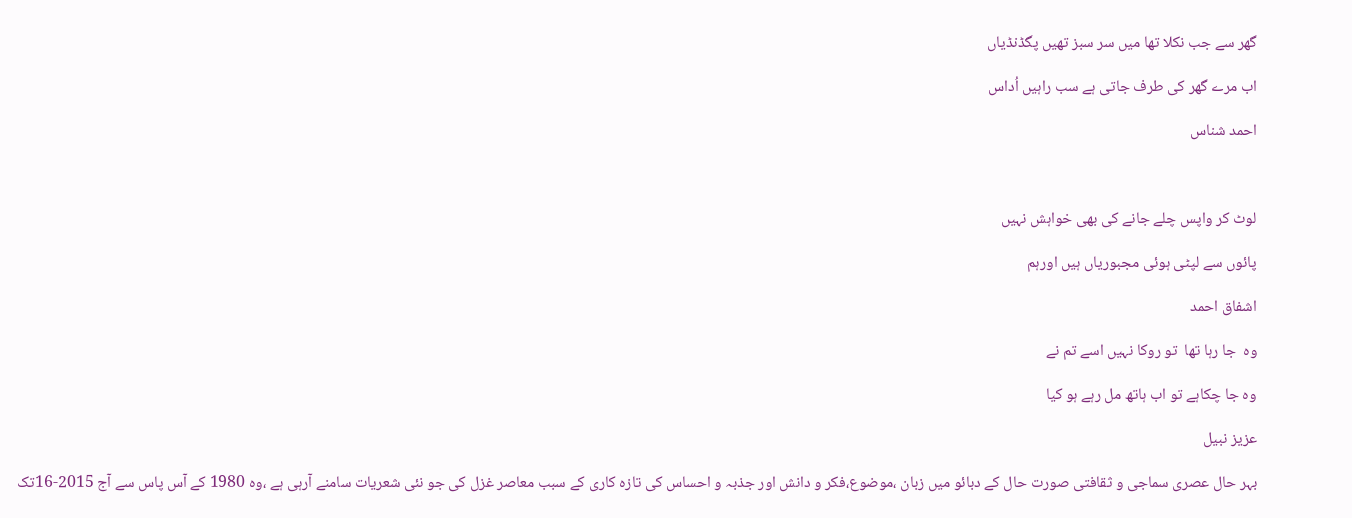گھر سے جب نکلا تھا میں سر سبز تھیں پگڈنڈیاں

اب مرے گھر کی طرف جاتی ہے سب راہیں اُداس

احمد شناس



لوٹ کر واپس چلے جانے کی بھی خواہش نہیں

پائوں سے لپٹی ہوئی مجبوریاں ہیں اورہم

اشفاق احمد

وہ  جا رہا تھا  تو روکا نہیں اسے تم نے

وہ جا چکاہے تو اب ہاتھ مل رہے ہو کیا

عزیز نبیل

بہر حال عصری سماجی و ثقافتی صورت حال کے دبائو میں زبان ،موضوع،فکر و دانش اور جذبہ و احساس کی تازہ کاری کے سبب معاصر غزل کی جو نئی شعریات سامنے آرہی ہے ،وہ 1980 کے آس پاس سے آج 2015-16تک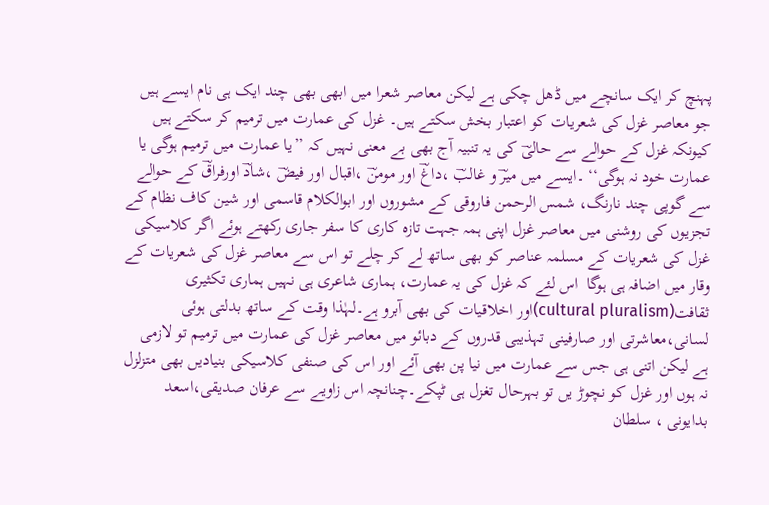پہنچ کر ایک سانچے میں ڈھل چکی ہے لیکن معاصر شعرا میں ابھی بھی چند ایک ہی نام ایسے ہیں جو معاصر غزل کی شعریات کو اعتبار بخش سکتے ہیں۔ غزل کی عمارت میں ترمیم کر سکتے ہیں کیونکہ غزل کے حوالے سے حالیؔ کی یہ تنبیہ آج بھی بے معنی نہیں کہ ’’یا عمارت میں ترمیم ہوگی یا عمارت خود نہ ہوگی‘‘ ۔ایسے میں میرؔ و غالبؔ ،داغؔ اور مومنؔ ،اقبال اور فیضؔ ،شادؔ اورفراقؔ کے حوالے سے گوپی چند نارنگ، شمس الرحمن فاروقی کے مشوروں اور ابوالکلام قاسمی اور شین کاف نظام کے تجزیوں کی روشنی میں معاصر غزل اپنی ہمہ جہت تازہ کاری کا سفر جاری رکھتے ہوئے اگر کلاسیکی غزل کی شعریات کے مسلمہ عناصر کو بھی ساتھ لے کر چلے تو اس سے معاصر غزل کی شعریات کے وقار میں اضافہ ہی ہوگا  اس لئے کہ غزل کی یہ عمارت، ہماری شاعری ہی نہیں ہماری تکثیری ثقافت(cultural pluralism)اور اخلاقیات کی بھی آبرو ہے۔لہٰذا وقت کے ساتھ بدلتی ہوئی لسانی،معاشرتی اور صارفینی تہذیبی قدروں کے دبائو میں معاصر غزل کی عمارت میں ترمیم تو لازمی ہے لیکن اتنی ہی جس سے عمارت میں نیا پن بھی آئے اور اس کی صنفی کلاسیکی بنیادیں بھی متزلزل نہ ہوں اور غزل کو نچوڑ یں تو بہرحال تغزل ہی ٹپکے۔چنانچہ اس زاویے سے عرفان صدیقی،اسعد بدایونی ، سلطان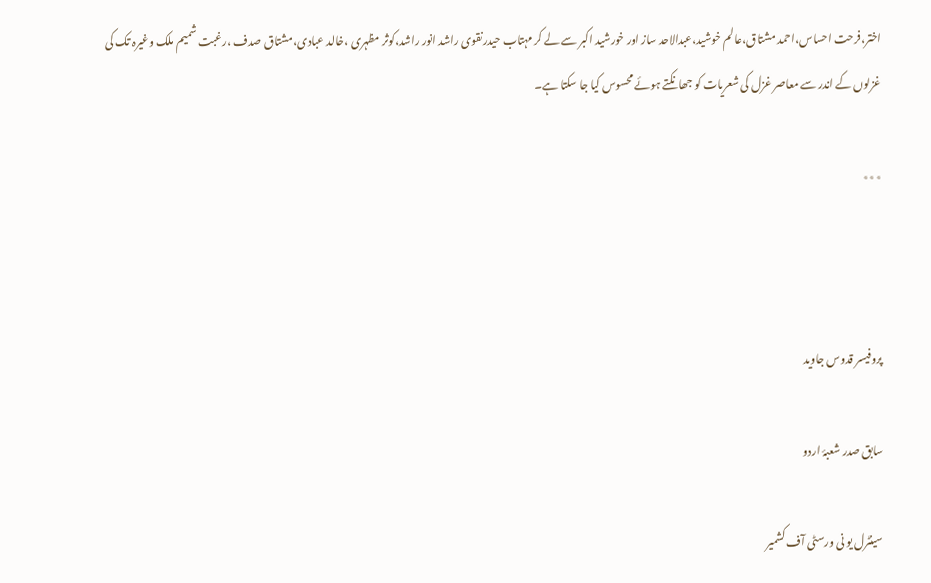اختر،فرحت احساس،احمد مشتاق،عالم خوشید،عبدالاحد ساز اور خورشید اکبر سے لے کر مہتاب حیدرنقوی راشد انور راشد،کوثر مظہری ،خالد عبادی،مشتاق صدف ،رغبت شمیم ملک وغیرہ تک کی غزلوں کے اندر سے معاصر غزل کی شعریات کو جھانکتے ہوئے محسوس کیا جا سکتا ہے۔

٭٭٭



پروفیسر قدوس جاوید

سابق صدر شعبۂ اردو

سینٹرل یو نی ورسٹی آف کشمیر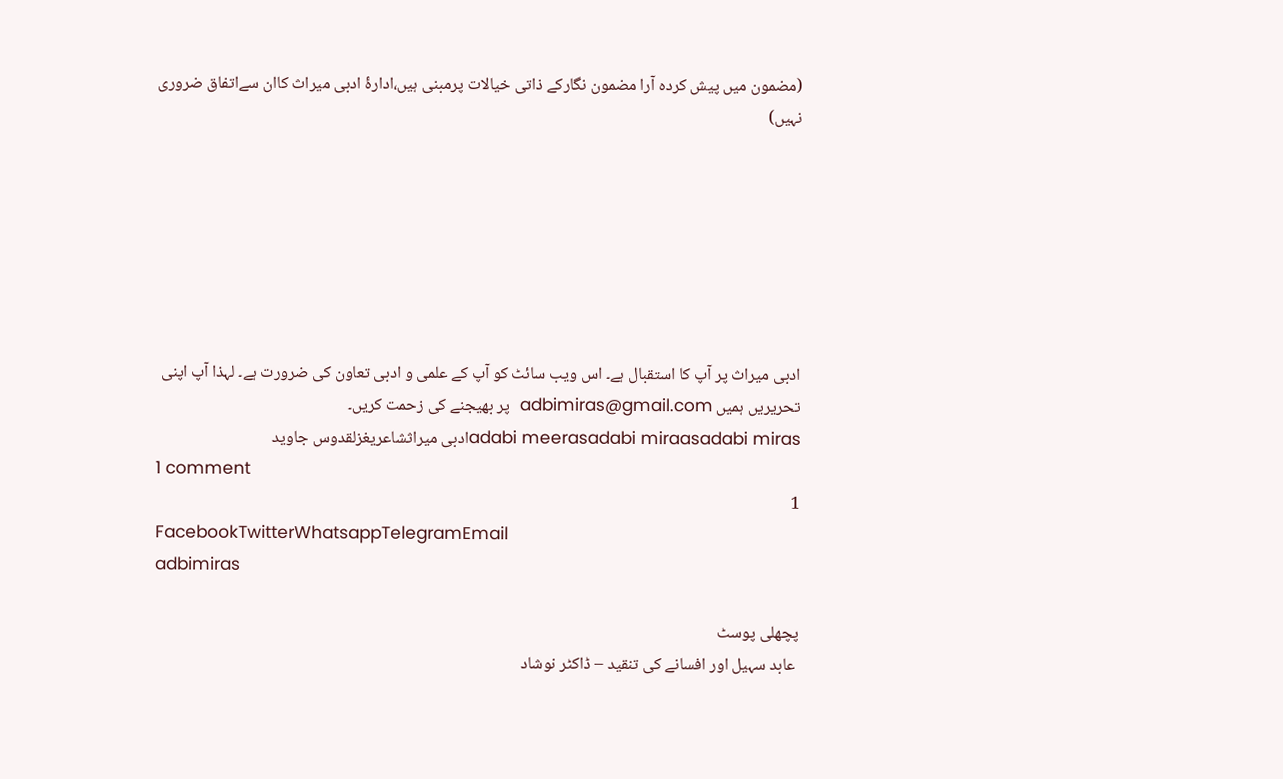(مضمون میں پیش کردہ آرا مضمون نگارکے ذاتی خیالات پرمبنی ہیں،ادارۂ ادبی میراث کاان سےاتفاق ضروری نہیں)







ادبی میراث پر آپ کا استقبال ہے۔ اس ویب سائٹ کو آپ کے علمی و ادبی تعاون کی ضرورت ہے۔ لہذا آپ اپنی تحریریں ہمیں adbimiras@gmail.com  پر بھیجنے کی زحمت کریں۔
adabi meerasadabi miraasadabi mirasادبی میراثشاعریغزلقدوس جاوید
1 comment
1
FacebookTwitterWhatsappTelegramEmail
adbimiras

پچھلی پوسٹ
 عابد سہیل اور افسانے کی تنقید – ڈاکٹر نوشاد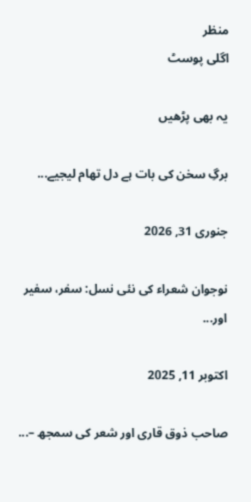منظر
اگلی پوسٹ

یہ بھی پڑھیں

برگِ سخن کی بات ہے دل تھام لیجیے...

جنوری 31, 2026

نوجوان شعراء کی نئی نسل: سفر، سفیر اور...

اکتوبر 11, 2025

صاحب ذوق قاری اور شعر کی سمجھ –...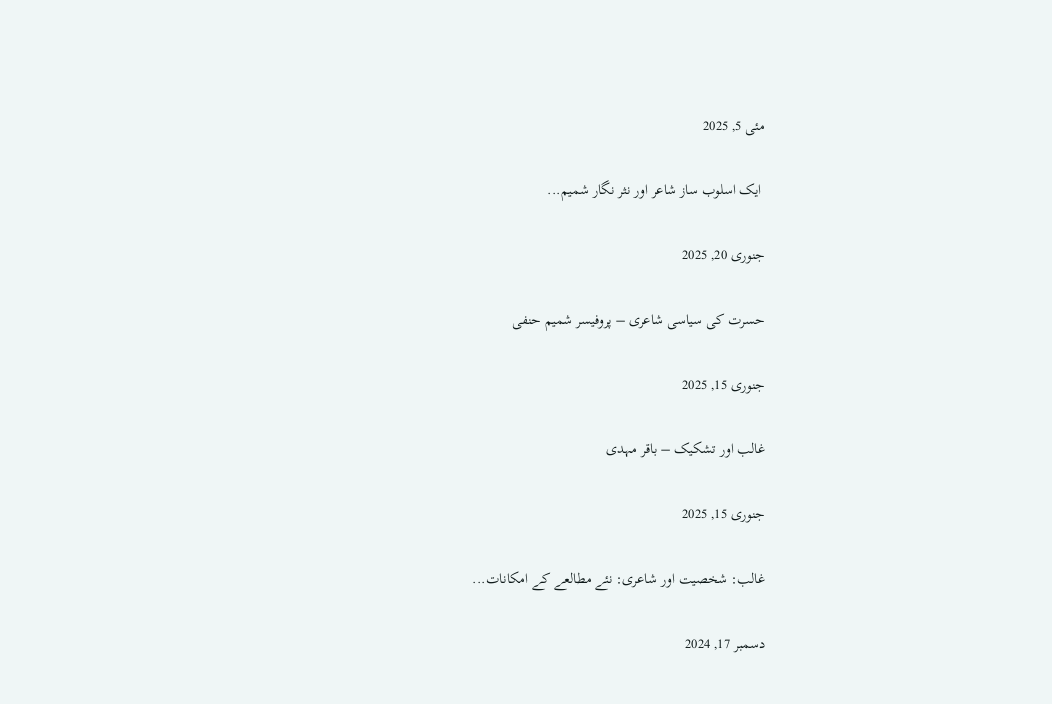مئی 5, 2025

 ایک اسلوب ساز شاعر اور نثر نگار شمیم...

جنوری 20, 2025

حسرت کی سیاسی شاعری – پروفیسر شمیم حنفی

جنوری 15, 2025

غالب اور تشکیک – باقر مہدی

جنوری 15, 2025

غالب: شخصیت اور شاعری: نئے مطالعے کے امکانات...

دسمبر 17, 2024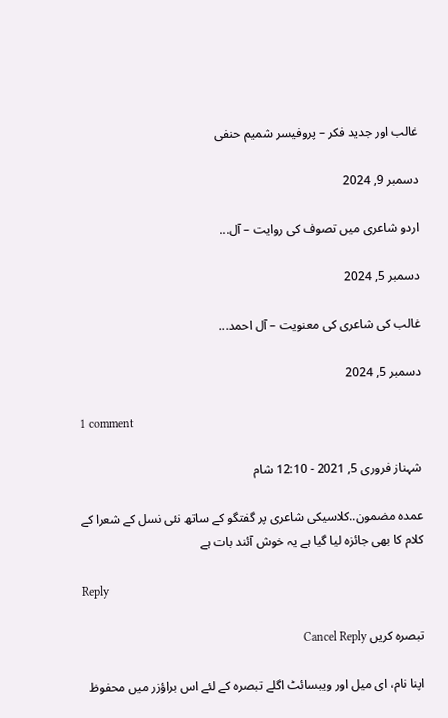غالب اور جدید فکر – پروفیسر شمیم حنفی

دسمبر 9, 2024

اردو شاعری میں تصوف کی روایت – آل...

دسمبر 5, 2024

غالب کی شاعری کی معنویت – آل احمد...

دسمبر 5, 2024

1 comment

شہناز فروری 5, 2021 - 12:10 شام

عمدہ مضمون..کلاسیکی شاعری پر گفتگو کے ساتھ نئی نسل کے شعرا کے کلام کا بھی جائزہ لیا گیا ہے یہ خوش آئند بات ہے

Reply

تبصرہ کریں Cancel Reply

اپنا نام، ای میل اور ویبسائٹ اگلے تبصرہ کے لئے اس براؤزر میں محفوظ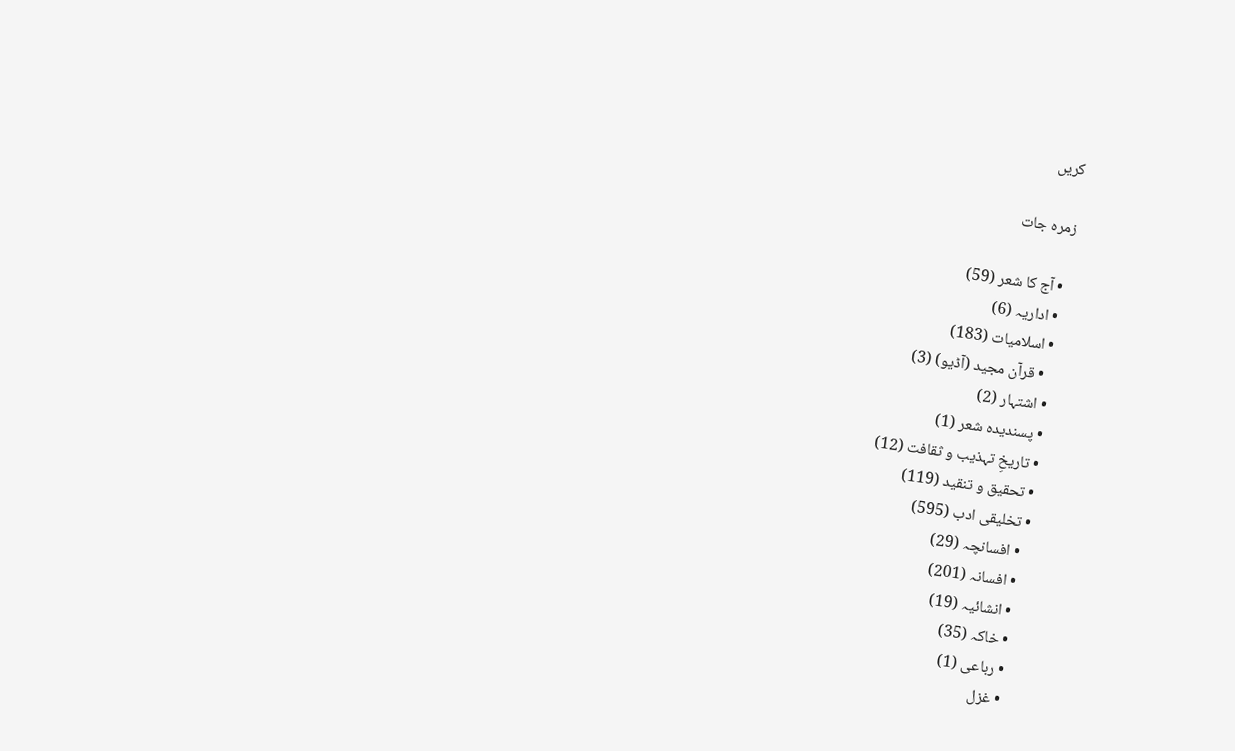کریں

زمرہ جات

  • آج کا شعر (59)
  • اداریہ (6)
  • اسلامیات (183)
    • قرآن مجید (آڈیو) (3)
  • اشتہار (2)
  • پسندیدہ شعر (1)
  • تاریخِ تہذیب و ثقافت (12)
  • تحقیق و تنقید (119)
  • تخلیقی ادب (595)
    • افسانچہ (29)
    • افسانہ (201)
    • انشائیہ (19)
    • خاکہ (35)
    • رباعی (1)
    • غزل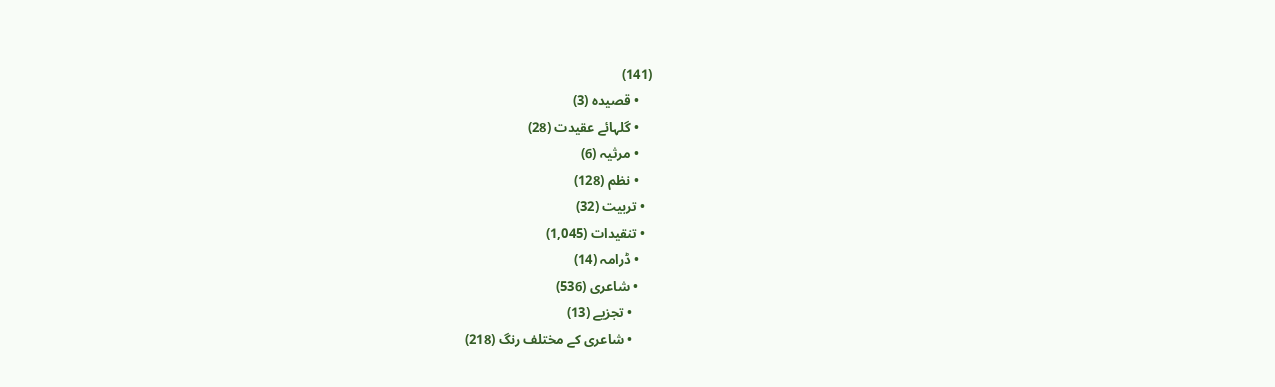(141)
    • قصیدہ (3)
    • گلہائے عقیدت (28)
    • مرثیہ (6)
    • نظم (128)
  • تربیت (32)
  • تنقیدات (1,045)
    • ڈرامہ (14)
    • شاعری (536)
      • تجزیے (13)
      • شاعری کے مختلف رنگ (218)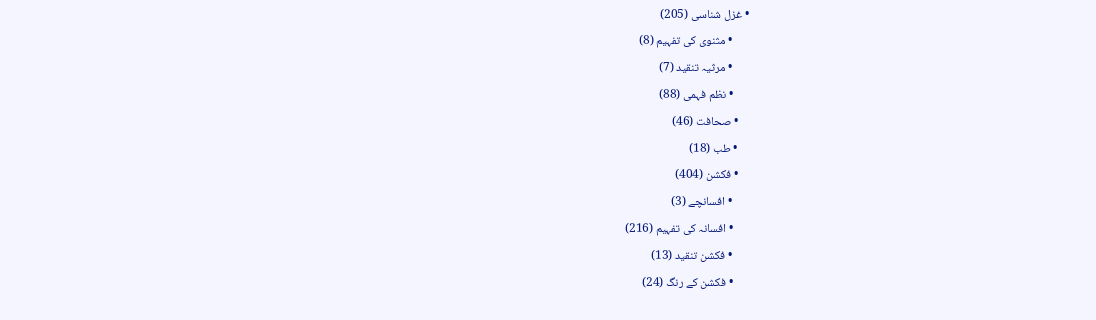• غزل شناسی (205)
      • مثنوی کی تفہیم (8)
      • مرثیہ تنقید (7)
      • نظم فہمی (88)
    • صحافت (46)
    • طب (18)
    • فکشن (404)
      • افسانچے (3)
      • افسانہ کی تفہیم (216)
      • فکشن تنقید (13)
      • فکشن کے رنگ (24)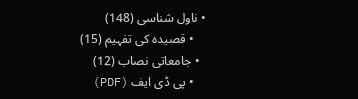• ناول شناسی (148)
    • قصیدہ کی تفہیم (15)
  • جامعاتی نصاب (12)
    • پی ڈی ایف (PDF)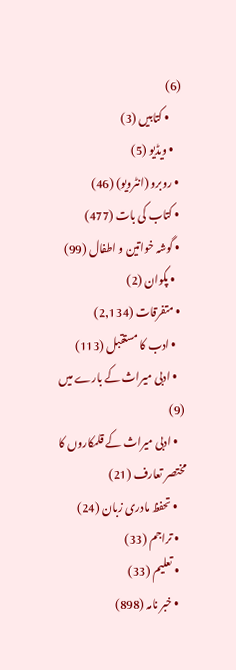(6)
      • کتابیں (3)
    • ویڈیو (5)
  • روبرو (انٹرویو) (46)
  • کتاب کی بات (477)
  • گوشہ خواتین و اطفال (99)
    • پکوان (2)
  • متفرقات (2,134)
    • ادب کا مستقبل (113)
    • ادبی میراث کے بارے میں (9)
    • ادبی میراث کے قلمکاروں کا مختصر تعارف (21)
    • تحفظ مادری زبان (24)
    • تراجم (33)
    • تعلیم (33)
    • خبر نامہ (898)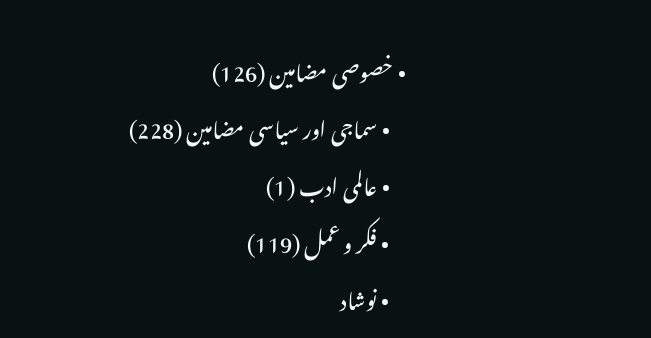• خصوصی مضامین (126)
    • سماجی اور سیاسی مضامین (228)
    • عالمی ادب (1)
    • فکر و عمل (119)
    • نوشاد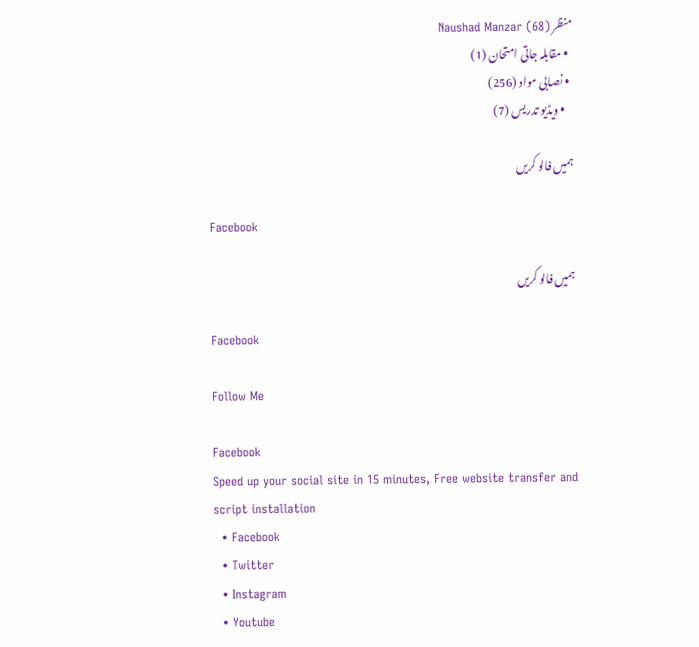منظر Naushad Manzar (68)
  • مقابلہ جاتی امتحان (1)
  • نصابی مواد (256)
    • ویڈیو تدریس (7)

ہمیں فالو کریں

Facebook

ہمیں فالو کریں

Facebook

Follow Me

Facebook
Speed up your social site in 15 minutes, Free website transfer and script installation
  • Facebook
  • Twitter
  • Instagram
  • Youtube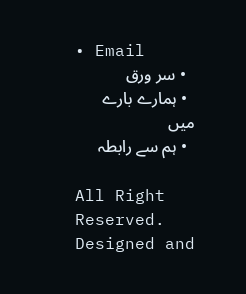• Email
  • سر ورق
  • ہمارے بارے میں
  • ہم سے رابطہ

All Right Reserved. Designed and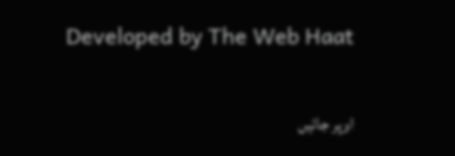Developed by The Web Haat


اوپر جائیں